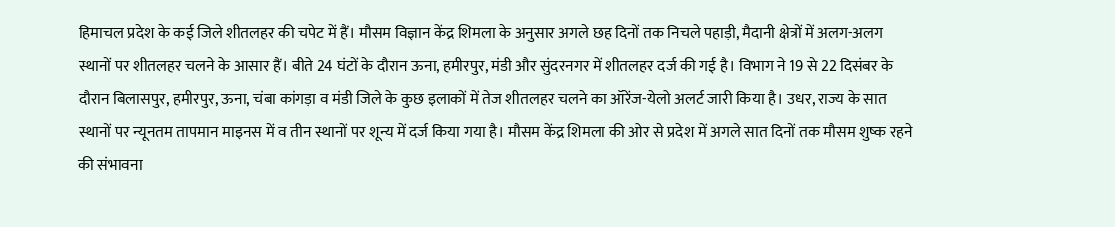हिमाचल प्रदेश के कई जिले शीतलहर की चपेट में हैं। मौसम विज्ञान केंद्र शिमला के अनुसार अगले छह दिनों तक निचले पहाड़ी, मैदानी क्षेत्रों में अलग-अलग स्थानों पर शीतलहर चलने के आसार हैं। बीते 24 घंटों के दौरान ऊना, हमीरपुर, मंडी और सुंदरनगर में शीतलहर दर्ज की गई है। विभाग ने 19 से 22 दिसंबर के दौरान बिलासपुर, हमीरपुर, ऊना, चंबा कांगड़ा व मंडी जिले के कुछ इलाकों में तेज शीतलहर चलने का ऑरेंज-येलो अलर्ट जारी किया है। उधर, राज्य के सात स्थानों पर न्यूनतम तापमान माइनस में व तीन स्थानों पर शून्य में दर्ज किया गया है। मौसम केंद्र शिमला की ओर से प्रदेश में अगले सात दिनों तक मौसम शुष्क रहने की संभावना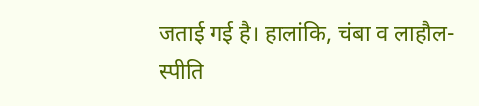जताई गई है। हालांकि, चंबा व लाहौल-स्पीति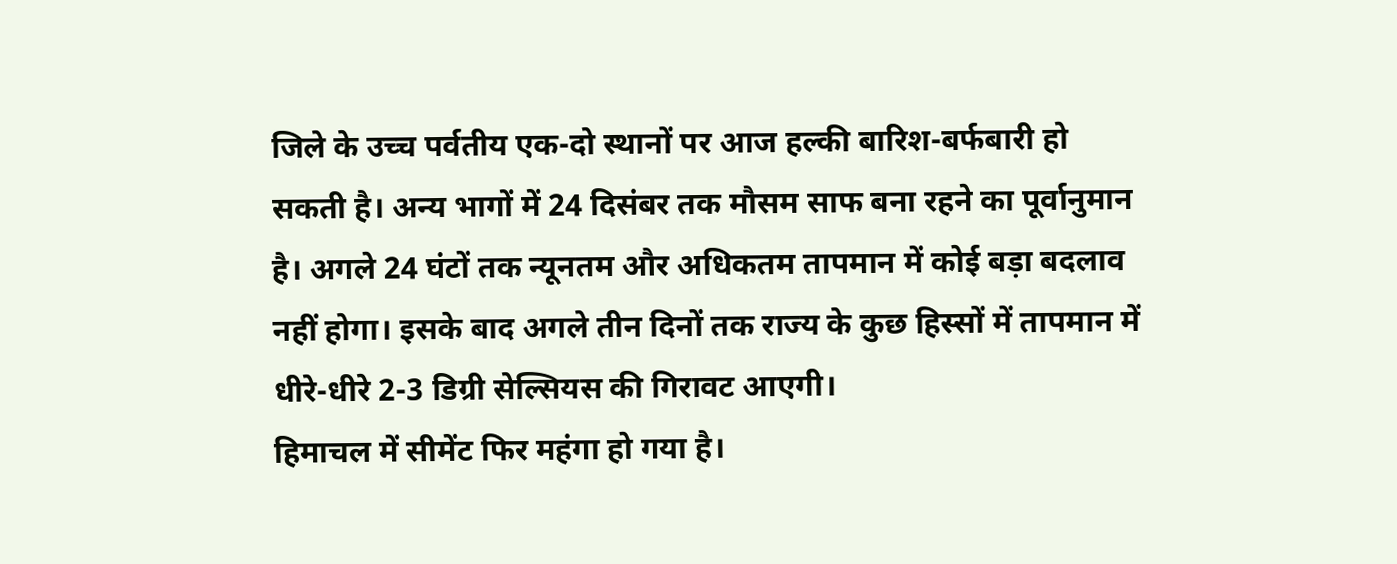जिले के उच्च पर्वतीय एक-दो स्थानों पर आज हल्की बारिश-बर्फबारी हो सकती है। अन्य भागों में 24 दिसंबर तक मौसम साफ बना रहने का पूर्वानुमान है। अगले 24 घंटों तक न्यूनतम और अधिकतम तापमान में कोई बड़ा बदलाव नहीं होगा। इसके बाद अगले तीन दिनों तक राज्य के कुछ हिस्सों में तापमान में धीरे-धीरे 2-3 डिग्री सेल्सियस की गिरावट आएगी।
हिमाचल में सीमेंट फिर महंगा हो गया है।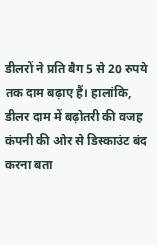डीलरों ने प्रति बैग 5 से 20 रुपये तक दाम बढ़ाए हैं। हालांकि, डीलर दाम में बढ़ोतरी की वजह कंपनी की ओर से डिस्काउंट बंद करना बता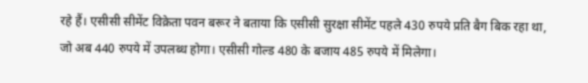रहे हैं। एसीसी सीमेंट विक्रेता पवन बरूर ने बताया कि एसीसी सुरक्षा सीमेंट पहले 430 रुपये प्रति बैग बिक रहा था, जो अब 440 रुपये में उपलब्ध होगा। एसीसी गोल्ड 480 के बजाय 485 रुपये में मिलेगा।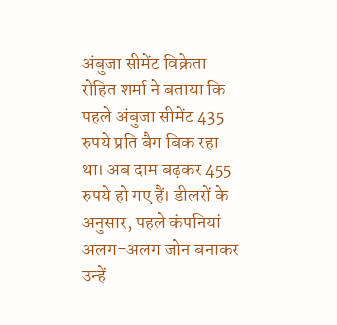अंबुजा सीमेंट विक्रेता रोहित शर्मा ने बताया कि पहले अंबुजा सीमेंट 435 रुपये प्रति बैग बिक रहा था। अब दाम बढ़कर 455 रुपये हो गए हैं। डीलरों के अनुसार, पहले कंपनियां अलग-अलग जोन बनाकर उन्हें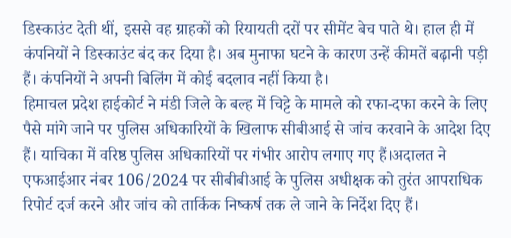डिस्काउंट देती थीं, इससे वह ग्राहकों को रियायती दरों पर सीमेंट बेच पाते थे। हाल ही में कंपनियों ने डिस्काउंट बंद कर दिया है। अब मुनाफा घटने के कारण उन्हें कीमतें बढ़ानी पड़ी हैं। कंपनियों ने अपनी बिलिंग में कोई बदलाव नहीं किया है।
हिमाचल प्रदेश हाईकोर्ट ने मंडी जिले के बल्ह में चिट्टे के मामले को रफा-दफा करने के लिए पैसे मांगे जाने पर पुलिस अधिकारियों के खिलाफ सीबीआई से जांच करवाने के आदेश दिए हैं। याचिका में वरिष्ठ पुलिस अधिकारियों पर गंभीर आरोप लगाए गए हैं।अदालत ने एफआईआर नंबर 106/2024 पर सीबीबीआई के पुलिस अधीक्षक को तुरंत आपराधिक रिपोर्ट दर्ज करने और जांच को तार्किक निष्कर्ष तक ले जाने के निर्देश दिए हैं।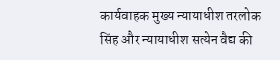कार्यवाहक मुख्य न्यायाधीश तरलोक सिंह और न्यायाधीश सत्येन वैद्य की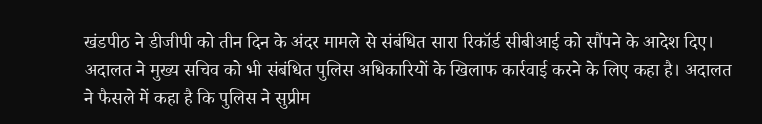खंडपीठ ने डीजीपी को तीन दिन के अंदर मामले से संबंधित सारा रिकॉर्ड सीबीआई को सौंपने के आदेश दिए। अदालत ने मुख्य सचिव को भी संबंधित पुलिस अधिकारियों के खिलाफ कार्रवाई करने के लिए कहा है। अदालत ने फैसले में कहा है कि पुलिस ने सुप्रीम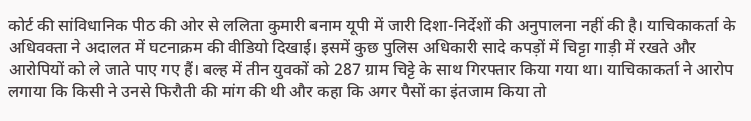कोर्ट की सांविधानिक पीठ की ओर से ललिता कुमारी बनाम यूपी में जारी दिशा-निर्देशों की अनुपालना नहीं की है। याचिकाकर्ता के अधिवक्ता ने अदालत में घटनाक्रम की वीडियो दिखाई। इसमें कुछ पुलिस अधिकारी सादे कपड़ों में चिट्टा गाड़ी में रखते और आरोपियों को ले जाते पाए गए हैं। बल्ह में तीन युवकों को 287 ग्राम चिट्टे के साथ गिरफ्तार किया गया था। याचिकाकर्ता ने आरोप लगाया कि किसी ने उनसे फिरौती की मांग की थी और कहा कि अगर पैसों का इंतजाम किया तो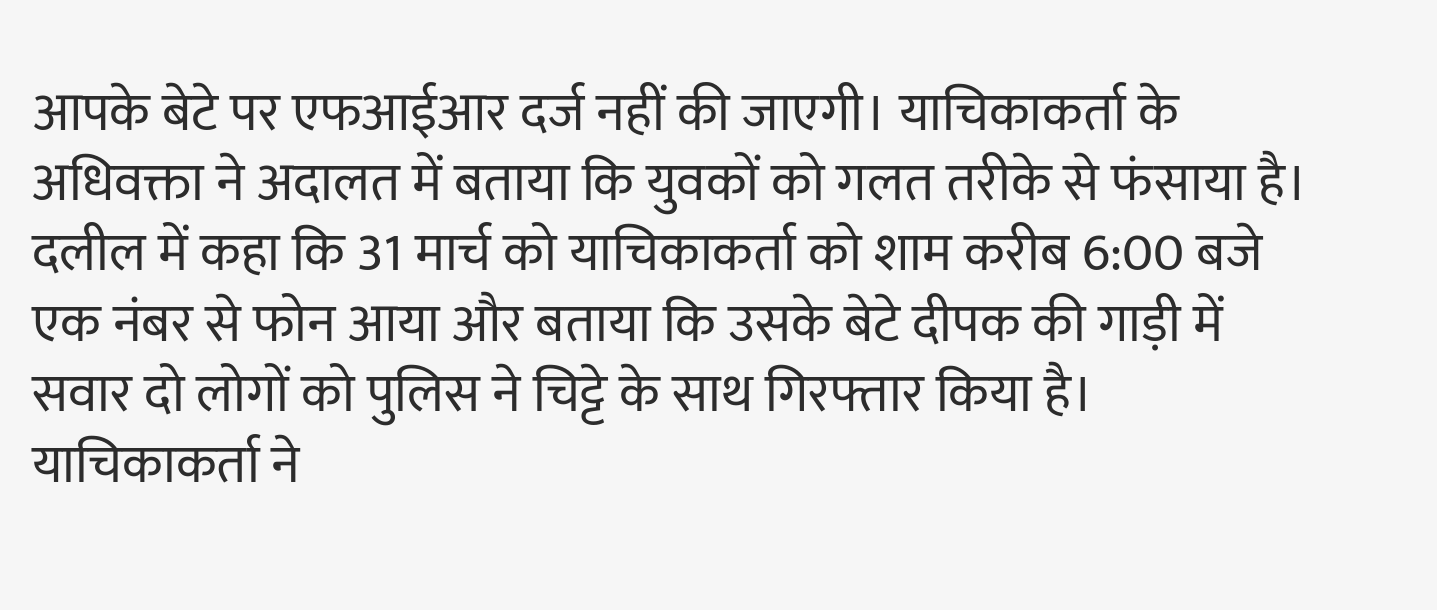आपके बेटे पर एफआईआर दर्ज नहीं की जाएगी। याचिकाकर्ता के अधिवक्ता ने अदालत में बताया कि युवकों को गलत तरीके से फंसाया है। दलील में कहा कि 31 मार्च को याचिकाकर्ता को शाम करीब 6:00 बजे एक नंबर से फोन आया और बताया कि उसके बेटे दीपक की गाड़ी में सवार दो लोगों को पुलिस ने चिट्टे के साथ गिरफ्तार किया है। याचिकाकर्ता ने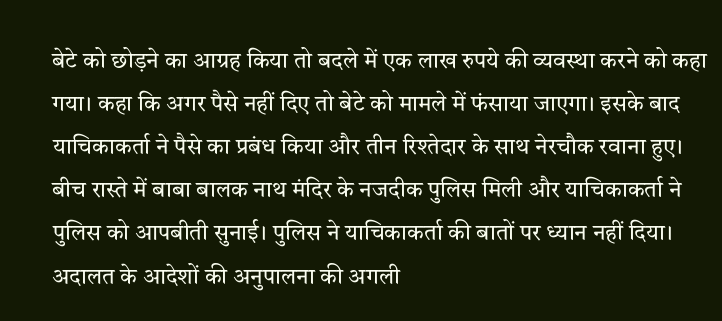बेटे को छोड़ने का आग्रह किया तो बदले में एक लाख रुपये की व्यवस्था करने को कहा गया। कहा कि अगर पैसे नहीं दिए तो बेटे को मामले में फंसाया जाएगा। इसके बाद याचिकाकर्ता ने पैसे का प्रबंध किया और तीन रिश्तेदार के साथ नेरचौक रवाना हुए। बीच रास्ते में बाबा बालक नाथ मंदिर के नजदीक पुलिस मिली और याचिकाकर्ता ने पुलिस को आपबीती सुनाई। पुलिस ने याचिकाकर्ता की बातों पर ध्यान नहीं दिया। अदालत के आदेशों की अनुपालना की अगली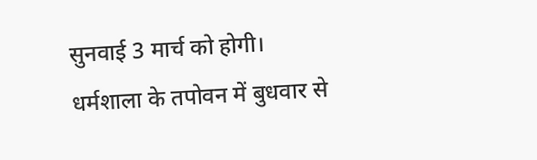सुनवाई 3 मार्च को होगी।
धर्मशाला के तपोवन में बुधवार से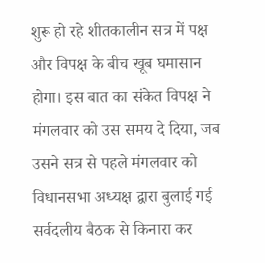शुरू हो रहे शीतकालीन सत्र में पक्ष और विपक्ष के बीच खूब घमासान होगा। इस बात का संकेत विपक्ष ने मंगलवार को उस समय दे दिया, जब उसने सत्र से पहले मंगलवार को विधानसभा अध्यक्ष द्वारा बुलाई गई सर्वदलीय बैठक से किनारा कर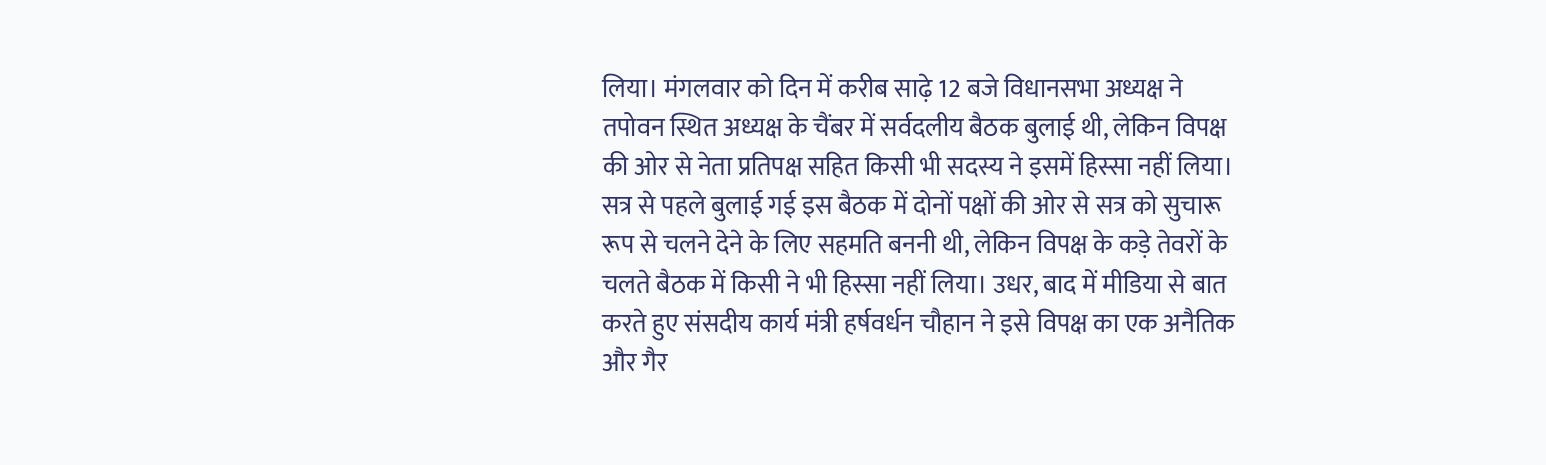लिया। मंगलवार को दिन में करीब साढ़े 12 बजे विधानसभा अध्यक्ष ने तपोवन स्थित अध्यक्ष के चैंबर में सर्वदलीय बैठक बुलाई थी, लेकिन विपक्ष की ओर से नेता प्रतिपक्ष सहित किसी भी सदस्य ने इसमें हिस्सा नहीं लिया। सत्र से पहले बुलाई गई इस बैठक में दोनों पक्षों की ओर से सत्र को सुचारू रूप से चलने देने के लिए सहमति बननी थी, लेकिन विपक्ष के कड़े तेवरों के चलते बैठक में किसी ने भी हिस्सा नहीं लिया। उधर, बाद में मीडिया से बात करते हुए संसदीय कार्य मंत्री हर्षवर्धन चौहान ने इसे विपक्ष का एक अनैतिक और गैर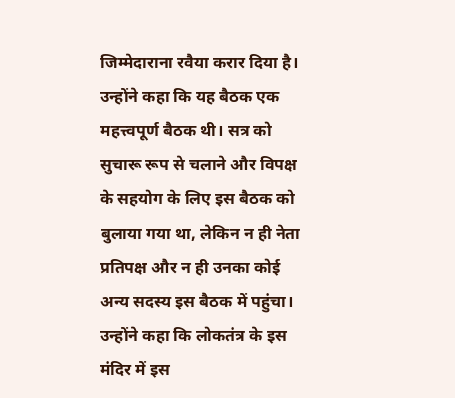जिम्मेदाराना रवैया करार दिया है। उन्होंने कहा कि यह बैठक एक महत्त्वपूर्ण बैठक थी। सत्र को सुचारू रूप से चलाने और विपक्ष के सहयोग के लिए इस बैठक को बुलाया गया था, लेकिन न ही नेता प्रतिपक्ष और न ही उनका कोई अन्य सदस्य इस बैठक में पहुंचा। उन्होंने कहा कि लोकतंत्र के इस मंदिर में इस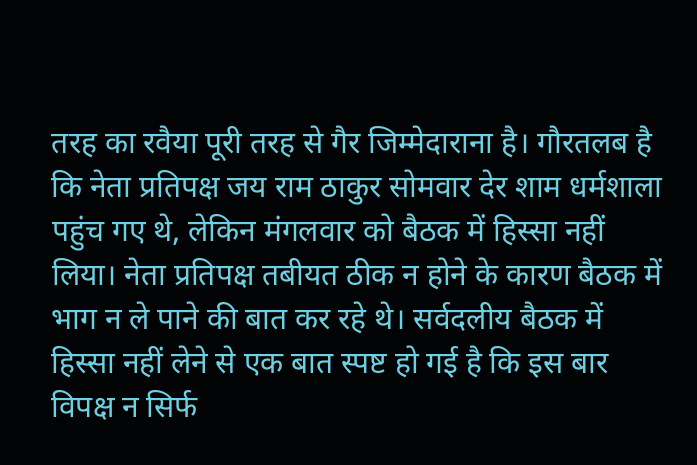तरह का रवैया पूरी तरह से गैर जिम्मेदाराना है। गौरतलब है कि नेता प्रतिपक्ष जय राम ठाकुर सोमवार देर शाम धर्मशाला पहुंच गए थे, लेकिन मंगलवार को बैठक में हिस्सा नहीं लिया। नेता प्रतिपक्ष तबीयत ठीक न होने के कारण बैठक में भाग न ले पाने की बात कर रहे थे। सर्वदलीय बैठक में हिस्सा नहीं लेने से एक बात स्पष्ट हो गई है कि इस बार विपक्ष न सिर्फ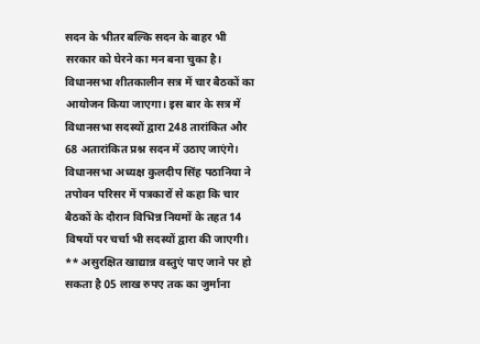सदन के भीतर बल्कि सदन के बाहर भी सरकार को घेरने का मन बना चुका है। विधानसभा शीतकालीन सत्र में चार बैठकों का आयोजन किया जाएगा। इस बार के सत्र में विधानसभा सदस्यों द्वारा 248 तारांकित और 68 अतारांकित प्रश्न सदन में उठाए जाएंगे। विधानसभा अध्यक्ष कुलदीप सिंह पठानिया ने तपोवन परिसर में पत्रकारों से कहा कि चार बैठकों के दौरान विभिन्न नियमों के तहत 14 विषयों पर चर्चा भी सदस्यों द्वारा की जाएगी।
** असुरक्षित खाद्यान्न वस्तुएं पाए जाने पर हो सकता है 05 लाख रुपए तक का जुर्माना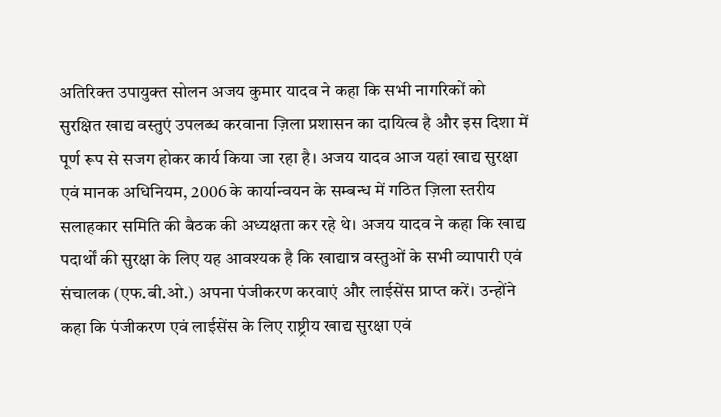अतिरिक्त उपायुक्त सोलन अजय कुमार यादव ने कहा कि सभी नागरिकों को सुरक्षित खाद्य वस्तुएं उपलब्ध करवाना ज़िला प्रशासन का दायित्व है और इस दिशा में पूर्ण रूप से सजग होकर कार्य किया जा रहा है। अजय यादव आज यहां खाद्य सुरक्षा एवं मानक अधिनियम, 2006 के कार्यान्वयन के सम्बन्ध में गठित ज़िला स्तरीय सलाहकार समिति की बैठक की अध्यक्षता कर रहे थे। अजय यादव ने कहा कि खाद्य पदार्थों की सुरक्षा के लिए यह आवश्यक है कि खाद्यान्न वस्तुओं के सभी व्यापारी एवं संचालक (एफ.बी.ओ.) अपना पंजीकरण करवाएं और लाईसेंस प्राप्त करें। उन्होंने कहा कि पंजीकरण एवं लाईसेंस के लिए राष्ट्रीय खाद्य सुरक्षा एवं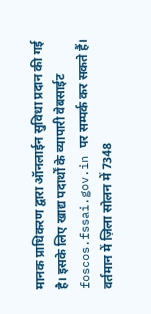मानक प्राधिकरण द्वारा ऑनलाईन सुविधा प्रदान की गई है। इसके लिए खाद्य पदार्थों के व्यापारी वेबसाईट foscos.fssai.gov.in पर सम्पर्क कर सकते हैं। वर्तमान में ज़िला सोलन में 7348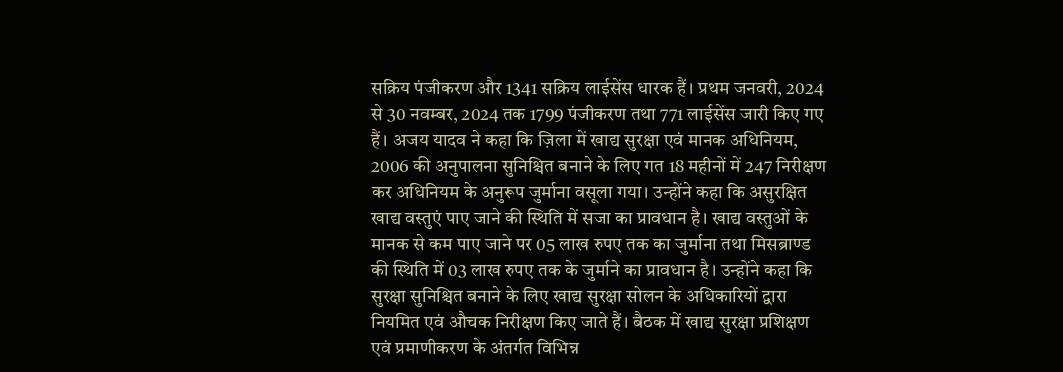सक्रिय पंजीकरण और 1341 सक्रिय लाईसेंस धारक हैं। प्रथम जनवरी, 2024 से 30 नवम्बर, 2024 तक 1799 पंजीकरण तथा 771 लाईसेंस जारी किए गए हैं। अजय यादव ने कहा कि ज़िला में खाद्य सुरक्षा एवं मानक अधिनियम, 2006 की अनुपालना सुनिश्चित बनाने के लिए गत 18 महीनों में 247 निरीक्षण कर अधिनियम के अनुरूप जुर्माना वसूला गया। उन्होंने कहा कि असुरक्षित खाद्य वस्तुएं पाए जाने की स्थिति में सजा का प्रावधान है। खाद्य वस्तुओं के मानक से कम पाए जाने पर 05 लाख रुपए तक का जुर्माना तथा मिसब्राण्ड की स्थिति में 03 लाख रुपए तक के जुर्माने का प्रावधान है। उन्होंने कहा कि सुरक्षा सुनिश्चित बनाने के लिए खाद्य सुरक्षा सोलन के अधिकारियों द्वारा नियमित एवं औचक निरीक्षण किए जाते हैं। बैठक में खाद्य सुरक्षा प्रशिक्षण एवं प्रमाणीकरण के अंतर्गत विभिन्न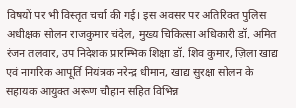विषयों पर भी विस्तृत चर्चा की गई। इस अवसर पर अतिरिक्त पुलिस अधीक्षक सोलन राजकुमार चंदेल, मुख्य चिकित्सा अधिकारी डॉ. अमित रंजन तलवार, उप निदेशक प्रारम्भिक शिक्षा डॉ. शिव कुमार, ज़िला खाद्य एवं नागरिक आपूर्ति नियंत्रक नरेन्द्र धीमान, खाद्य सुरक्षा सोलन के सहायक आयुक्त अरूण चौहान सहित विभिन्न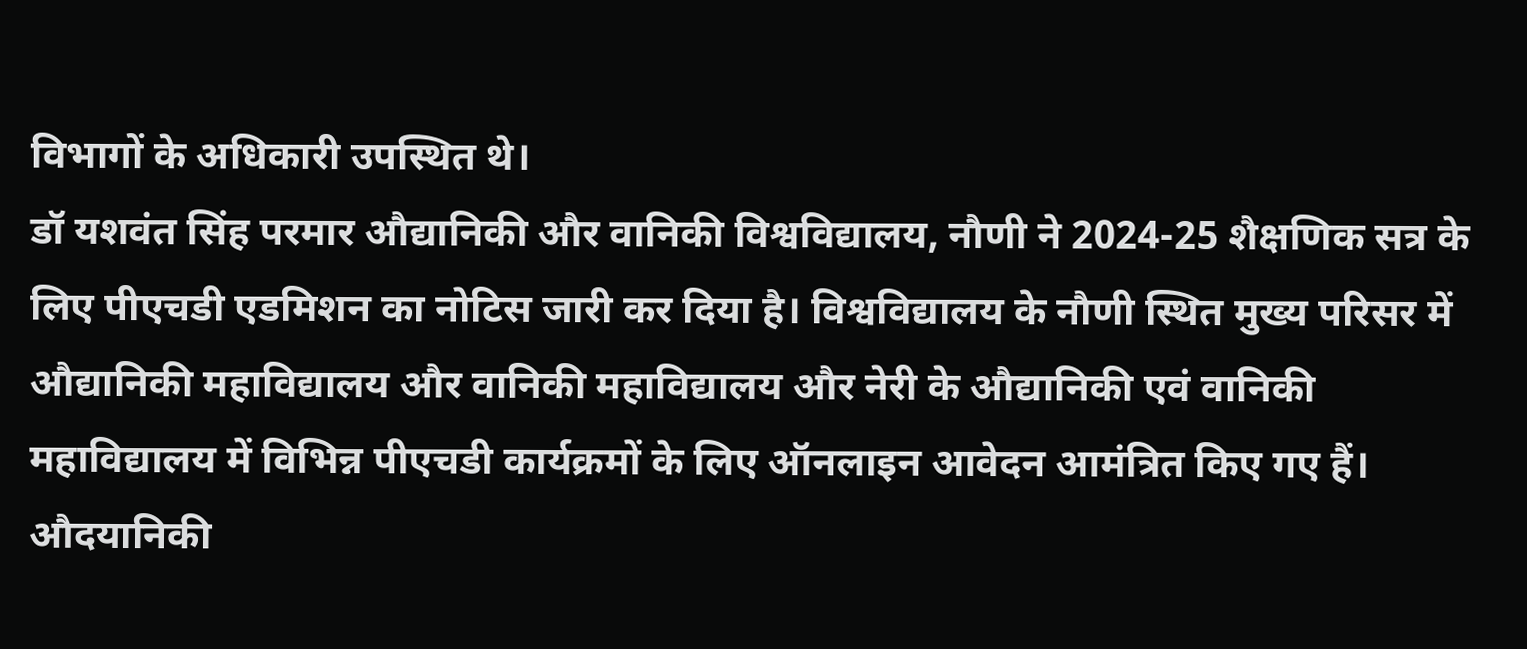विभागों के अधिकारी उपस्थित थे।
डॉ यशवंत सिंह परमार औद्यानिकी और वानिकी विश्वविद्यालय, नौणी ने 2024-25 शैक्षणिक सत्र के लिए पीएचडी एडमिशन का नोटिस जारी कर दिया है। विश्वविद्यालय के नौणी स्थित मुख्य परिसर में औद्यानिकी महाविद्यालय और वानिकी महाविद्यालय और नेरी के औद्यानिकी एवं वानिकी महाविद्यालय में विभिन्न पीएचडी कार्यक्रमों के लिए ऑनलाइन आवेदन आमंत्रित किए गए हैं। औदयानिकी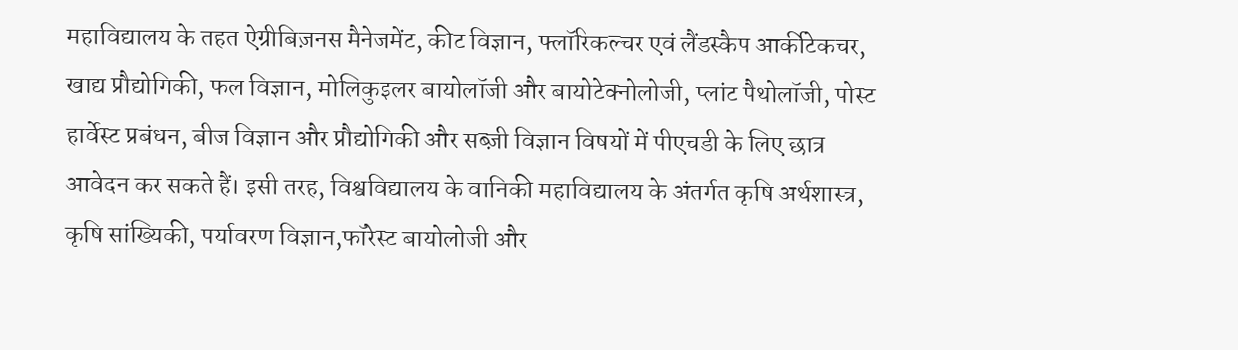महाविद्यालय के तहत ऐग्रीबिज़नस मैनेजमेंट, कीट विज्ञान, फ्लॉरिकल्चर एवं लैंडस्कैप आर्कीटेकचर, खाद्य प्रौद्योगिकी, फल विज्ञान, मोलिकुइलर बायोलॉजी और बायोटेक्नोलोजी, प्लांट पैथोलॉजी, पोस्ट हार्वेस्ट प्रबंधन, बीज विज्ञान और प्रौद्योगिकी और सब्ज़ी विज्ञान विषयों में पीएचडी के लिए छात्र आवेदन कर सकते हैं। इसी तरह, विश्वविद्यालय के वानिकी महाविद्यालय के अंतर्गत कृषि अर्थशास्त्र, कृषि सांख्यिकी, पर्यावरण विज्ञान,फॉरेस्ट बायोलोजी और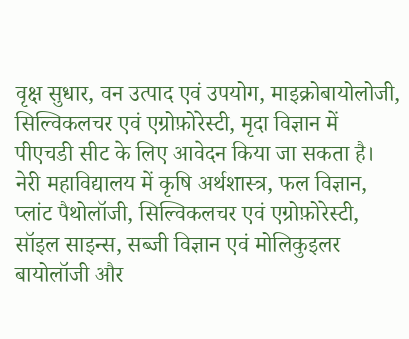वृक्ष सुधार, वन उत्पाद एवं उपयोग, माइक्रोबायोलोजी, सिल्विकलचर एवं एग्रोफ़ोरेस्टी, मृदा विज्ञान में पीएचडी सीट के लिए आवेदन किया जा सकता है। नेरी महाविद्यालय में कृषि अर्थशास्त्र, फल विज्ञान, प्लांट पैथोलॉजी, सिल्विकलचर एवं एग्रोफ़ोरेस्टी, सॉइल साइन्स, सब्जी विज्ञान एवं मोलिकुइलर बायोलॉजी और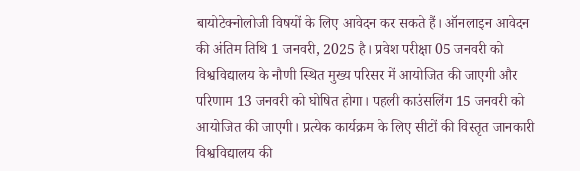बायोटेक्नोलोजी विषयों के लिए आवेदन कर सकते हैं। ऑनलाइन आवेदन की अंतिम तिथि 1 जनवरी, 2025 है। प्रवेश परीक्षा 05 जनवरी को विश्वविद्यालय के नौणी स्थित मुख्य परिसर में आयोजित की जाएगी और परिणाम 13 जनवरी को घोषित होगा। पहली काउंसलिंग 15 जनवरी को आयोजित की जाएगी। प्रत्येक कार्यक्रम के लिए सीटों की विस्तृत जानकारी विश्वविद्यालय की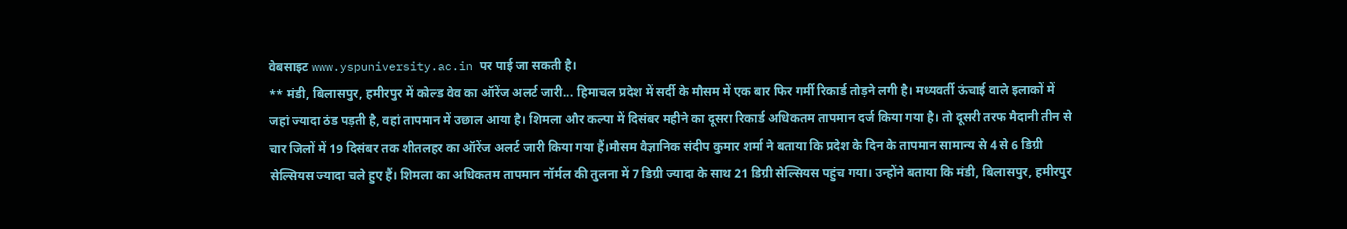वेबसाइट www.yspuniversity.ac.in पर पाई जा सकती है।
** मंडी, बिलासपुर, हमीरपुर में कोल्ड वेव का ऑरेंज अलर्ट जारी... हिमाचल प्रदेश में सर्दी के मौसम में एक बार फिर गर्मी रिकार्ड तोड़ने लगी है। मध्यवर्ती ऊंचाई वाले इलाकों में जहां ज्यादा ठंड पड़ती है, वहां तापमान में उछाल आया है। शिमला और कल्पा में दिसंबर महीने का दूसरा रिकार्ड अधिकतम तापमान दर्ज किया गया है। तो दूसरी तरफ मैदानी तीन से चार जिलों में 19 दिसंबर तक शीतलहर का ऑरेंज अलर्ट जारी किया गया हैं।मौसम वैज्ञानिक संदीप कुमार शर्मा ने बताया कि प्रदेश के दिन के तापमान सामान्य से 4 से 6 डिग्री सेल्सियस ज्यादा चले हुए हैं। शिमला का अधिकतम तापमान नॉर्मल की तुलना में 7 डिग्री ज्यादा के साथ 21 डिग्री सेल्सियस पहुंच गया। उन्होंने बताया कि मंडी, बिलासपुर, हमीरपुर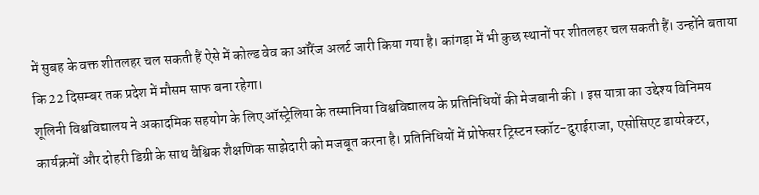में सुबह के वक्त शीतलहर चल सकती हैं ऐसे में कोल्ड वेव का ऑरेंज अलर्ट जारी किया गया है। कांगड़ा में भी कुछ स्थानों पर शीतलहर चल सकती हैं। उन्होंने बताया कि 22 दिसम्बर तक प्रदेश में मौसम साफ बना रहेगा।
शूलिनी विश्वविद्यालय ने अकादमिक सहयोग के लिए ऑस्ट्रेलिया के तस्मानिया विश्वविद्यालय के प्रतिनिधियों की मेजबानी की । इस यात्रा का उद्देश्य विनिमय कार्यक्रमों और दोहरी डिग्री के साथ वैश्विक शैक्षणिक साझेदारी को मजबूत करना है। प्रतिनिधियों में प्रोफेसर ट्रिस्टन स्कॉट-दुराईराजा, एसोसिएट डायरेक्टर,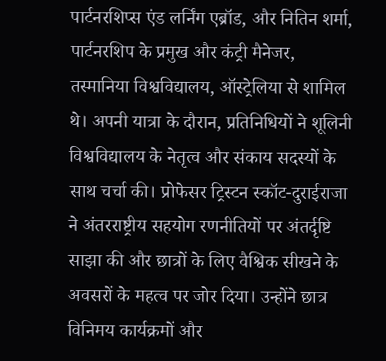पार्टनरशिप्स एंड लर्निंग एब्रॉड, और नितिन शर्मा, पार्टनरशिप के प्रमुख और कंट्री मैनेजर, तस्मानिया विश्वविद्यालय, ऑस्ट्रेलिया से शामिल थे। अपनी यात्रा के दौरान, प्रतिनिधियों ने शूलिनी विश्वविद्यालय के नेतृत्व और संकाय सदस्यों के साथ चर्चा की। प्रोफेसर ट्रिस्टन स्कॉट-दुराईराजा ने अंतरराष्ट्रीय सहयोग रणनीतियों पर अंतर्दृष्टि साझा की और छात्रों के लिए वैश्विक सीखने के अवसरों के महत्व पर जोर दिया। उन्होंने छात्र विनिमय कार्यक्रमों और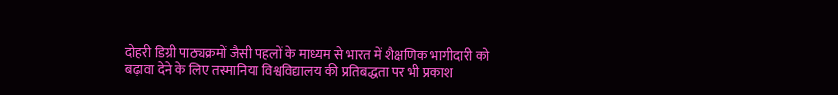दोहरी डिग्री पाठ्यक्रमों जैसी पहलों के माध्यम से भारत में शैक्षणिक भागीदारी को बढ़ावा देने के लिए तस्मानिया विश्वविद्यालय की प्रतिबद्धता पर भी प्रकाश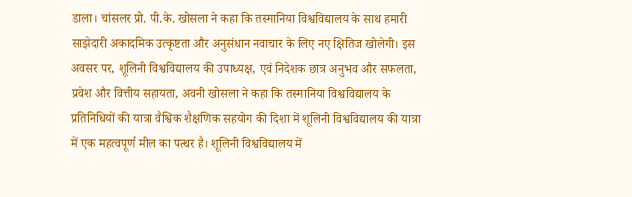डाला। चांसलर प्रो. पी.के. खोसला ने कहा कि तस्मानिया विश्वविद्यालय के साथ हमारी साझेदारी अकादमिक उत्कृष्टता और अनुसंधान नवाचार के लिए नए क्षितिज खोलेगी। इस अवसर पर, शूलिनी विश्वविद्यालय की उपाध्यक्ष, एवं निदेशक छात्र अनुभव और सफलता, प्रवेश और वित्तीय सहायता, अवनी खोसला ने कहा कि तस्मानिया विश्वविद्यालय के प्रतिनिधियों की यात्रा वैश्विक शैक्षणिक सहयोग की दिशा में शूलिनी विश्वविद्यालय की यात्रा में एक महत्वपूर्ण मील का पत्थर है। शूलिनी विश्वविद्यालय में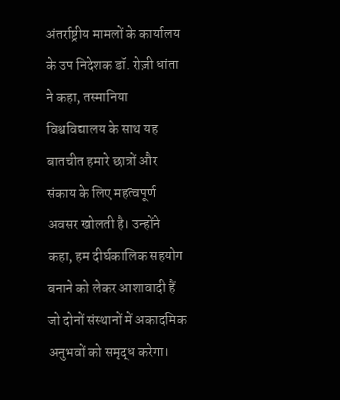अंतर्राष्ट्रीय मामलों के कार्यालय के उप निदेशक डॉ. रोज़ी धांता ने कहा, तस्मानिया विश्वविद्यालय के साथ यह बातचीत हमारे छात्रों और संकाय के लिए महत्वपूर्ण अवसर खोलती है। उन्होंने कहा, हम दीर्घकालिक सहयोग बनाने को लेकर आशावादी हैं जो दोनों संस्थानों में अकादमिक अनुभवों को समृद्ध करेगा।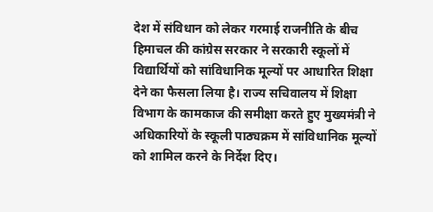देश में संविधान को लेकर गरमाई राजनीति के बीच हिमाचल की कांग्रेस सरकार ने सरकारी स्कूलों में विद्यार्थियों को सांविधानिक मूल्यों पर आधारित शिक्षा देने का फैसला लिया है। राज्य सचिवालय में शिक्षा विभाग के कामकाज की समीक्षा करते हुए मुख्यमंत्री ने अधिकारियों के स्कूली पाठ्यक्रम में सांविधानिक मूल्यों को शामिल करने के निर्देश दिए।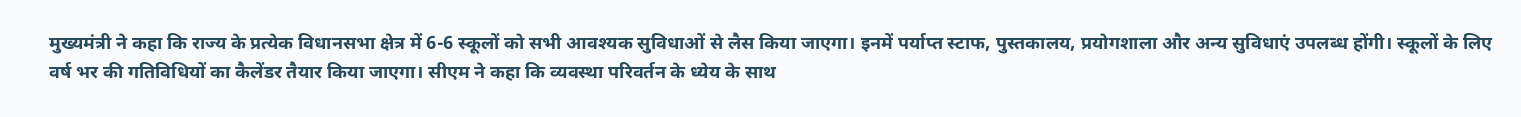मुख्यमंत्री ने कहा कि राज्य के प्रत्येक विधानसभा क्षेत्र में 6-6 स्कूलों को सभी आवश्यक सुविधाओं से लैस किया जाएगा। इनमें पर्याप्त स्टाफ, पुस्तकालय, प्रयोगशाला और अन्य सुविधाएं उपलब्ध होंगी। स्कूलों के लिए वर्ष भर की गतिविधियों का कैलेंडर तैयार किया जाएगा। सीएम ने कहा कि व्यवस्था परिवर्तन के ध्येय के साथ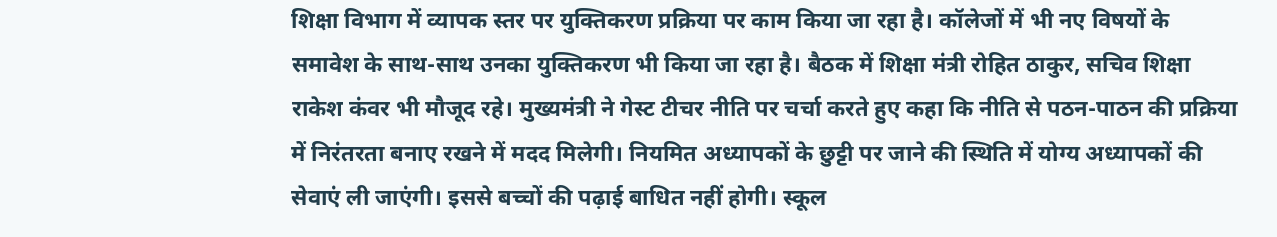शिक्षा विभाग में व्यापक स्तर पर युक्तिकरण प्रक्रिया पर काम किया जा रहा है। कॉलेजों में भी नए विषयों के समावेश के साथ-साथ उनका युक्तिकरण भी किया जा रहा है। बैठक में शिक्षा मंत्री रोहित ठाकुर, सचिव शिक्षा राकेश कंवर भी मौजूद रहे। मुख्यमंत्री ने गेस्ट टीचर नीति पर चर्चा करते हुए कहा कि नीति से पठन-पाठन की प्रक्रिया में निरंतरता बनाए रखने में मदद मिलेगी। नियमित अध्यापकों के छुट्टी पर जाने की स्थिति में योग्य अध्यापकों की सेवाएं ली जाएंगी। इससे बच्चों की पढ़ाई बाधित नहीं होगी। स्कूल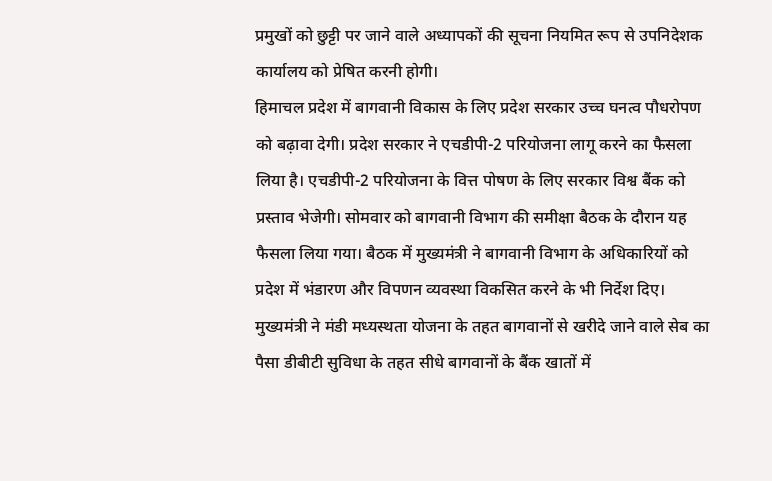प्रमुखों को छुट्टी पर जाने वाले अध्यापकों की सूचना नियमित रूप से उपनिदेशक कार्यालय को प्रेषित करनी होगी।
हिमाचल प्रदेश में बागवानी विकास के लिए प्रदेश सरकार उच्च घनत्व पौधरोपण को बढ़ावा देगी। प्रदेश सरकार ने एचडीपी-2 परियोजना लागू करने का फैसला लिया है। एचडीपी-2 परियोजना के वित्त पोषण के लिए सरकार विश्व बैंक को प्रस्ताव भेजेगी। सोमवार को बागवानी विभाग की समीक्षा बैठक के दौरान यह फैसला लिया गया। बैठक में मुख्यमंत्री ने बागवानी विभाग के अधिकारियों को प्रदेश में भंडारण और विपणन व्यवस्था विकसित करने के भी निर्देश दिए। मुख्यमंत्री ने मंडी मध्यस्थता योजना के तहत बागवानों से खरीदे जाने वाले सेब का पैसा डीबीटी सुविधा के तहत सीधे बागवानों के बैंक खातों में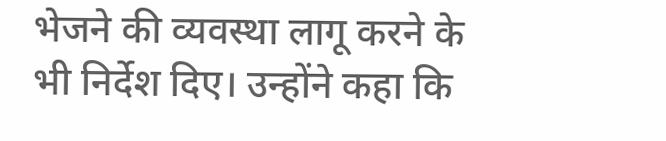भेजने की व्यवस्था लागू करने के भी निर्देश दिए। उन्होंने कहा कि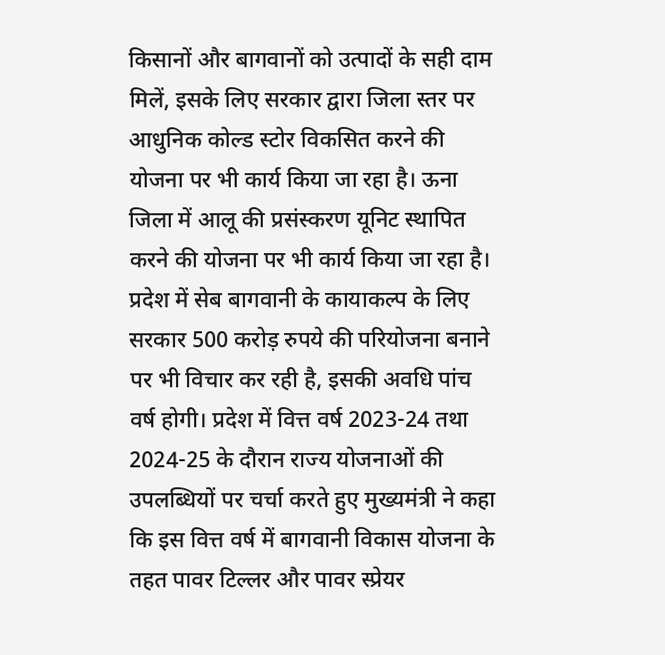किसानों और बागवानों को उत्पादों के सही दाम मिलें, इसके लिए सरकार द्वारा जिला स्तर पर आधुनिक कोल्ड स्टोर विकसित करने की योजना पर भी कार्य किया जा रहा है। ऊना जिला में आलू की प्रसंस्करण यूनिट स्थापित करने की योजना पर भी कार्य किया जा रहा है। प्रदेश में सेब बागवानी के कायाकल्प के लिए सरकार 500 करोड़ रुपये की परियोजना बनाने पर भी विचार कर रही है, इसकी अवधि पांच वर्ष होगी। प्रदेश में वित्त वर्ष 2023-24 तथा 2024-25 के दौरान राज्य योजनाओं की उपलब्धियों पर चर्चा करते हुए मुख्यमंत्री ने कहा कि इस वित्त वर्ष में बागवानी विकास योजना के तहत पावर टिल्लर और पावर स्प्रेयर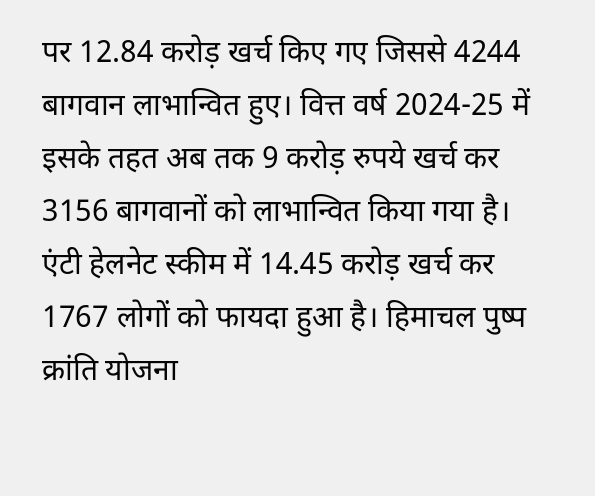पर 12.84 करोड़ खर्च किए गए जिससे 4244 बागवान लाभान्वित हुए। वित्त वर्ष 2024-25 में इसके तहत अब तक 9 करोड़ रुपये खर्च कर 3156 बागवानों को लाभान्वित किया गया है। एंटी हेलनेट स्कीम में 14.45 करोड़ खर्च कर 1767 लोगों को फायदा हुआ है। हिमाचल पुष्प क्रांति योजना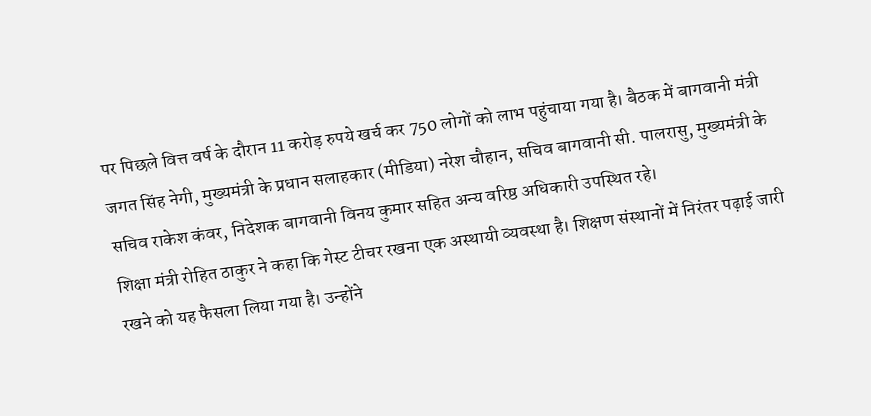पर पिछले वित्त वर्ष के दौरान 11 करोड़ रुपये खर्च कर 750 लोगों को लाभ पहुंचाया गया है। बैठक में बागवानी मंत्री जगत सिंह नेगी, मुख्यमंत्री के प्रधान सलाहकार (मीडिया) नरेश चौहान, सचिव बागवानी सी. पालरासु, मुख्यमंत्री के सचिव राकेश कंवर, निदेशक बागवानी विनय कुमार सहित अन्य वरिष्ठ अधिकारी उपस्थित रहे।
शिक्षा मंत्री रोहित ठाकुर ने कहा कि गेस्ट टीचर रखना एक अस्थायी व्यवस्था है। शिक्षण संस्थानों में निरंतर पढ़ाई जारी रखने को यह फैसला लिया गया है। उन्होंने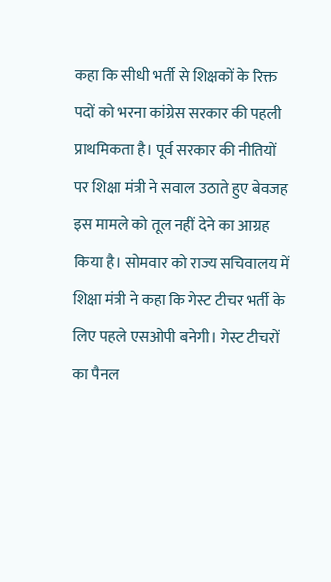कहा कि सीधी भर्ती से शिक्षकों के रिक्त पदों को भरना कांग्रेस सरकार की पहली प्राथमिकता है। पूर्व सरकार की नीतियों पर शिक्षा मंत्री ने सवाल उठाते हुए बेवजह इस मामले को तूल नहीं देने का आग्रह किया है। सोमवार को राज्य सचिवालय में शिक्षा मंत्री ने कहा कि गेस्ट टीचर भर्ती के लिए पहले एसओपी बनेगी। गेस्ट टीचरों का पैनल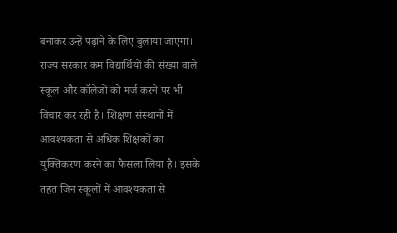बनाकर उन्हें पढ़ाने के लिए बुलाया जाएगा। राज्य सरकार कम विद्यार्थियों की संख्या वाले स्कूल और कॉलेजों को मर्ज करने पर भी विचार कर रही है। शिक्षण संस्थानों में आवश्यकता से अधिक शिक्षकों का युक्तिकरण करने का फैसला लिया है। इसके तहत जिन स्कूलों में आवश्यकता से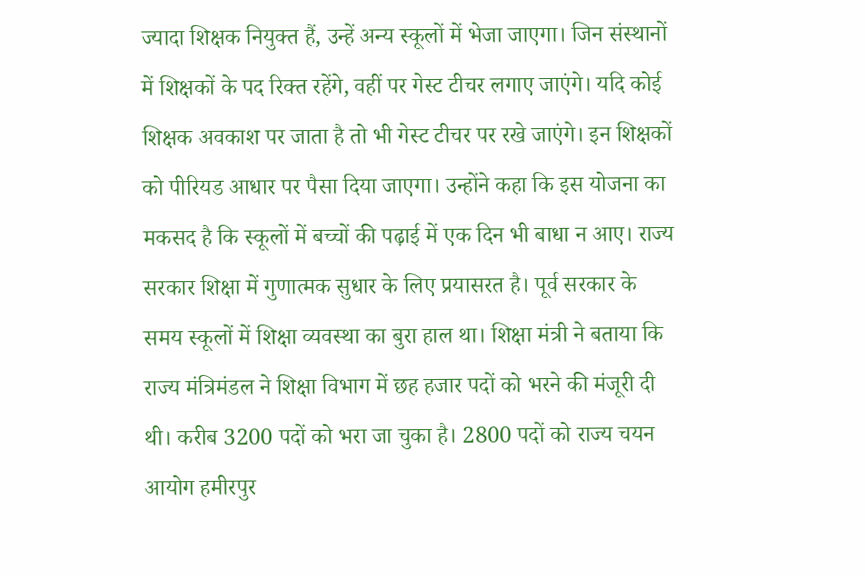ज्यादा शिक्षक नियुक्त हैं, उन्हें अन्य स्कूलों में भेजा जाएगा। जिन संस्थानों में शिक्षकों के पद रिक्त रहेंगे, वहीं पर गेस्ट टीचर लगाए जाएंगे। यदि कोई शिक्षक अवकाश पर जाता है तो भी गेस्ट टीचर पर रखे जाएंगे। इन शिक्षकों को पीरियड आधार पर पैसा दिया जाएगा। उन्होंने कहा कि इस योजना का मकसद है कि स्कूलों में बच्चों की पढ़ाई में एक दिन भी बाधा न आए। राज्य सरकार शिक्षा में गुणात्मक सुधार के लिए प्रयासरत है। पूर्व सरकार के समय स्कूलों में शिक्षा व्यवस्था का बुरा हाल था। शिक्षा मंत्री ने बताया कि राज्य मंत्रिमंडल ने शिक्षा विभाग में छह हजार पदों को भरने की मंजूरी दी थी। करीब 3200 पदों को भरा जा चुका है। 2800 पदों को राज्य चयन आयोग हमीरपुर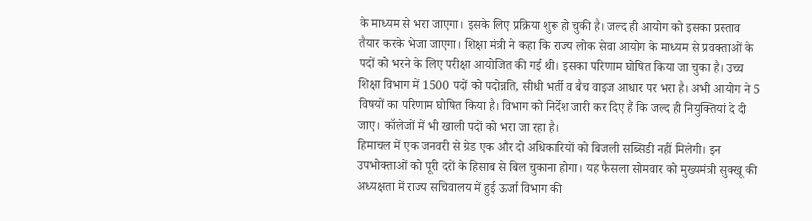के माध्यम से भरा जाएगा। इसके लिए प्रक्रिया शुरू हो चुकी है। जल्द ही आयोग को इसका प्रस्ताव तैयार करके भेजा जाएगा। शिक्षा मंत्री ने कहा कि राज्य लोक सेवा आयोग के माध्यम से प्रवक्ताओं के पदों को भरने के लिए परीक्षा आयोजित की गई थी। इसका परिणाम घोषित किया जा चुका है। उच्च शिक्षा विभाग में 1500 पदों को पदोन्नति, सीधी भर्ती व बैच वाइज आधार पर भरा है। अभी आयोग ने 5 विषयों का परिणाम घोषित किया है। विभाग को निर्देश जारी कर दिए हैं कि जल्द ही नियुक्तियां दे दी जाए। कॉलेजों में भी खाली पदों को भरा जा रहा है।
हिमाचल में एक जनवरी से ग्रेड एक और दो अधिकारियों को बिजली सब्सिडी नहीं मिलेगी। इन उपभोक्ताओं को पूरी दरों के हिसाब से बिल चुकाना होगा। यह फैसला सोमवार को मुख्यमंत्री सुक्खू की अध्यक्षता में राज्य सचिवालय में हुई ऊर्जा विभाग की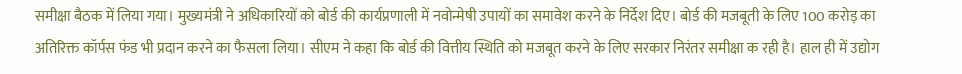समीक्षा बैठक में लिया गया। मुख्यमंत्री ने अधिकारियों को बोर्ड की कार्यप्रणाली में नवोन्मेषी उपायों का समावेश करने के निर्देश दिए। बोर्ड की मजबूती के लिए 100 करोड़ का अतिरिक्त कॉर्पस फंड भी प्रदान करने का फैसला लिया। सीएम ने कहा कि बोर्ड की वित्तीय स्थिति को मजबूत करने के लिए सरकार निरंतर समीक्षा क रही है। हाल ही में उद्योग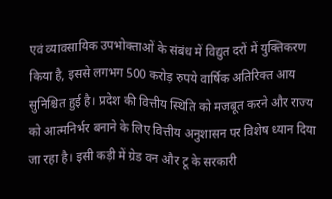एवं व्यावसायिक उपभोक्ताओं के संबंध में विद्युत दरों में युक्तिकरण किया है, इससे लगभग 500 करोड़ रुपये वार्षिक अतिरिक्त आय सुनिश्चित हुई है। प्रदेश की वित्तीय स्थिति को मजबूत करने और राज्य को आत्मनिर्भर बनाने के लिए वित्तीय अनुशासन पर विशेष ध्यान दिया जा रहा है। इसी कड़ी में ग्रेड वन और टू के सरकारी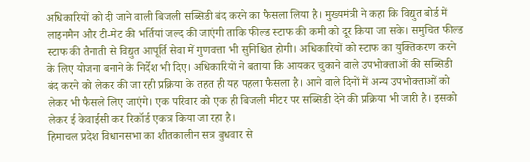अधिकारियों को दी जाने वाली बिजली सब्सिडी बंद करने का फैसला लिया है। मुख्यमंत्री ने कहा कि विद्युत बोर्ड में लाइनमैन और टी-मेट की भर्तियां जल्द की जाएंगी ताकि फील्ड स्टाफ की कमी को दूर किया जा सके। समुचित फील्ड स्टाफ की तैनाती से विद्युत आपूर्ति सेवा में गुणवत्ता भी सुनिश्चित होगी। अधिकारियों को स्टाफ का युक्तिकरण करने के लिए योजना बनाने के निर्देश भी दिए। अधिकारियों ने बताया कि आयकर चुकाने वाले उपभोक्ताओं की सब्सिडी बंद करने को लेकर की जा रही प्रक्रिया के तहत ही यह पहला फैसला है। आने वाले दिनों में अन्य उपभोक्ताओं को लेकर भी फैसले लिए जाएंगे। एक परिवार को एक ही बिजली मीटर पर सब्सिडी देने की प्रक्रिया भी जारी है। इसको लेकर ई केवाईसी कर रिकॉर्ड एकत्र किया जा रहा है।
हिमाचल प्रदेश विधानसभा का शीतकालीन सत्र बुधवार से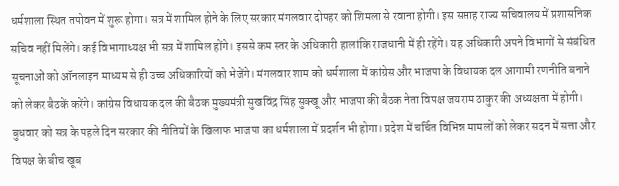धर्मशाला स्थित तपोवन में शुरू होगा। सत्र में शामिल होने के लिए सरकार मंगलवार दोपहर को शिमला से रवाना होगी। इस सप्ताह राज्य सचिवालय में प्रशासनिक सचिव नहीं मिलेंगे। कई विभागाध्यक्ष भी सत्र में शामिल होंगे। इससे कम स्तर के अधिकारी हालांकि राजधानी में ही रहेंगे। यह अधिकारी अपने विभागों से संबंधित सूचनाओं को ऑनलाइन माध्यम से ही उच्च अधिकारियों को भेजेंगे। मंगलवार शाम को धर्मशाला में कांग्रेस और भाजपा के विधायक दल आगामी रणनीति बनाने को लेकर बैठकें करेंगे। कांग्रेस विधायक दल की बैठक मुख्यमंत्री सुखविंद्र सिंह सुक्खू और भाजपा की बैठक नेता विपक्ष जयराम ठाकुर की अध्यक्षता में होगी। बुधवार को सत्र के पहले दिन सरकार की नीतियों के खिलाफ भाजपा का धर्मशाला में प्रदर्शन भी होगा। प्रदेश में चर्चित विभिन्न मामलों को लेकर सदन में सत्ता और विपक्ष के बीच खूब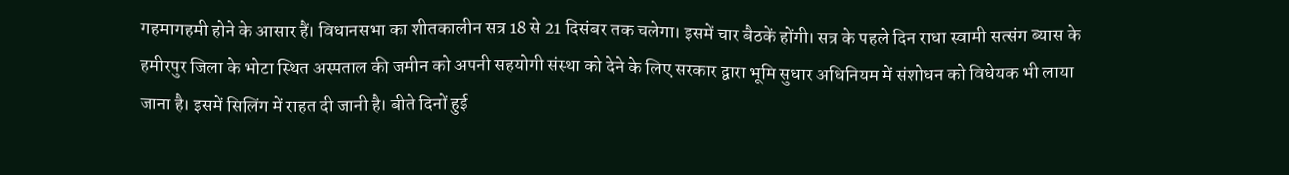गहमागहमी होने के आसार हैं। विधानसभा का शीतकालीन सत्र 18 से 21 दिसंबर तक चलेगा। इसमें चार बैठकें होंगी। सत्र के पहले दिन राधा स्वामी सत्संग ब्यास के हमीरपुर जिला के भोटा स्थित अस्पताल की जमीन को अपनी सहयोगी संस्था को देने के लिए सरकार द्वारा भूमि सुधार अधिनियम में संशोधन को विधेयक भी लाया जाना है। इसमें सिलिंग में राहत दी जानी है। बीते दिनों हुई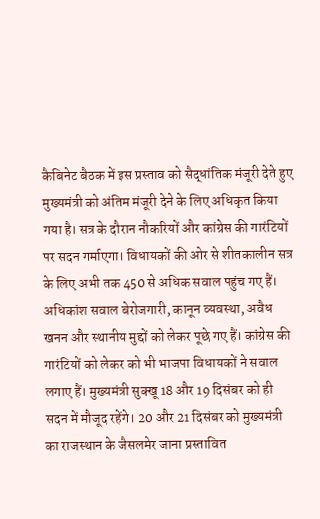कैबिनेट बैठक में इस प्रस्ताव को सैद्धांतिक मंजूरी देते हुए मुख्यमंत्री को अंतिम मंजूरी देने के लिए अधिकृत किया गया है। सत्र के दौरान नौकरियों और कांग्रेस की गारंटियों पर सदन गर्माएगा। विधायकों की ओर से शीतकालीन सत्र के लिए अभी तक 450 से अधिक सवाल पहुंच गए हैं। अधिकांश सवाल बेरोजगारी, कानून व्यवस्था, अवैध खनन और स्थानीय मुद्दों को लेकर पूछे गए हैं। कांग्रेस की गारंटियों को लेकर को भी भाजपा विधायकों ने सवाल लगाए हैं। मुख्यमंत्री सुक्खू 18 और 19 दिसंबर को ही सदन में मौजूद रहेंगे। 20 और 21 दिसंबर को मुख्यमंत्री का राजस्थान के जैसलमेर जाना प्रस्तावित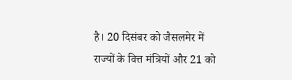है। 20 दिसंबर को जैसलमेर में राज्यों के वित्त मंत्रियों और 21 को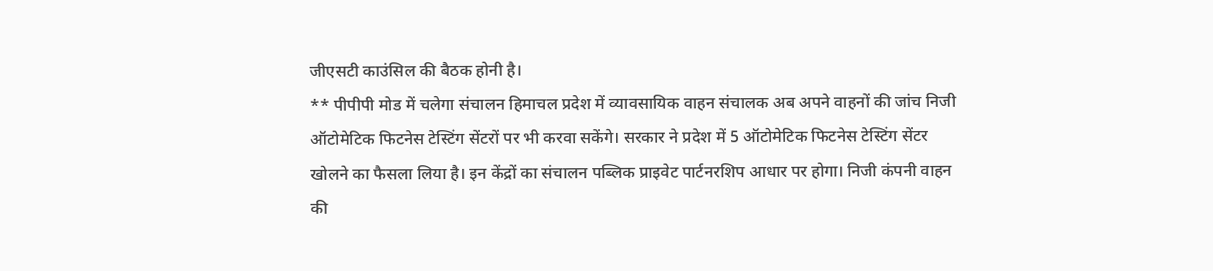जीएसटी काउंसिल की बैठक होनी है।
** पीपीपी मोड में चलेगा संचालन हिमाचल प्रदेश में व्यावसायिक वाहन संचालक अब अपने वाहनों की जांच निजी ऑटोमेटिक फिटनेस टेस्टिंग सेंटरों पर भी करवा सकेंगे। सरकार ने प्रदेश में 5 ऑटोमेटिक फिटनेस टेस्टिंग सेंटर खोलने का फैसला लिया है। इन केंद्रों का संचालन पब्लिक प्राइवेट पार्टनरशिप आधार पर होगा। निजी कंपनी वाहन की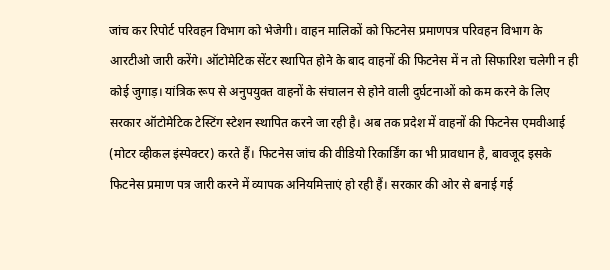जांच कर रिपोर्ट परिवहन विभाग को भेजेगी। वाहन मालिकों को फिटनेस प्रमाणपत्र परिवहन विभाग के आरटीओ जारी करेंगे। ऑटोमेटिक सेंटर स्थापित होने के बाद वाहनों की फिटनेस में न तो सिफारिश चलेगी न ही कोई जुगाड़। यांत्रिक रूप से अनुपयुक्त वाहनों के संचालन से होने वाली दुर्घटनाओं को कम करने के लिए सरकार ऑटोमेटिक टेस्टिंग स्टेशन स्थापित करने जा रही है। अब तक प्रदेश में वाहनों की फिटनेस एमवीआई (मोटर व्हीकल इंस्पेक्टर) करते हैं। फिटनेस जांच की वीडियो रिकार्डिंग का भी प्रावधान है, बावजूद इसके फिटनेस प्रमाण पत्र जारी करने में व्यापक अनियमित्ताएं हो रही हैं। सरकार की ओर से बनाई गई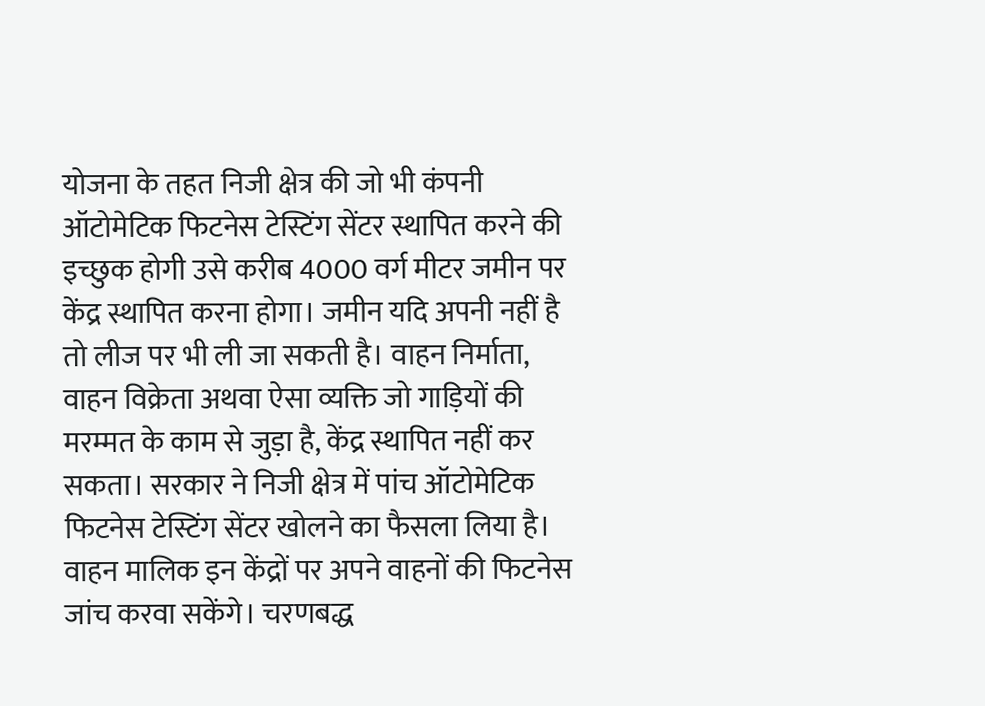योजना के तहत निजी क्षेत्र की जो भी कंपनी ऑटोमेटिक फिटनेस टेस्टिंग सेंटर स्थापित करने की इच्छुक होगी उसे करीब 4000 वर्ग मीटर जमीन पर केंद्र स्थापित करना होगा। जमीन यदि अपनी नहीं है तो लीज पर भी ली जा सकती है। वाहन निर्माता, वाहन विक्रेता अथवा ऐसा व्यक्ति जो गाड़ियों की मरम्मत के काम से जुड़ा है, केंद्र स्थापित नहीं कर सकता। सरकार ने निजी क्षेत्र में पांच ऑटोमेटिक फिटनेस टेस्टिंग सेंटर खोलने का फैसला लिया है। वाहन मालिक इन केंद्रों पर अपने वाहनों की फिटनेस जांच करवा सकेंगे। चरणबद्ध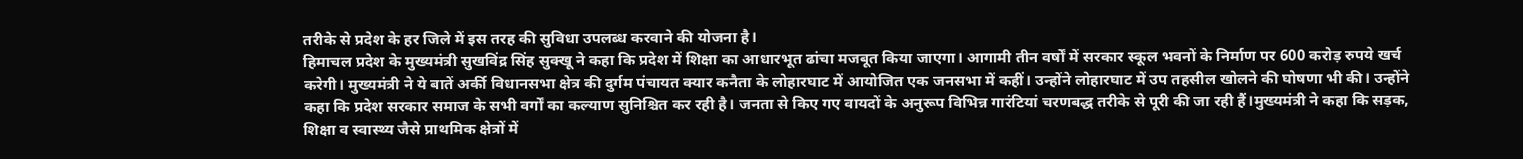तरीके से प्रदेश के हर जिले में इस तरह की सुविधा उपलब्ध करवाने की योजना है।
हिमाचल प्रदेश के मुख्यमंत्री सुखविंद्र सिंह सुक्खू ने कहा कि प्रदेश में शिक्षा का आधारभूत ढांचा मजबूत किया जाएगा। आगामी तीन वर्षों में सरकार स्कूल भवनों के निर्माण पर 600 करोड़ रुपये खर्च करेगी। मुख्यमंत्री ने ये बातें अर्की विधानसभा क्षेत्र की दुर्गम पंचायत क्यार कनैता के लोहारघाट में आयोजित एक जनसभा में कहीं। उन्होंने लोहारघाट में उप तहसील खोलने की घोषणा भी की। उन्होंने कहा कि प्रदेश सरकार समाज के सभी वर्गों का कल्याण सुनिश्चित कर रही है। जनता से किए गए वायदों के अनुरूप विभिन्न गारंटियां चरणबद्ध तरीके से पूरी की जा रही हैं।मुख्यमंत्री ने कहा कि सड़क, शिक्षा व स्वास्थ्य जैसे प्राथमिक क्षेत्रों में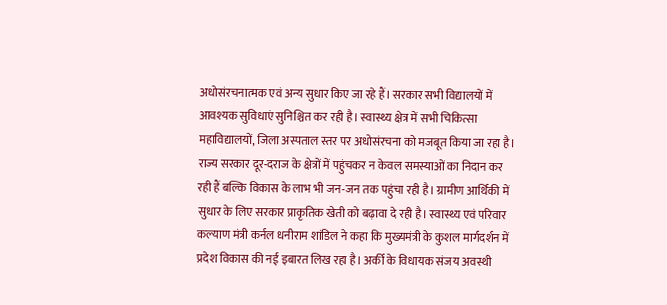अधोसंरचनात्मक एवं अन्य सुधार किए जा रहे हैं। सरकार सभी विद्यालयों में आवश्यक सुविधाएं सुनिश्चित कर रही है। स्वास्थ्य क्षेत्र में सभी चिकित्सा महाविद्यालयों, जिला अस्पताल स्तर पर अधोसंरचना को मजबूत किया जा रहा है। राज्य सरकार दूर-दराज के क्षेत्रों में पहुंचकर न केवल समस्याओं का निदान कर रही हैं बल्कि विकास के लाभ भी जन-जन तक पहुंचा रही है। ग्रामीण आर्थिकी में सुधार के लिए सरकार प्राकृतिक खेती को बढ़ावा दे रही है। स्वास्थ्य एवं परिवार कल्याण मंत्री कर्नल धनीराम शांडिल ने कहा कि मुख्यमंत्री के कुशल मार्गदर्शन में प्रदेश विकास की नई इबारत लिख रहा है। अर्की के विधायक संजय अवस्थी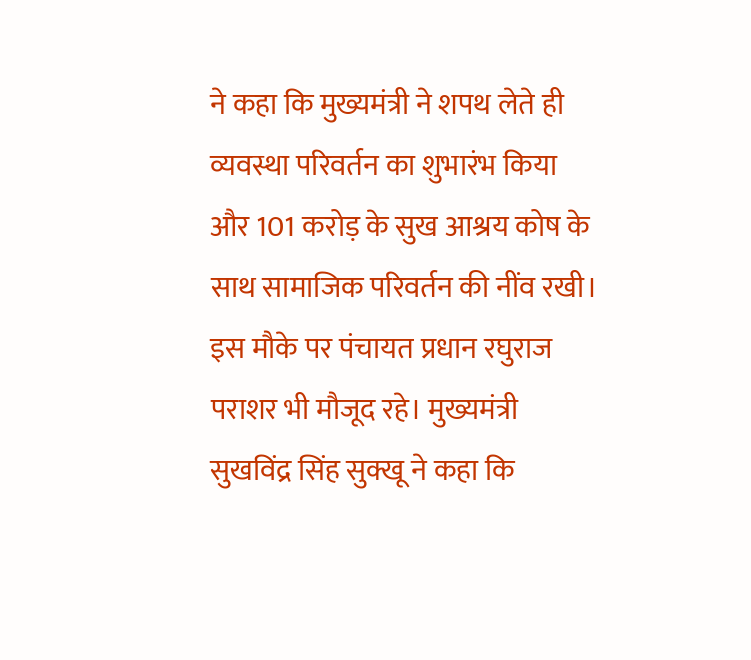ने कहा कि मुख्यमंत्री ने शपथ लेते ही व्यवस्था परिवर्तन का शुभारंभ किया और 101 करोड़ के सुख आश्रय कोष के साथ सामाजिक परिवर्तन की नींव रखी। इस मौके पर पंचायत प्रधान रघुराज पराशर भी मौजूद रहे। मुख्यमंत्री सुखविंद्र सिंह सुक्खू ने कहा कि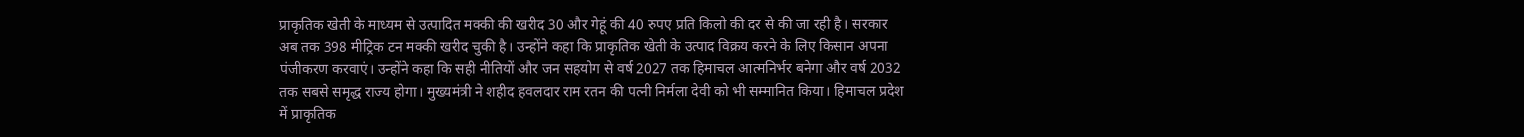प्राकृतिक खेती के माध्यम से उत्पादित मक्की की खरीद 30 और गेहूं की 40 रुपए प्रति किलो की दर से की जा रही है। सरकार अब तक 398 मीट्रिक टन मक्की खरीद चुकी है। उन्होंने कहा कि प्राकृतिक खेती के उत्पाद विक्रय करने के लिए किसान अपना पंजीकरण करवाएं। उन्होंने कहा कि सही नीतियों और जन सहयोग से वर्ष 2027 तक हिमाचल आत्मनिर्भर बनेगा और वर्ष 2032 तक सबसे समृद्ध राज्य होगा। मुख्यमंत्री ने शहीद हवलदार राम रतन की पत्नी निर्मला देवी को भी सम्मानित किया। हिमाचल प्रदेश में प्राकृतिक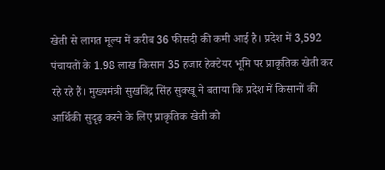खेती से लागत मूल्य में करीब 36 फीसदी की कमी आई है। प्रदेश में 3,592 पंचायतों के 1.98 लाख किसान 35 हजार हेक्टेयर भूमि पर प्राकृतिक खेती कर रहे रहे हैं। मुख्यमंत्री सुखविंद्र सिंह सुक्खू ने बताया कि प्रदेश में किसानों की आर्थिकी सुदृढ़ करने के लिए प्राकृतिक खेती को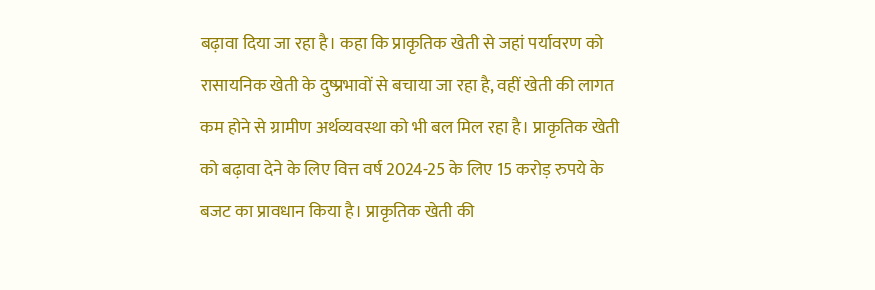बढ़ावा दिया जा रहा है। कहा कि प्राकृतिक खेती से जहां पर्यावरण को रासायनिक खेती के दुष्प्रभावों से बचाया जा रहा है, वहीं खेती की लागत कम होने से ग्रामीण अर्थव्यवस्था को भी बल मिल रहा है। प्राकृतिक खेती को बढ़ावा देने के लिए वित्त वर्ष 2024-25 के लिए 15 करोड़ रुपये के बजट का प्रावधान किया है। प्राकृतिक खेती की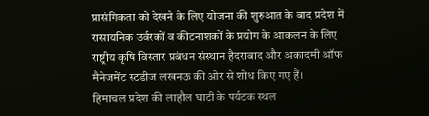प्रासंगिकता को देखने के लिए योजना की शुरुआत के बाद प्रदेश में रासायनिक उर्वरकों व कीटनाशकों के प्रयोग के आकलन के लिए राष्ट्रीय कृषि विस्तार प्रबंधन संस्थान हैदराबाद और अकादमी ऑफ मैनेजमेंट स्टडीज लखनऊ की ओर से शोध किए गए हैं।
हिमाचल प्रदेश की लाहौल घाटी के पर्यटक स्थल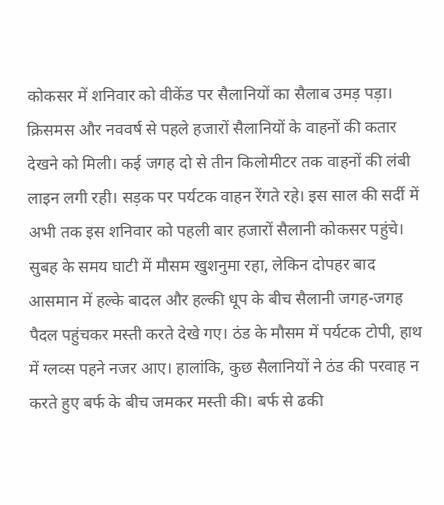कोकसर में शनिवार को वीकेंड पर सैलानियों का सैलाब उमड़ पड़ा। क्रिसमस और नववर्ष से पहले हजारों सैलानियों के वाहनों की कतार देखने को मिली। कई जगह दो से तीन किलोमीटर तक वाहनों की लंबी लाइन लगी रही। सड़क पर पर्यटक वाहन रेंगते रहे। इस साल की सर्दी में अभी तक इस शनिवार को पहली बार हजारों सैलानी कोकसर पहुंचे। सुबह के समय घाटी में मौसम खुशनुमा रहा, लेकिन दोपहर बाद आसमान में हल्के बादल और हल्की धूप के बीच सैलानी जगह-जगह पैदल पहुंचकर मस्ती करते देखे गए। ठंड के मौसम में पर्यटक टोपी, हाथ में ग्लव्स पहने नजर आए। हालांकि, कुछ सैलानियों ने ठंड की परवाह न करते हुए बर्फ के बीच जमकर मस्ती की। बर्फ से ढकी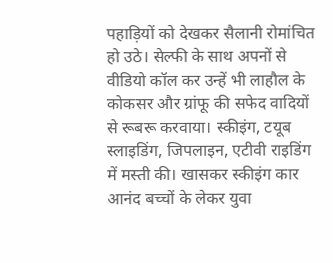पहाड़ियों को देखकर सैलानी रोमांचित हो उठे। सेल्फी के साथ अपनों से वीडियो कॉल कर उन्हें भी लाहौल के कोकसर और ग्रांफू की सफेद वादियों से रूबरू करवाया। स्कीइंग, टयूब स्लाइडिंग, जिपलाइन, एटीवी राइडिंग में मस्ती की। खासकर स्कीइंग कार आनंद बच्चों के लेकर युवा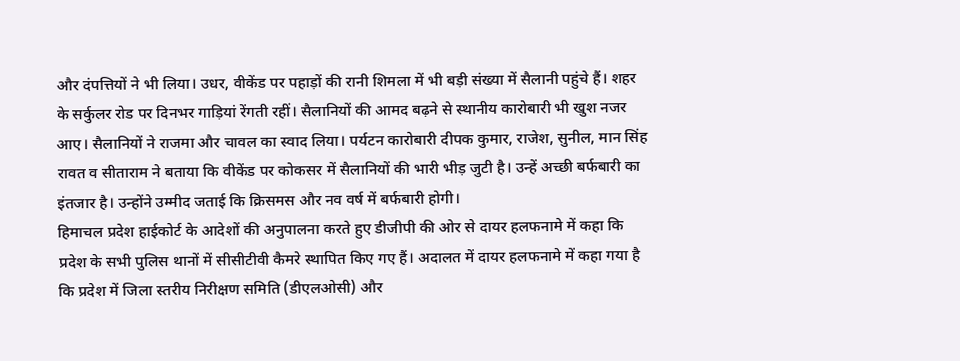और दंपत्तियों ने भी लिया। उधर, वीकेंड पर पहाड़ों की रानी शिमला में भी बड़ी संख्या में सैलानी पहुंचे हैं। शहर के सर्कुलर रोड पर दिनभर गाड़ियां रेंगती रहीं। सैलानियों की आमद बढ़ने से स्थानीय कारोबारी भी खुश नजर आए। सैलानियों ने राजमा और चावल का स्वाद लिया। पर्यटन कारोबारी दीपक कुमार, राजेश, सुनील, मान सिंह रावत व सीताराम ने बताया कि वीकेंड पर कोकसर में सैलानियों की भारी भीड़ जुटी है। उन्हें अच्छी बर्फबारी का इंतजार है। उन्होंने उम्मीद जताई कि क्रिसमस और नव वर्ष में बर्फबारी होगी।
हिमाचल प्रदेश हाईकोर्ट के आदेशों की अनुपालना करते हुए डीजीपी की ओर से दायर हलफनामे में कहा कि प्रदेश के सभी पुलिस थानों में सीसीटीवी कैमरे स्थापित किए गए हैं। अदालत में दायर हलफनामे में कहा गया है कि प्रदेश में जिला स्तरीय निरीक्षण समिति (डीएलओसी) और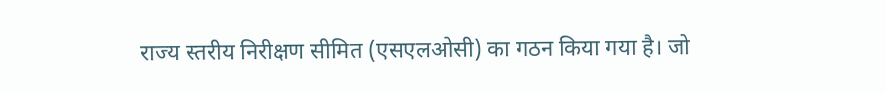राज्य स्तरीय निरीक्षण सीमित (एसएलओसी) का गठन किया गया है। जो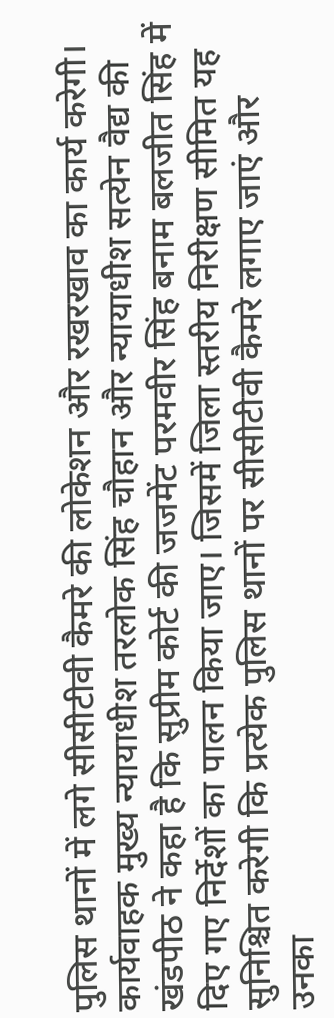पुलिस थानों में लगे सीसीटीवी कैमरे की लोकेशन और रखरखाव का कार्य करेगी। कार्यवाहक मुख्य न्यायाधीश तरलोक सिंह चौहान और न्यायाधीश सत्येन वैद्य की खंडपीठ ने कहा है कि सुप्रीम कोर्ट की जजमेंट परमवीर सिंह बनाम बलजीत सिंह में दिए गए निर्देशों का पालन किया जाए। जिसमें जिला स्तरीय निरीक्षण सीमित यह सुनिश्चित करेगी कि प्रत्येक पुलिस थानों पर सीसीटीवी कैमरे लगाए जाएं और उनका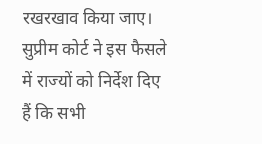रखरखाव किया जाए। सुप्रीम कोर्ट ने इस फैसले में राज्यों को निर्देश दिए हैं कि सभी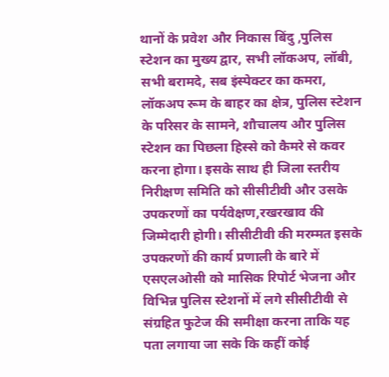थानों के प्रवेश और निकास बिंदु ,पुलिस स्टेशन का मुख्य द्वार, सभी लॉकअप, लॉबी, सभी बरामदे, सब इंस्पेक्टर का कमरा, लॉकअप रूम के बाहर का क्षेत्र, पुलिस स्टेशन के परिसर के सामने, शौचालय और पुलिस स्टेशन का पिछला हिस्से को कैमरे से कवर करना होगा। इसके साथ ही जिला स्तरीय निरीक्षण समिति को सीसीटीवी और उसके उपकरणों का पर्यवेक्षण,रखरखाव की जिम्मेदारी होगी। सीसीटीवी की मरम्मत इसके उपकरणों की कार्य प्रणाली के बारे में एसएलओसी को मासिक रिपोर्ट भेजना और विभिन्न पुलिस स्टेशनों में लगे सीसीटीवी से संग्रहित फुटेज की समीक्षा करना ताकि यह पता लगाया जा सके कि कहीं कोई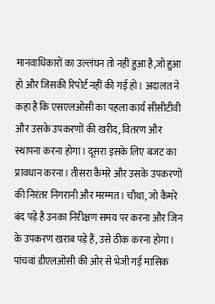मानवाधिकारों का उल्लंघन तो नहीं हुआ है,जो हुआ हो और जिसकी रिपोर्ट नहीं की गई हो। अदालत ने कहा है कि एसएलओसी का पहला कार्य सीसीटीवी और उसके उपकरणों की खरीद, वितरण और स्थापना करना होगा। दूसरा इसके लिए बजट का प्रावधान करना। तीसरा कैमरे और उसके उपकरणों की निरंतर निगरानी और मरम्मत। चौथा, जो कैमरे बंद पड़े है उनका निरीक्षण समय पर करना और जिन के उपकरण खराब पड़े हैं, उसे ठीक करना होगा। पांचवां डीएलओसी की ओर से भेजी गई मासिक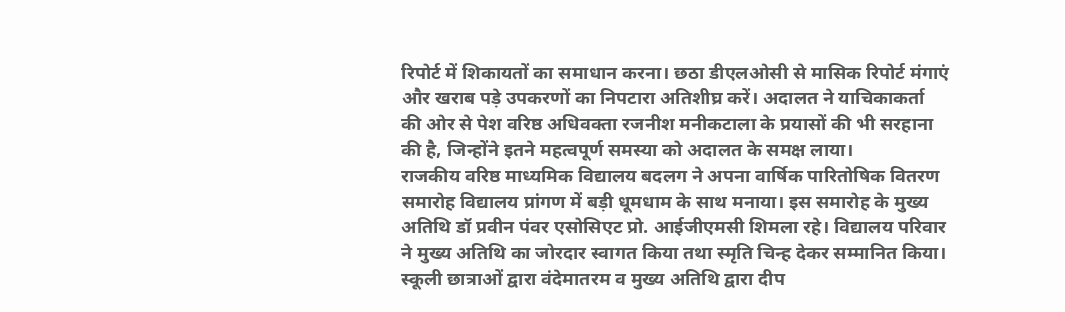रिपोर्ट में शिकायतों का समाधान करना। छठा डीएलओसी से मासिक रिपोर्ट मंगाएं और खराब पड़े उपकरणों का निपटारा अतिशीघ्र करें। अदालत ने याचिकाकर्ता की ओर से पेश वरिष्ठ अधिवक्ता रजनीश मनीकटाला के प्रयासों की भी सरहाना की है, जिन्होंने इतने महत्वपूर्ण समस्या को अदालत के समक्ष लाया।
राजकीय वरिष्ठ माध्यमिक विद्यालय बदलग ने अपना वार्षिक पारितोषिक वितरण समारोह विद्यालय प्रांगण में बड़ी धूमधाम के साथ मनाया। इस समारोह के मुख्य अतिथि डॉ प्रवीन पंवर एसोसिएट प्रो. आईजीएमसी शिमला रहे। विद्यालय परिवार ने मुख्य अतिथि का जोरदार स्वागत किया तथा स्मृति चिन्ह देकर सम्मानित किया। स्कूली छात्राओं द्वारा वंदेमातरम व मुख्य अतिथि द्वारा दीप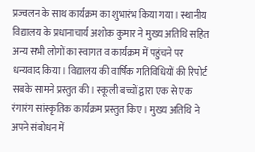प्रज्वलन के साथ कार्यक्रम का शुभारंभ किया गया। स्थानीय विद्यालय के प्रधानाचार्य अशोक कुमार ने मुख्य अतिथि सहित अन्य सभी लोगों का स्वागत व कार्यक्रम में पहुंचने पर धन्यवाद किया। विद्यालय की वार्षिक गतिविधियों की रिपोर्ट सबके सामने प्रस्तुत की। स्कूली बच्चों द्वारा एक से एक रंगारंग सांस्कृतिक कार्यक्रम प्रस्तुत किए। मुख्य अतिथि ने अपने संबोधन में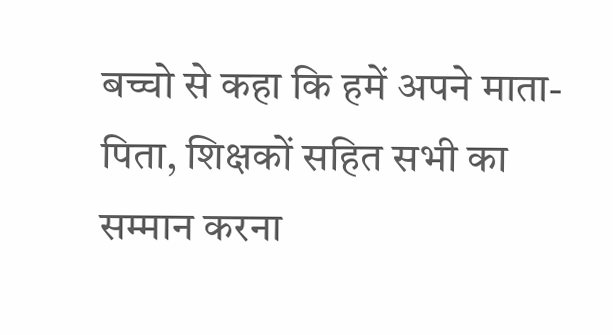बच्चो से कहा कि हमें अपने माता-पिता, शिक्षकों सहित सभी का सम्मान करना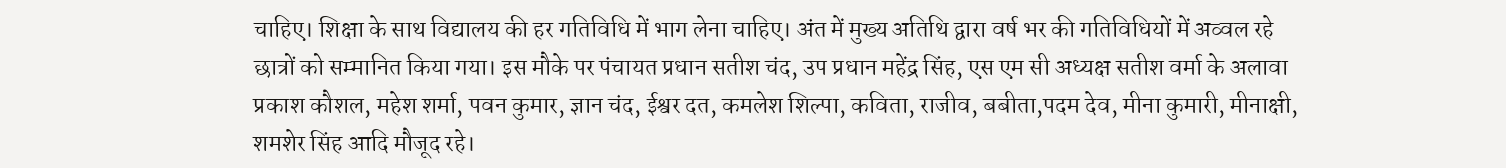चाहिए। शिक्षा के साथ विद्यालय की हर गतिविधि में भाग लेना चाहिए। अंत में मुख्य अतिथि द्वारा वर्ष भर की गतिविधियों में अव्वल रहे छात्रों को सम्मानित किया गया। इस मौके पर पंचायत प्रधान सतीश चंद, उप प्रधान महेंद्र सिंह, एस एम सी अध्यक्ष सतीश वर्मा के अलावा प्रकाश कौशल, महेश शर्मा, पवन कुमार, ज्ञान चंद, ईश्वर दत, कमलेश शिल्पा, कविता, राजीव, बबीता,पदम देव, मीना कुमारी, मीनाक्षी, शमशेर सिंह आदि मौजूद रहे।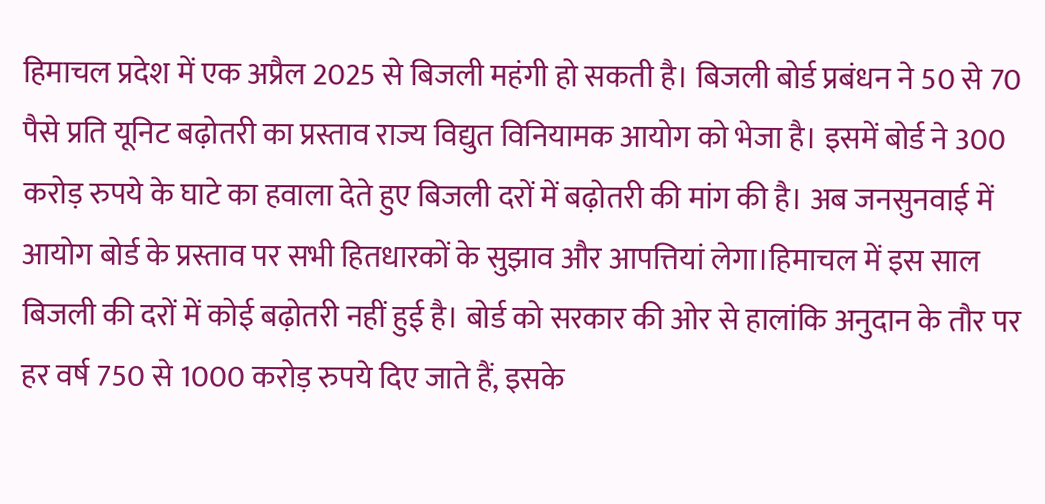हिमाचल प्रदेश में एक अप्रैल 2025 से बिजली महंगी हो सकती है। बिजली बोर्ड प्रबंधन ने 50 से 70 पैसे प्रति यूनिट बढ़ोतरी का प्रस्ताव राज्य विद्युत विनियामक आयोग को भेजा है। इसमें बोर्ड ने 300 करोड़ रुपये के घाटे का हवाला देते हुए बिजली दरों में बढ़ोतरी की मांग की है। अब जनसुनवाई में आयोग बोर्ड के प्रस्ताव पर सभी हितधारकों के सुझाव और आपत्तियां लेगा।हिमाचल में इस साल बिजली की दरों में कोई बढ़ोतरी नहीं हुई है। बोर्ड को सरकार की ओर से हालांकि अनुदान के तौर पर हर वर्ष 750 से 1000 करोड़ रुपये दिए जाते हैं, इसके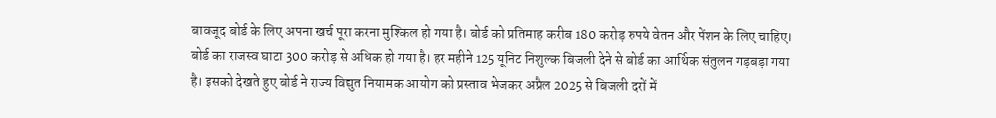बावजूद बोर्ड के लिए अपना खर्च पूरा करना मुश्किल हो गया है। बोर्ड को प्रतिमाह करीब 180 करोड़ रुपये वेतन और पेंशन के लिए चाहिए। बोर्ड का राजस्व घाटा 300 करोड़ से अधिक हो गया है। हर महीने 125 यूनिट निशुल्क बिजली देने से बोर्ड का आर्थिक संतुलन गड़बड़ा गया है। इसको देखते हुए बोर्ड ने राज्य विद्युत नियामक आयोग को प्रस्ताव भेजकर अप्रैल 2025 से बिजली दरों में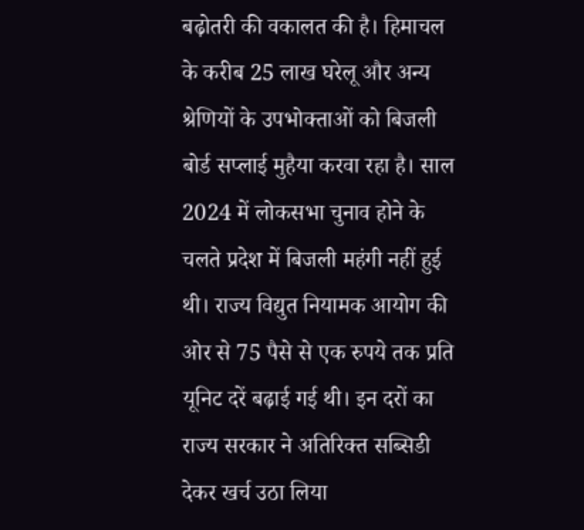बढ़ोतरी की वकालत की है। हिमाचल के करीब 25 लाख घरेलू और अन्य श्रेणियों के उपभोक्ताओं को बिजली बोर्ड सप्लाई मुहैया करवा रहा है। साल 2024 में लोकसभा चुनाव होने के चलते प्रदेश में बिजली महंगी नहीं हुई थी। राज्य विद्युत नियामक आयोग की ओर से 75 पैसे से एक रुपये तक प्रति यूनिट दरें बढ़ाई गई थी। इन दरों का राज्य सरकार ने अतिरिक्त सब्सिडी देकर खर्च उठा लिया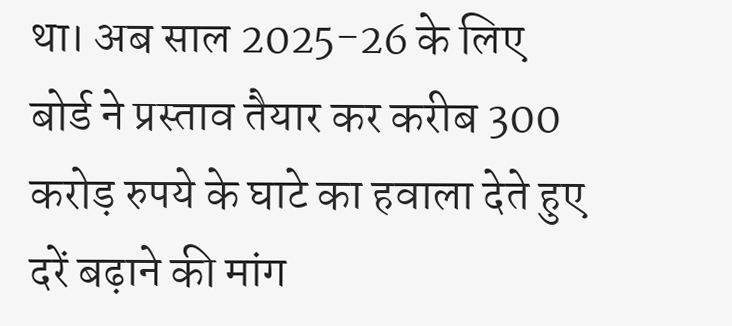था। अब साल 2025-26 के लिए बोर्ड ने प्रस्ताव तैयार कर करीब 300 करोड़ रुपये के घाटे का हवाला देते हुए दरें बढ़ाने की मांग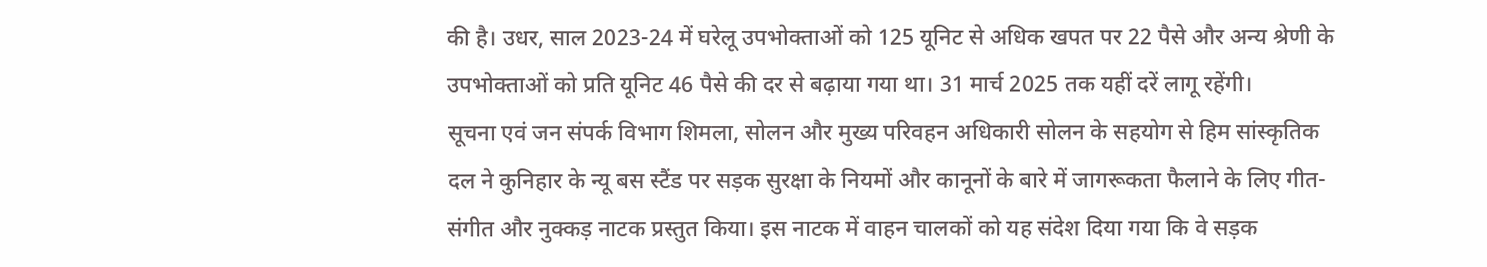की है। उधर, साल 2023-24 में घरेलू उपभोक्ताओं को 125 यूनिट से अधिक खपत पर 22 पैसे और अन्य श्रेणी के उपभोक्ताओं को प्रति यूनिट 46 पैसे की दर से बढ़ाया गया था। 31 मार्च 2025 तक यहीं दरें लागू रहेंगी।
सूचना एवं जन संपर्क विभाग शिमला, सोलन और मुख्य परिवहन अधिकारी सोलन के सहयोग से हिम सांस्कृतिक दल ने कुनिहार के न्यू बस स्टैंड पर सड़क सुरक्षा के नियमों और कानूनों के बारे में जागरूकता फैलाने के लिए गीत-संगीत और नुक्कड़ नाटक प्रस्तुत किया। इस नाटक में वाहन चालकों को यह संदेश दिया गया कि वे सड़क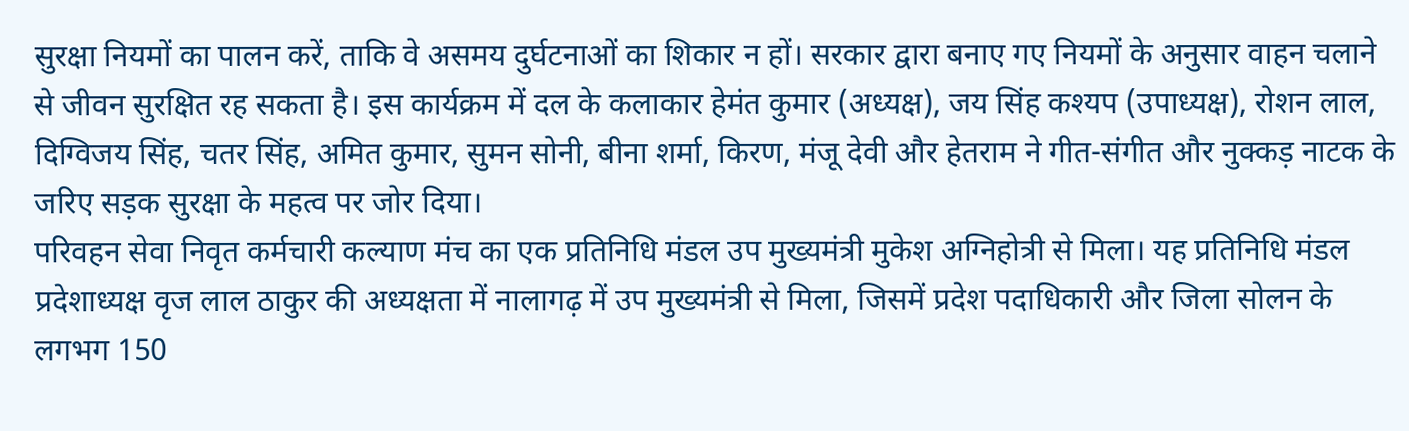सुरक्षा नियमों का पालन करें, ताकि वे असमय दुर्घटनाओं का शिकार न हों। सरकार द्वारा बनाए गए नियमों के अनुसार वाहन चलाने से जीवन सुरक्षित रह सकता है। इस कार्यक्रम में दल के कलाकार हेमंत कुमार (अध्यक्ष), जय सिंह कश्यप (उपाध्यक्ष), रोशन लाल, दिग्विजय सिंह, चतर सिंह, अमित कुमार, सुमन सोनी, बीना शर्मा, किरण, मंजू देवी और हेतराम ने गीत-संगीत और नुक्कड़ नाटक के जरिए सड़क सुरक्षा के महत्व पर जोर दिया।
परिवहन सेवा निवृत कर्मचारी कल्याण मंच का एक प्रतिनिधि मंडल उप मुख्यमंत्री मुकेश अग्निहोत्री से मिला। यह प्रतिनिधि मंडल प्रदेशाध्यक्ष वृज लाल ठाकुर की अध्यक्षता में नालागढ़ में उप मुख्यमंत्री से मिला, जिसमें प्रदेश पदाधिकारी और जिला सोलन के लगभग 150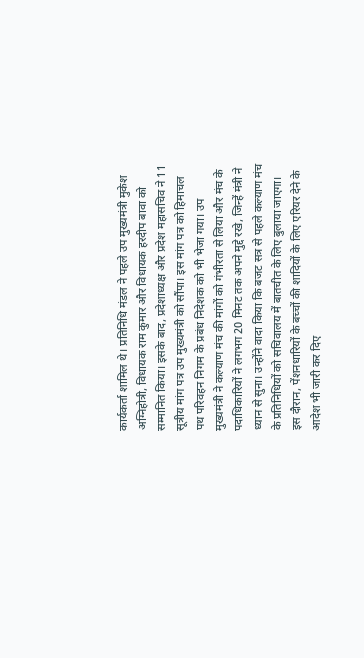कार्यकर्ता शामिल थे। प्रतिनिधि मंडल ने पहले उप मुख्यमंत्री मुकेश अग्निहोत्री, विधायक राम कुमार और विधायक हरदीप बावा को सम्मानित किया। इसके बाद, प्रदेशाध्यक्ष और प्रदेश महासचिव ने 11 सूत्रीय मांग पत्र उप मुख्यमंत्री को सौंपा। इस मांग पत्र को हिमाचल पथ परिवहन निगम के प्रबंध निदेशक को भी भेजा गया। उप मुख्यमंत्री ने कल्याण मंच की मांगों को गंभीरता से लिया और मंच के पदाधिकारियों ने लगभग 20 मिनट तक अपने मुद्दे रखे, जिन्हें मंत्री ने ध्यान से सुना। उन्होंने वादा किया कि बजट सत्र से पहले कल्याण मंच के प्रतिनिधियों को सचिवालय में बातचीत के लिए बुलाया जाएगा। इस दौरान, पेंशनधारियों के बच्चों की शादियों के लिए एरियर देने के आदेश भी जारी कर दिए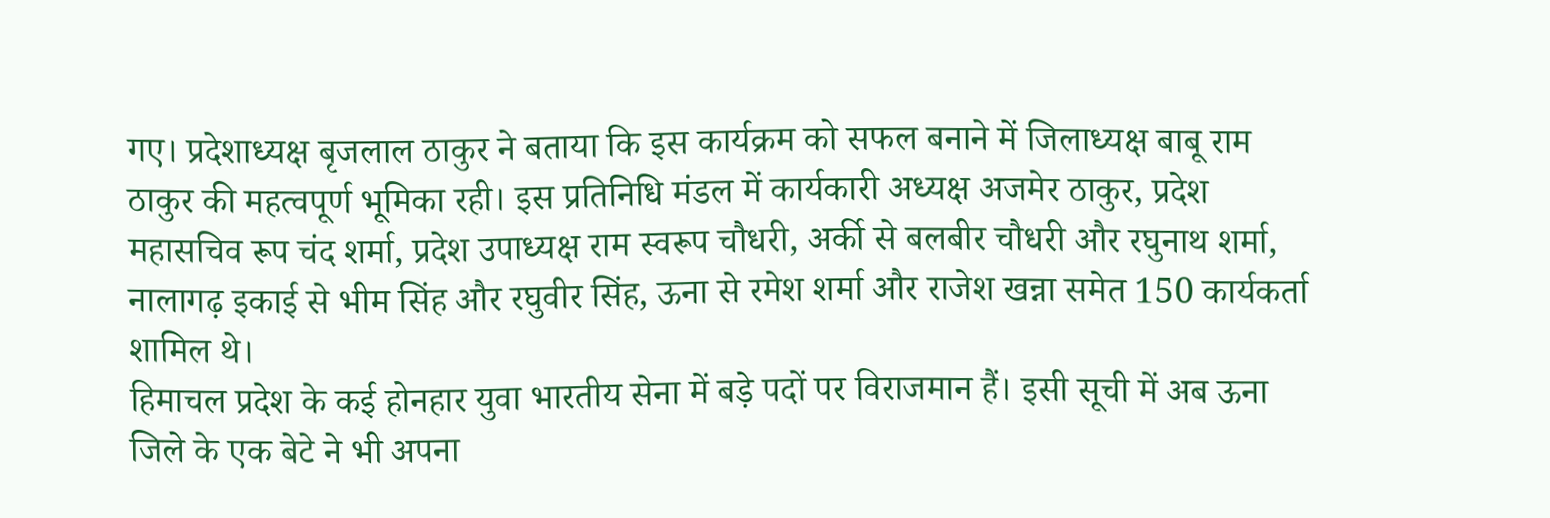गए। प्रदेशाध्यक्ष बृजलाल ठाकुर ने बताया कि इस कार्यक्रम को सफल बनाने में जिलाध्यक्ष बाबू राम ठाकुर की महत्वपूर्ण भूमिका रही। इस प्रतिनिधि मंडल में कार्यकारी अध्यक्ष अजमेर ठाकुर, प्रदेश महासचिव रूप चंद शर्मा, प्रदेश उपाध्यक्ष राम स्वरूप चौधरी, अर्की से बलबीर चौधरी और रघुनाथ शर्मा, नालागढ़ इकाई से भीम सिंह और रघुवीर सिंह, ऊना से रमेश शर्मा और राजेश खन्ना समेत 150 कार्यकर्ता शामिल थे।
हिमाचल प्रदेश के कई होनहार युवा भारतीय सेना में बड़े पदों पर विराजमान हैं। इसी सूची में अब ऊना जिले के एक बेटे ने भी अपना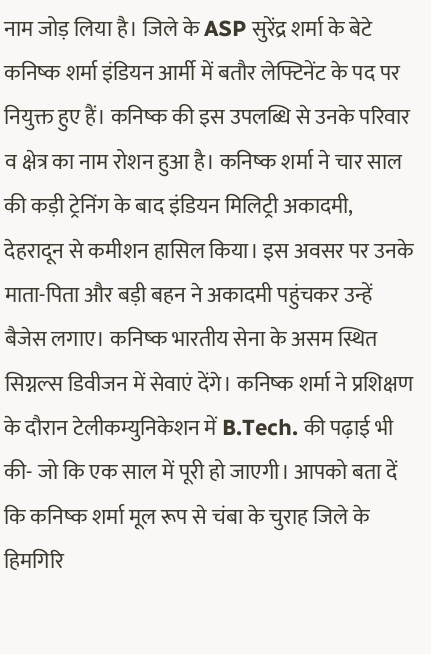नाम जोड़ लिया है। जिले के ASP सुरेंद्र शर्मा के बेटे कनिष्क शर्मा इंडियन आर्मी में बतौर लेफ्टिनेंट के पद पर नियुक्त हुए हैं। कनिष्क की इस उपलब्धि से उनके परिवार व क्षेत्र का नाम रोशन हुआ है। कनिष्क शर्मा ने चार साल की कड़ी ट्रेनिंग के बाद इंडियन मिलिट्री अकादमी, देहरादून से कमीशन हासिल किया। इस अवसर पर उनके माता-पिता और बड़ी बहन ने अकादमी पहुंचकर उन्हें बैजेस लगाए। कनिष्क भारतीय सेना के असम स्थित सिग्नल्स डिवीजन में सेवाएं देंगे। कनिष्क शर्मा ने प्रशिक्षण के दौरान टेलीकम्युनिकेशन में B.Tech. की पढ़ाई भी की- जो कि एक साल में पूरी हो जाएगी। आपको बता दें कि कनिष्क शर्मा मूल रूप से चंबा के चुराह जिले के हिमगिरि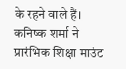के रहने वाले हैं। कनिष्क शर्मा ने प्रारंभिक शिक्षा माउंट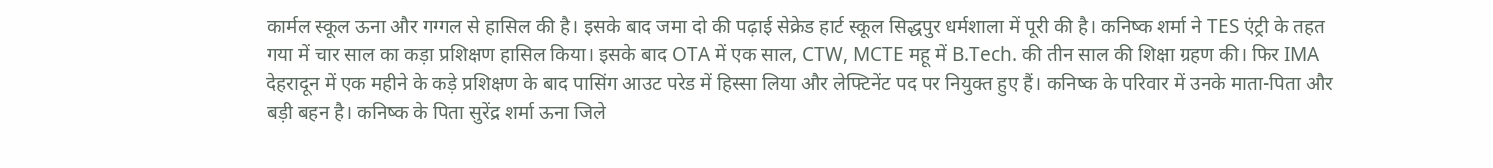कार्मल स्कूल ऊना और गग्गल से हासिल की है। इसके बाद जमा दो की पढ़ाई सेक्रेड हार्ट स्कूल सिद्धपुर धर्मशाला में पूरी की है। कनिष्क शर्मा ने TES एंट्री के तहत गया में चार साल का कड़ा प्रशिक्षण हासिल किया। इसके बाद OTA में एक साल, CTW, MCTE महू में B.Tech. की तीन साल की शिक्षा ग्रहण की। फिर IMA देहरादून में एक महीने के कड़े प्रशिक्षण के बाद पासिंग आउट परेड में हिस्सा लिया और लेफ्टिनेंट पद पर नियुक्त हुए हैं। कनिष्क के परिवार में उनके माता-पिता और बड़ी बहन है। कनिष्क के पिता सुरेंद्र शर्मा ऊना जिले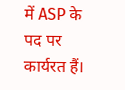में ASP के पद पर कार्यरत हैं।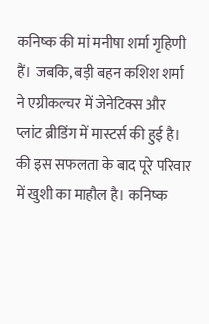कनिष्क की मां मनीषा शर्मा गृहिणी हैं। जबकि, बड़ी बहन कशिश शर्मा ने एग्रीकल्चर में जेनेटिक्स और प्लांट ब्रीडिंग में मास्टर्स की हुई है। की इस सफलता के बाद पूरे परिवार में खुशी का माहौल है। कनिष्क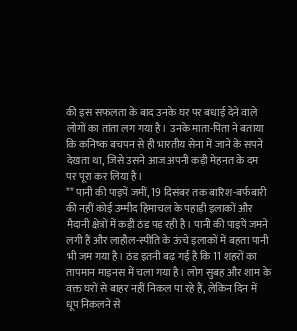की इस सफलता के बाद उनके घर पर बधाई देने वाले लोगों का तांता लग गया है। उनके माता-पिता ने बताया कि कनिष्क बचपन से ही भारतीय सेना में जाने के सपने देखता था, जिसे उसने आज अपनी कड़ी मेहनत के दम पर पूरा कर लिया है।
** पानी की पाइपें जमीं, 19 दिसंबर तक बारिश-बर्फबारी की नहीं कोई उम्मीद हिमाचल के पहाड़ी इलाकों और मैदानी क्षेत्रों में कड़ी ठंड पड़ रही है। पानी की पाइपें जमने लगी हैं और लाहौल-स्पीति के ऊंचे इलाकों में बहता पानी भी जम गया है। ठंड इतनी बढ़ गई है कि 11 शहरों का तापमान माइनस में चला गया है। लोग सुबह और शाम के वक्त घरों से बाहर नहीं निकल पा रहे हैं, लेकिन दिन में धूप निकलने से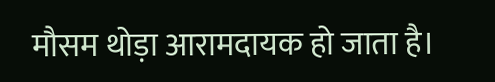मौसम थोड़ा आरामदायक हो जाता है।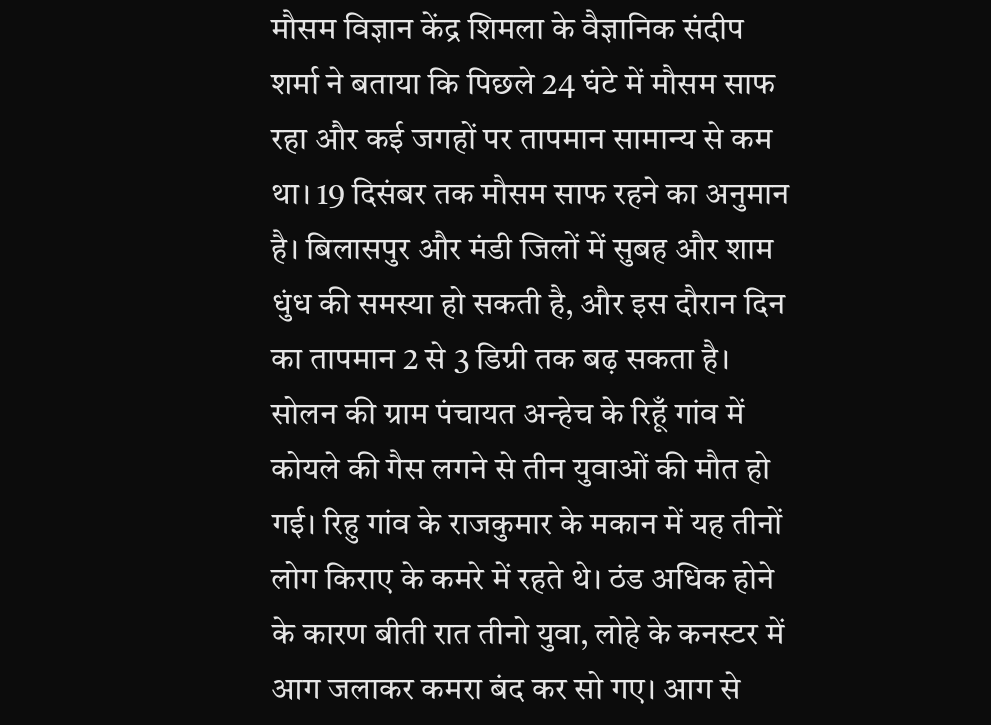मौसम विज्ञान केंद्र शिमला के वैज्ञानिक संदीप शर्मा ने बताया कि पिछले 24 घंटे में मौसम साफ रहा और कई जगहों पर तापमान सामान्य से कम था। 19 दिसंबर तक मौसम साफ रहने का अनुमान है। बिलासपुर और मंडी जिलों में सुबह और शाम धुंध की समस्या हो सकती है, और इस दौरान दिन का तापमान 2 से 3 डिग्री तक बढ़ सकता है।
सोलन की ग्राम पंचायत अन्हेच के रिहूँ गांव में कोयले की गैस लगने से तीन युवाओं की मौत हो गई। रिहु गांव के राजकुमार के मकान में यह तीनों लोग किराए के कमरे में रहते थे। ठंड अधिक होने के कारण बीती रात तीनो युवा, लोहे के कनस्टर में आग जलाकर कमरा बंद कर सो गए। आग से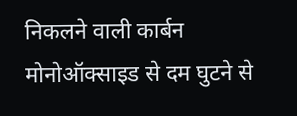निकलने वाली कार्बन मोनोऑक्साइड से दम घुटने से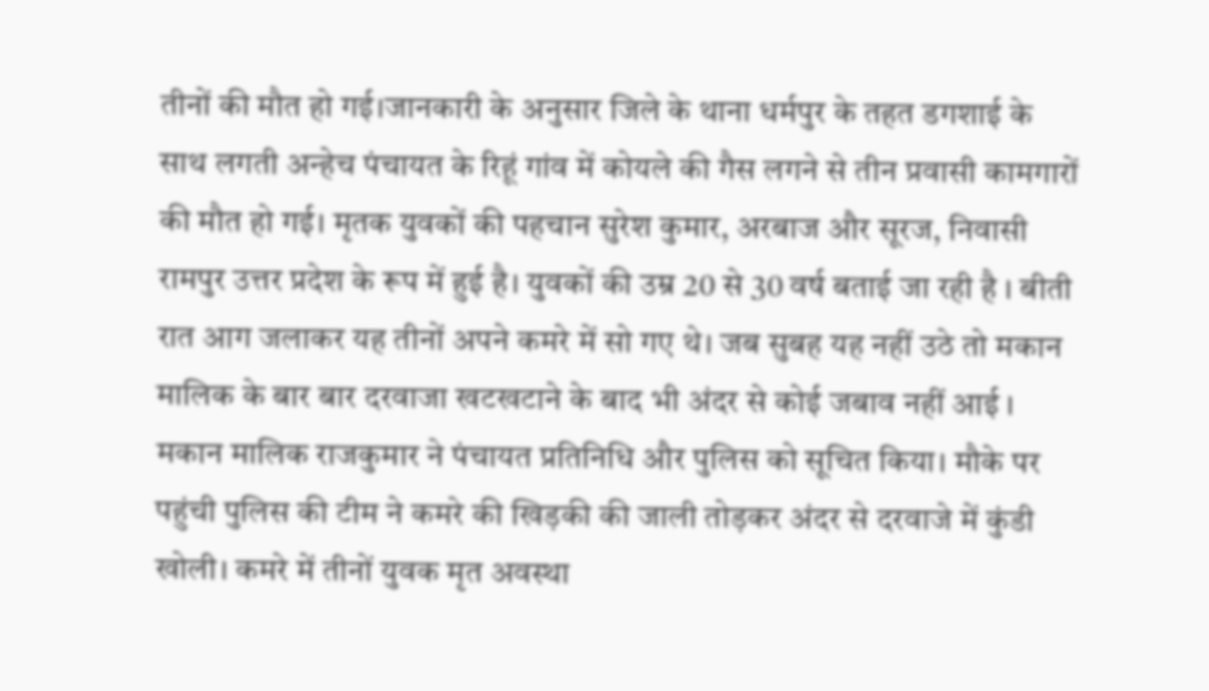तीनों की मौत हो गई।जानकारी के अनुसार जिले के थाना धर्मपुर के तहत डगशाई के साथ लगती अन्हेच पंचायत के रिहूं गांव में कोयले की गैस लगने से तीन प्रवासी कामगारों की मौत हो गई। मृतक युवकों की पहचान सुरेश कुमार, अरबाज और सूरज, निवासी रामपुर उत्तर प्रदेश के रूप में हुई है। युवकों की उम्र 20 से 30 वर्ष बताई जा रही है । बीती रात आग जलाकर यह तीनों अपने कमरे में सो गए थे। जब सुबह यह नहीं उठे तो मकान मालिक के बार बार दरवाजा खटखटाने के बाद भी अंदर से कोई जबाव नहीं आई । मकान मालिक राजकुमार ने पंचायत प्रतिनिधि और पुलिस को सूचित किया। मौके पर पहुंची पुलिस की टीम ने कमरे की खिड़की की जाली तोड़कर अंदर से दरवाजे में कुंडी खोली। कमरे में तीनों युवक मृत अवस्था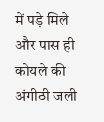में पड़े मिले और पास ही कोयले की अंगीठी जली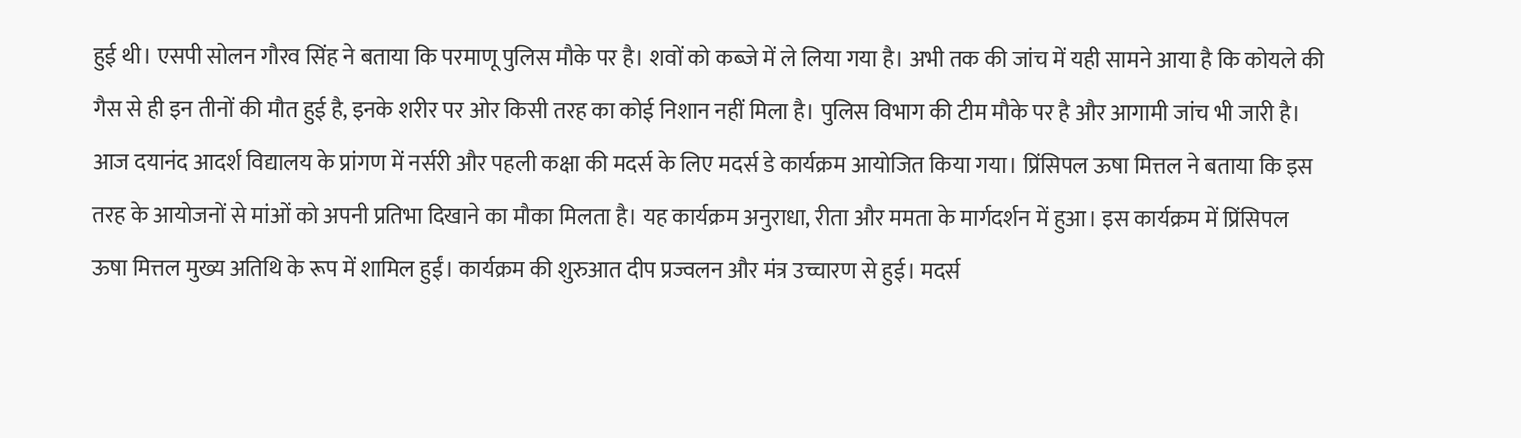हुई थी। एसपी सोलन गौरव सिंह ने बताया कि परमाणू पुलिस मौके पर है। शवों को कब्जे में ले लिया गया है। अभी तक की जांच में यही सामने आया है कि कोयले की गैस से ही इन तीनों की मौत हुई है, इनके शरीर पर ओर किसी तरह का कोई निशान नहीं मिला है। पुलिस विभाग की टीम मौके पर है और आगामी जांच भी जारी है।
आज दयानंद आदर्श विद्यालय के प्रांगण में नर्सरी और पहली कक्षा की मदर्स के लिए मदर्स डे कार्यक्रम आयोजित किया गया। प्रिंसिपल ऊषा मित्तल ने बताया कि इस तरह के आयोजनों से मांओं को अपनी प्रतिभा दिखाने का मौका मिलता है। यह कार्यक्रम अनुराधा, रीता और ममता के मार्गदर्शन में हुआ। इस कार्यक्रम में प्रिंसिपल ऊषा मित्तल मुख्य अतिथि के रूप में शामिल हुईं। कार्यक्रम की शुरुआत दीप प्रज्वलन और मंत्र उच्चारण से हुई। मदर्स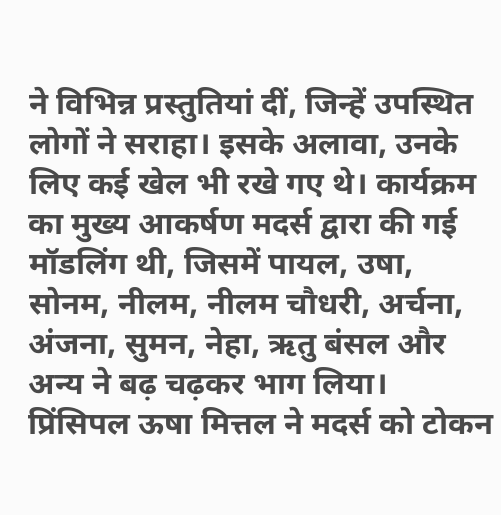ने विभिन्न प्रस्तुतियां दीं, जिन्हें उपस्थित लोगों ने सराहा। इसके अलावा, उनके लिए कई खेल भी रखे गए थे। कार्यक्रम का मुख्य आकर्षण मदर्स द्वारा की गई मॉडलिंग थी, जिसमें पायल, उषा, सोनम, नीलम, नीलम चौधरी, अर्चना, अंजना, सुमन, नेहा, ऋतु बंसल और अन्य ने बढ़ चढ़कर भाग लिया। प्रिंसिपल ऊषा मित्तल ने मदर्स को टोकन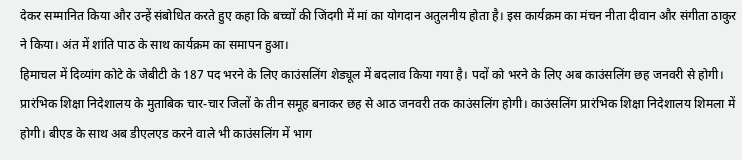देकर सम्मानित किया और उन्हें संबोधित करते हुए कहा कि बच्चों की जिंदगी में मां का योगदान अतुलनीय होता है। इस कार्यक्रम का मंचन नीता दीवान और संगीता ठाकुर ने किया। अंत में शांति पाठ के साथ कार्यक्रम का समापन हुआ।
हिमाचल में दिव्यांग कोटे के जेबीटी के 187 पद भरने के लिए काउंसलिंग शेड्यूल में बदलाव किया गया है। पदों को भरने के लिए अब काउंसलिंग छह जनवरी से होगी। प्रारंभिक शिक्षा निदेशालय के मुताबिक चार-चार जिलों के तीन समूह बनाकर छह से आठ जनवरी तक काउंसलिंग होगी। काउंसलिंग प्रारंभिक शिक्षा निदेशालय शिमला में होगी। बीएड के साथ अब डीएलएड करने वाले भी काउंसलिंग में भाग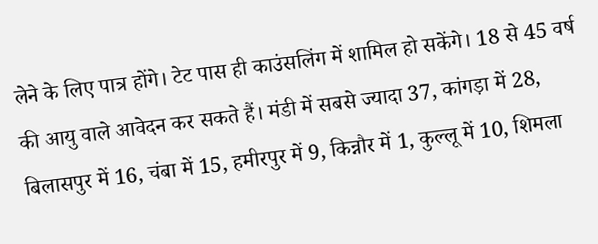लेने के लिए पात्र होंगे। टेट पास ही काउंसलिंग में शामिल हो सकेंगे। 18 से 45 वर्ष की आयु वाले आवेदन कर सकते हैं। मंडी में सबसे ज्यादा 37, कांगड़ा में 28, बिलासपुर में 16, चंबा में 15, हमीरपुर में 9, किन्नौर में 1, कुल्लू में 10, शिमला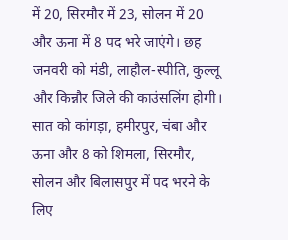में 20, सिरमौर में 23, सोलन में 20 और ऊना में 8 पद भरे जाएंगे। छह जनवरी को मंडी, लाहौल-स्पीति, कुल्लू और किन्नौर जिले की काउंसलिंग होगी। सात को कांगड़ा, हमीरपुर, चंबा और ऊना और 8 को शिमला, सिरमौर, सोलन और बिलासपुर में पद भरने के लिए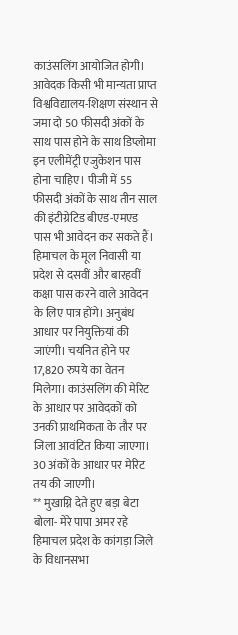काउंसलिंग आयोजित होगी। आवेदक किसी भी मान्यता प्राप्त विश्वविद्यालय-शिक्षण संस्थान से जमा दो 50 फीसदी अंकों के साथ पास होने के साथ डिप्लोमा इन एलीमेंट्री एजुकेशन पास होना चाहिए। पीजी में 55 फीसदी अंकों के साथ तीन साल की इंटीग्रेटिड बीएड-एमएड पास भी आवेदन कर सकते हैं। हिमाचल के मूल निवासी या प्रदेश से दसवीं और बारहवीं कक्षा पास करने वाले आवेदन के लिए पात्र होंगे। अनुबंध आधार पर नियुक्तियां की जाएंगी। चयनित होने पर 17,820 रुपये का वेतन मिलेगा। काउंसलिंग की मेरिट के आधार पर आवेदकों को उनकी प्राथमिकता के तौर पर जिला आवंटित किया जाएगा। 30 अंकों के आधार पर मेरिट तय की जाएगी।
** मुखाग्नि देते हुए बड़ा बेटा बोला- मेरे पापा अमर रहे हिमाचल प्रदेश के कांगड़ा जिले के विधानसभा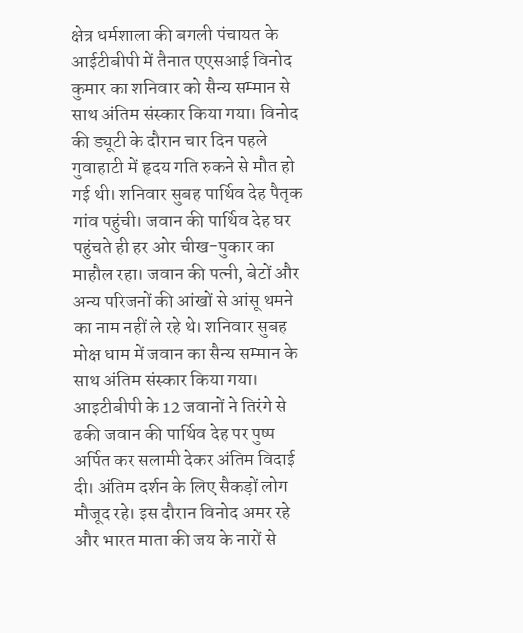क्षेत्र धर्मशाला की बगली पंचायत के आईटीबीपी में तैनात एएसआई विनोद कुमार का शनिवार को सैन्य सम्मान से साथ अंतिम संस्कार किया गया। विनोद की ड्यूटी के दौरान चार दिन पहले गुवाहाटी में हृदय गति रुकने से मौत हो गई थी। शनिवार सुबह पार्थिव देह पैतृक गांव पहुंची। जवान की पार्थिव देह घर पहुंचते ही हर ओर चीख-पुकार का माहौल रहा। जवान की पत्नी, बेटों और अन्य परिजनों की आंखों से आंसू थमने का नाम नहीं ले रहे थे। शनिवार सुबह मोक्ष धाम में जवान का सैन्य सम्मान के साथ अंतिम संस्कार किया गया। आइटीबीपी के 12 जवानों ने तिरंगे से ढकी जवान की पार्थिव देह पर पुष्प अर्पित कर सलामी देकर अंतिम विदाई दी। अंतिम दर्शन के लिए सैकड़ों लोग मौजूद रहे। इस दौरान विनोद अमर रहे और भारत माता की जय के नारों से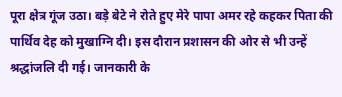पूरा क्षेत्र गूंज उठा। बड़े बेटे ने रोते हुए मेरे पापा अमर रहे कहकर पिता की पार्थिव देह को मुखाग्नि दी। इस दौरान प्रशासन की ओर से भी उन्हें श्रद्धांजलि दी गई। जानकारी के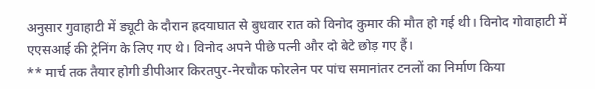अनुसार गुवाहाटी में ड्यूटी के दौरान ह्रदयाघात से बुधवार रात को विनोद कुमार की मौत हो गई थी। विनोद गोवाहाटी में एएसआई की ट्रेनिंग के लिए गए थे। विनोद अपने पीछे पत्नी और दो बेटे छोड़ गए हैं।
** मार्च तक तैयार होगी डीपीआर किरतपुर-नेरचौक फोरलेन पर पांच समानांतर टनलों का निर्माण किया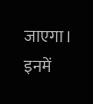जाएगा। इनमें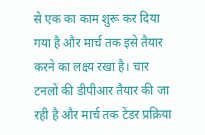से एक का काम शुरू कर दिया गया है और मार्च तक इसे तैयार करने का लक्ष्य रखा है। चार टनलों की डीपीआर तैयार की जा रही है और मार्च तक टेंडर प्रक्रिया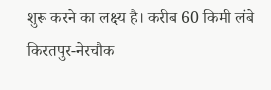शुरू करने का लक्ष्य है। करीब 60 किमी लंबे किरतपुर-नेरचौक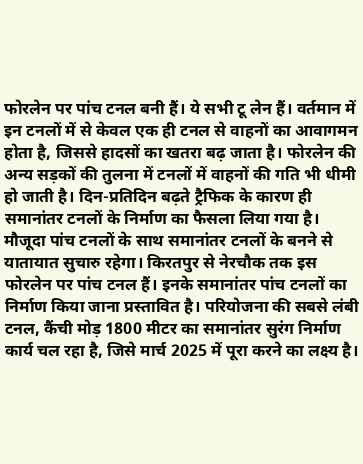फोरलेन पर पांच टनल बनी हैं। ये सभी टू लेन हैं। वर्तमान में इन टनलों में से केवल एक ही टनल से वाहनों का आवागमन होता है, जिससे हादसों का खतरा बढ़ जाता है। फोरलेन की अन्य सड़कों की तुलना में टनलों में वाहनों की गति भी धीमी हो जाती है। दिन-प्रतिदिन बढ़ते ट्रैफिक के कारण ही समानांतर टनलों के निर्माण का फैसला लिया गया है। मौजूदा पांच टनलों के साथ समानांतर टनलों के बनने से यातायात सुचारु रहेगा। किरतपुर से नेरचौक तक इस फोरलेन पर पांच टनल हैं। इनके समानांतर पांच टनलों का निर्माण किया जाना प्रस्तावित है। परियोजना की सबसे लंबी टनल, कैंची मोड़ 1800 मीटर का समानांतर सुरंग निर्माण कार्य चल रहा है, जिसे मार्च 2025 में पूरा करने का लक्ष्य है।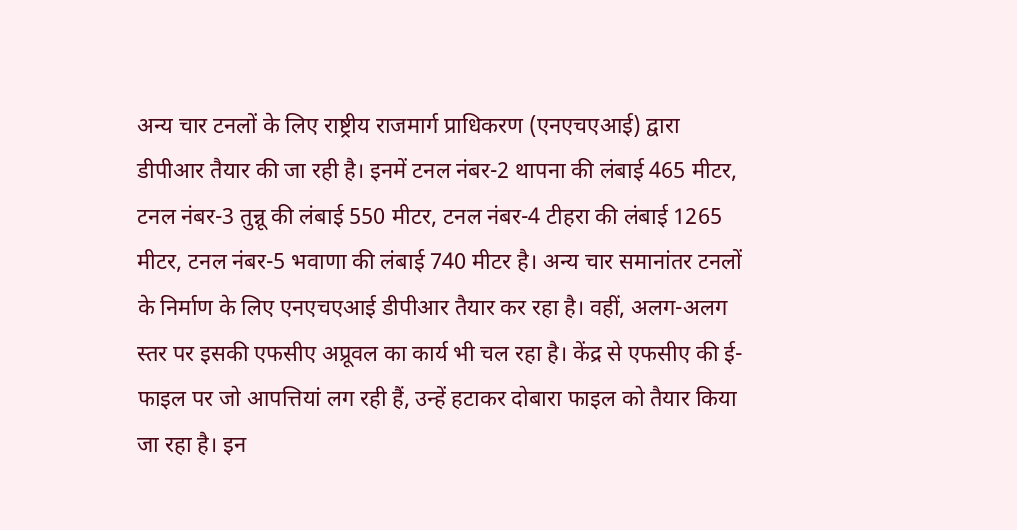अन्य चार टनलों के लिए राष्ट्रीय राजमार्ग प्राधिकरण (एनएचएआई) द्वारा डीपीआर तैयार की जा रही है। इनमें टनल नंबर-2 थापना की लंबाई 465 मीटर, टनल नंबर-3 तुन्नू की लंबाई 550 मीटर, टनल नंबर-4 टीहरा की लंबाई 1265 मीटर, टनल नंबर-5 भवाणा की लंबाई 740 मीटर है। अन्य चार समानांतर टनलों के निर्माण के लिए एनएचएआई डीपीआर तैयार कर रहा है। वहीं, अलग-अलग स्तर पर इसकी एफसीए अप्रूवल का कार्य भी चल रहा है। केंद्र से एफसीए की ई-फाइल पर जो आपत्तियां लग रही हैं, उन्हें हटाकर दोबारा फाइल को तैयार किया जा रहा है। इन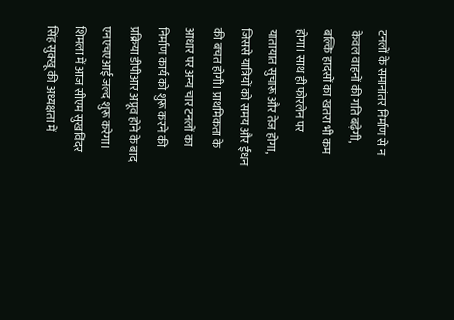टनलों के समानांतर निर्माण से न केवल वाहनों की गति बढ़ेगी, बल्कि हादसों का खतरा भी कम होगा। साथ ही फोरलेन पर यातायात सुचारू और तेज होगा, जिससे यात्रियों को समय और ईंधन की बचत होगी। प्राथमिकता के आधार पर अन्य चार टनलों का निर्माण कार्य को शुरू करने की प्रक्रिया डीपीआर अप्रूव होने के बाद एनएचएआई जल्द शुरू करेगा।
शिमला में आज सीएम सुखविंदर सिंह सुक्खू की अध्यक्षता में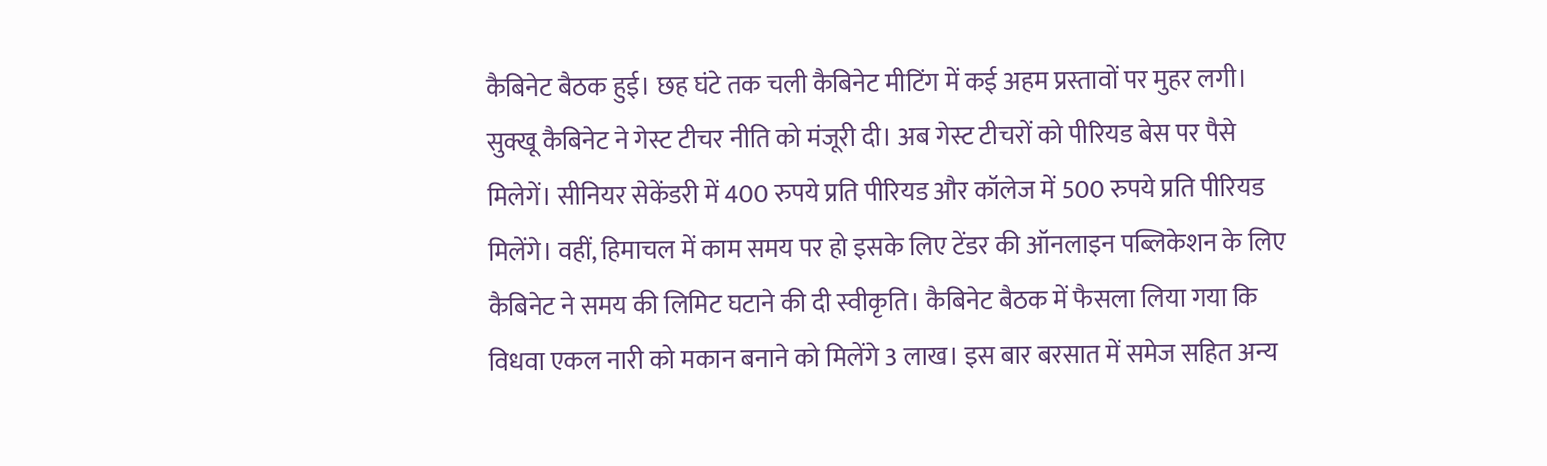कैबिनेट बैठक हुई। छह घंटे तक चली कैबिनेट मीटिंग में कई अहम प्रस्तावों पर मुहर लगी। सुक्खू कैबिनेट ने गेस्ट टीचर नीति को मंजूरी दी। अब गेस्ट टीचरों को पीरियड बेस पर पैसे मिलेगें। सीनियर सेकेंडरी में 400 रुपये प्रति पीरियड और कॉलेज में 500 रुपये प्रति पीरियड मिलेंगे। वहीं, हिमाचल में काम समय पर हो इसके लिए टेंडर की ऑनलाइन पब्लिकेशन के लिए कैबिनेट ने समय की लिमिट घटाने की दी स्वीकृति। कैबिनेट बैठक में फैसला लिया गया कि विधवा एकल नारी को मकान बनाने को मिलेंगे 3 लाख। इस बार बरसात में समेज सहित अन्य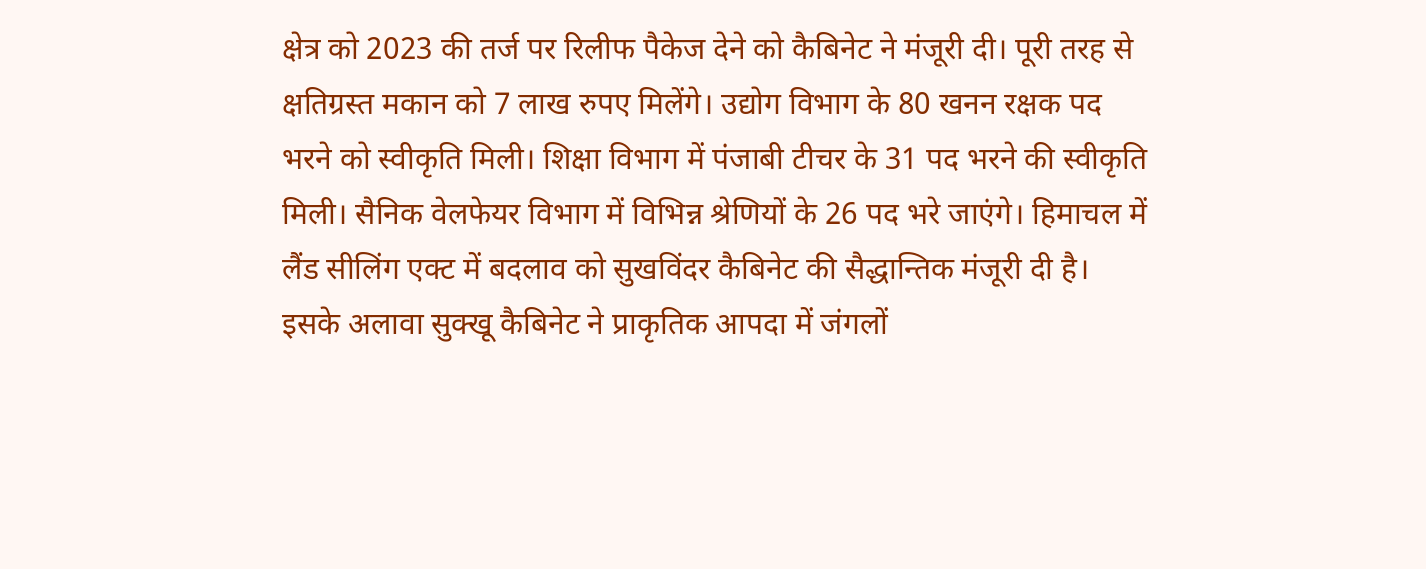क्षेत्र को 2023 की तर्ज पर रिलीफ पैकेज देने को कैबिनेट ने मंजूरी दी। पूरी तरह से क्षतिग्रस्त मकान को 7 लाख रुपए मिलेंगे। उद्योग विभाग के 80 खनन रक्षक पद भरने को स्वीकृति मिली। शिक्षा विभाग में पंजाबी टीचर के 31 पद भरने की स्वीकृति मिली। सैनिक वेलफेयर विभाग में विभिन्न श्रेणियों के 26 पद भरे जाएंगे। हिमाचल में लैंड सीलिंग एक्ट में बदलाव को सुखविंदर कैबिनेट की सैद्धान्तिक मंजूरी दी है। इसके अलावा सुक्खू कैबिनेट ने प्राकृतिक आपदा में जंगलों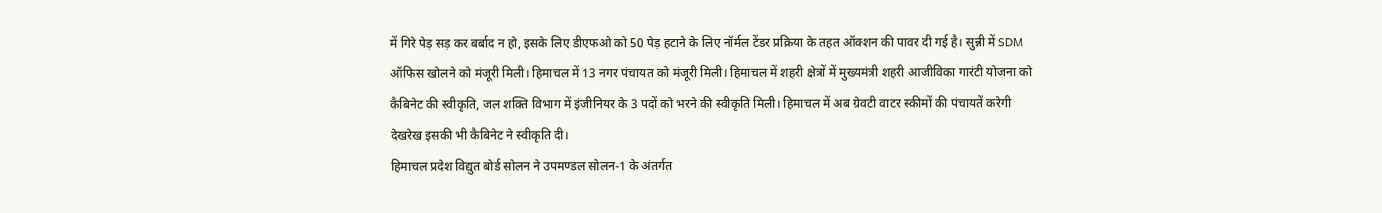में गिरे पेड़ सड़ कर बर्बाद न हो, इसके लिए डीएफओ को 50 पेड़ हटाने के लिए नॉर्मल टेंडर प्रक्रिया के तहत ऑक्शन की पावर दी गई है। सुन्नी में SDM ऑफिस खोलने को मंजूरी मिली। हिमाचल में 13 नगर पंचायत को मंजूरी मिली। हिमाचल में शहरी क्षेत्रों में मुख्यमंत्री शहरी आजीविका गारंटी योजना को कैबिनेट की स्वीकृति, जल शक्ति विभाग में इंजीनियर के 3 पदों को भरने की स्वीकृति मिली। हिमाचल में अब ग्रेवटी वाटर स्कीमों की पंचायतें करेगी देखरेख इसकी भी कैबिनेट ने स्वीकृति दी।
हिमाचल प्रदेश विद्युत बोर्ड सोलन ने उपमण्डल सोलन-1 के अंतर्गत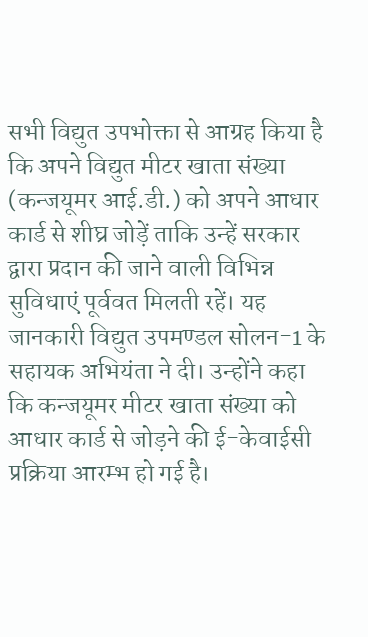सभी विद्युत उपभोक्ता से आग्रह किया है कि अपने विद्युत मीटर खाता संख्या (कन्जयूमर आई.डी.) को अपने आधार कार्ड से शीघ्र जोड़ें ताकि उन्हें सरकार द्वारा प्रदान की जाने वाली विभिन्न सुविधाएं पूर्ववत मिलती रहें। यह जानकारी विद्युत उपमण्डल सोलन-1 के सहायक अभियंता ने दी। उन्होंने कहा कि कन्जयूमर मीटर खाता संख्या को आधार कार्ड से जोड़ने की ई-केवाईसी प्रक्रिया आरम्भ हो गई है।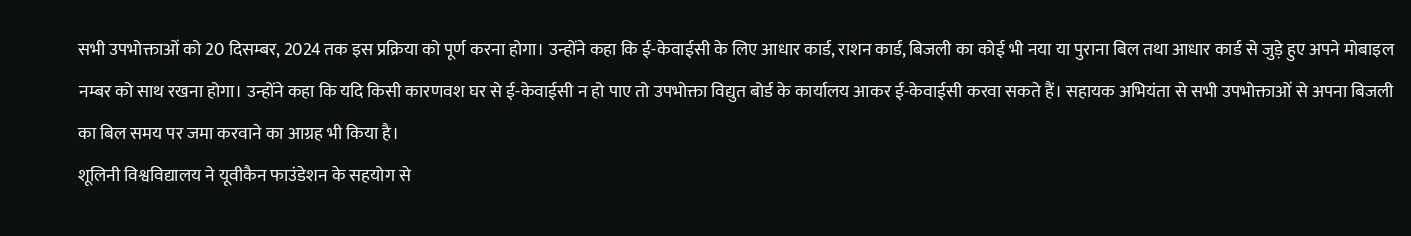सभी उपभोक्ताओं को 20 दिसम्बर, 2024 तक इस प्रक्रिया को पूर्ण करना होगा। उन्होंने कहा कि ई-केवाईसी के लिए आधार कार्ड, राशन कार्ड, बिजली का कोई भी नया या पुराना बिल तथा आधार कार्ड से जुड़े हुए अपने मोबाइल नम्बर को साथ रखना होगा। उन्होंने कहा कि यदि किसी कारणवश घर से ई-केवाईसी न हो पाए तो उपभोक्ता विद्युत बोर्ड के कार्यालय आकर ई-केवाईसी करवा सकते हैं। सहायक अभियंता से सभी उपभोक्ताओं से अपना बिजली का बिल समय पर जमा करवाने का आग्रह भी किया है।
शूलिनी विश्वविद्यालय ने यूवीकैन फाउंडेशन के सहयोग से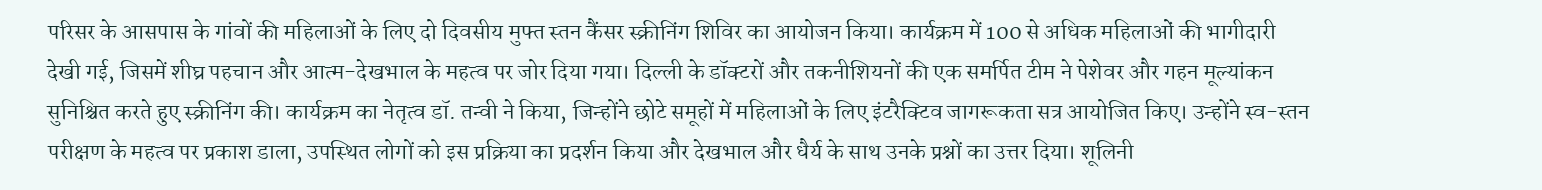परिसर के आसपास के गांवों की महिलाओं के लिए दो दिवसीय मुफ्त स्तन कैंसर स्क्रीनिंग शिविर का आयोजन किया। कार्यक्रम में 100 से अधिक महिलाओं की भागीदारी देखी गई, जिसमें शीघ्र पहचान और आत्म-देखभाल के महत्व पर जोर दिया गया। दिल्ली के डॉक्टरों और तकनीशियनों की एक समर्पित टीम ने पेशेवर और गहन मूल्यांकन सुनिश्चित करते हुए स्क्रीनिंग की। कार्यक्रम का नेतृत्व डॉ. तन्वी ने किया, जिन्होंने छोटे समूहों में महिलाओं के लिए इंटरैक्टिव जागरूकता सत्र आयोजित किए। उन्होंने स्व-स्तन परीक्षण के महत्व पर प्रकाश डाला, उपस्थित लोगों को इस प्रक्रिया का प्रदर्शन किया और देखभाल और धैर्य के साथ उनके प्रश्नों का उत्तर दिया। शूलिनी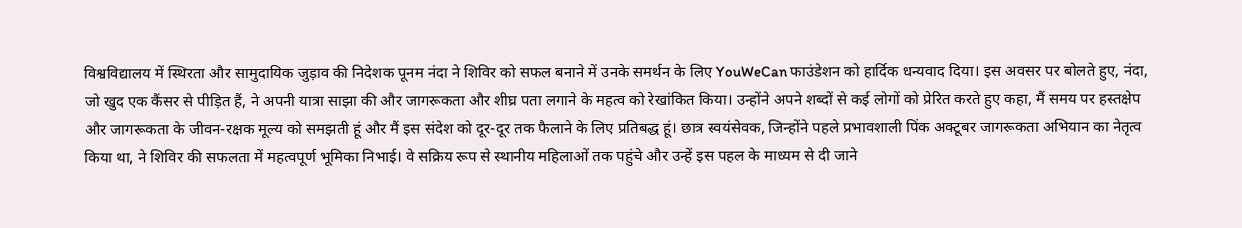विश्वविद्यालय में स्थिरता और सामुदायिक जुड़ाव की निदेशक पूनम नंदा ने शिविर को सफल बनाने में उनके समर्थन के लिए YouWeCan फाउंडेशन को हार्दिक धन्यवाद दिया। इस अवसर पर बोलते हुए, नंदा, जो खुद एक कैंसर से पीड़ित हैं, ने अपनी यात्रा साझा की और जागरूकता और शीघ्र पता लगाने के महत्व को रेखांकित किया। उन्होंने अपने शब्दों से कई लोगों को प्रेरित करते हुए कहा, मैं समय पर हस्तक्षेप और जागरूकता के जीवन-रक्षक मूल्य को समझती हूं और मैं इस संदेश को दूर-दूर तक फैलाने के लिए प्रतिबद्ध हूं। छात्र स्वयंसेवक, जिन्होंने पहले प्रभावशाली पिंक अक्टूबर जागरूकता अभियान का नेतृत्व किया था, ने शिविर की सफलता में महत्वपूर्ण भूमिका निभाई। वे सक्रिय रूप से स्थानीय महिलाओं तक पहुंचे और उन्हें इस पहल के माध्यम से दी जाने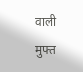वाली मुफ्त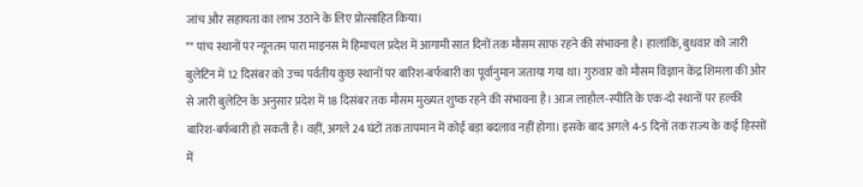जांच और सहायता का लाभ उठाने के लिए प्रोत्साहित किया।
** पांच स्थानों पर न्यूनतम पारा माइनस में हिमाचल प्रदेश में आगामी सात दिनों तक मौसम साफ रहने की संभावना है। हालांकि, बुधवार को जारी बुलेटिन में 12 दिसंबर को उच्च पर्वतीय कुछ स्थानों पर बारिश-बर्फबारी का पूर्वानुमान जताया गया था। गुरुवार को मौसम विज्ञान केंद्र शिमला की ओर से जारी बुलेटिन के अनुसार प्रदेश में 18 दिसंबर तक मौसम मुख्यत शुष्क रहने की संभावना है। आज लाहौल-स्पीति के एक-दो स्थानों पर हल्की बारिश-बर्फबारी हो सकती है। वहीं, अगले 24 घंटों तक तापमान में कोई बड़ा बदलाव नहीं होगा। इसके बाद अगले 4-5 दिनों तक राज्य के कई हिस्सों में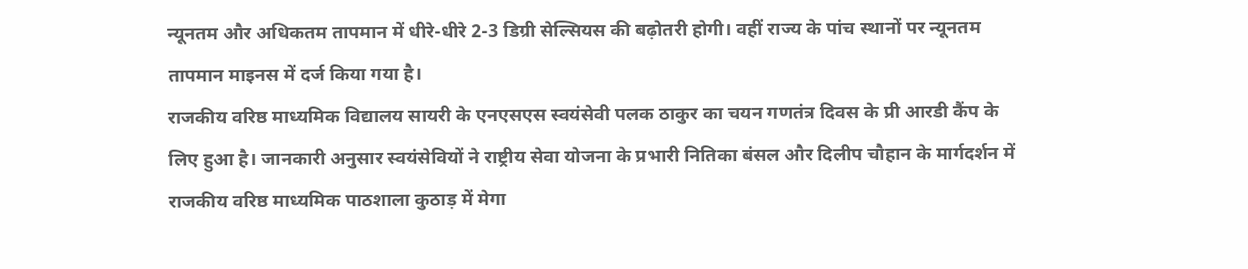न्यूनतम और अधिकतम तापमान में धीरे-धीरे 2-3 डिग्री सेल्सियस की बढ़ोतरी होगी। वहीं राज्य के पांच स्थानों पर न्यूनतम तापमान माइनस में दर्ज किया गया है।
राजकीय वरिष्ठ माध्यमिक विद्यालय सायरी के एनएसएस स्वयंसेवी पलक ठाकुर का चयन गणतंत्र दिवस के प्री आरडी कैंप के लिए हुआ है। जानकारी अनुसार स्वयंसेवियों ने राष्ट्रीय सेवा योजना के प्रभारी नितिका बंसल और दिलीप चौहान के मार्गदर्शन में राजकीय वरिष्ठ माध्यमिक पाठशाला कुठाड़ में मेगा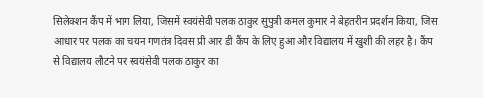सिलेक्शन कैंप में भाग लिया, जिसमें स्वयंसेवी पलक ठाकुर सुपुत्री कमल कुमार ने बेहतरीन प्रदर्शन किया, जिस आधार पर पलक का चयन गणतंत्र दिवस प्री आर डी कैंप के लिए हुआ और विद्यालय में खुशी की लहर है। कैंप से विद्यालय लौटने पर स्वयंसेवी पलक ठाकुर का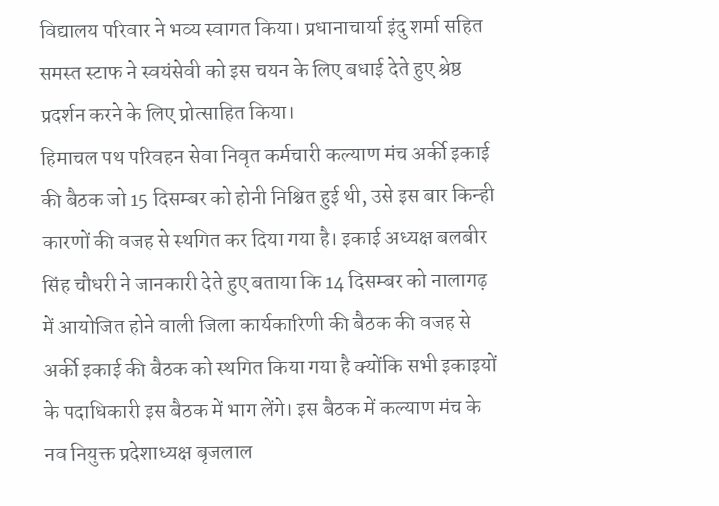विद्यालय परिवार ने भव्य स्वागत किया। प्रधानाचार्या इंदु शर्मा सहित समस्त स्टाफ ने स्वयंसेवी को इस चयन के लिए बधाई देते हुए श्रेष्ठ प्रदर्शन करने के लिए प्रोत्साहित किया।
हिमाचल पथ परिवहन सेवा निवृत कर्मचारी कल्याण मंच अर्की इकाई की बैठक जो 15 दिसम्बर को होनी निश्चित हुई थी, उसे इस बार किन्ही कारणों की वजह से स्थगित कर दिया गया है। इकाई अध्यक्ष बलबीर सिंह चौधरी ने जानकारी देते हुए बताया कि 14 दिसम्बर को नालागढ़ में आयोजित होने वाली जिला कार्यकारिणी की बैठक की वजह से अर्की इकाई की बैठक को स्थगित किया गया है क्योंकि सभी इकाइयों के पदाधिकारी इस बैठक में भाग लेंगे। इस बैठक में कल्याण मंच के नव नियुक्त प्रदेशाध्यक्ष बृजलाल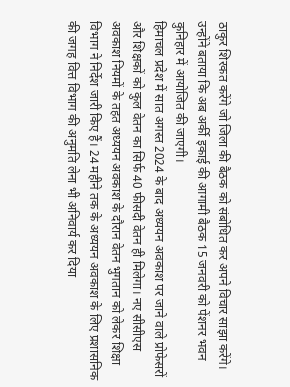ठाकुर शिरकत करेंगे जो जिला की बैठक को संबोधित कर अपने विचार साझा करेंगे। उन्होंने बताया कि अब अर्की इकाई की आगामी बैठक 15 जनवरी को पेंशनर भवन कुनिहार में आयोजित की जाएगी।
हिमाचल प्रदेश में सात अगस्त 2024 के बाद अध्ययन अवकाश पर जाने वाले प्रोफेसरों और शिक्षकों को कुल वेतन का सिर्फ 40 फीसदी वेतन ही मिलेगा। नए सीसीएस अवकाश नियमों के तहत अध्ययन अवकाश के दौरान वेतन भुगतान को लेकर शिक्षा विभाग ने निर्देश जारी किए हैं। 24 महीने तक के अध्ययन अवकाश के लिए प्रशासनिक की जगह वित्त विभाग की अनुमति लेना भी अनिवार्य कर दिया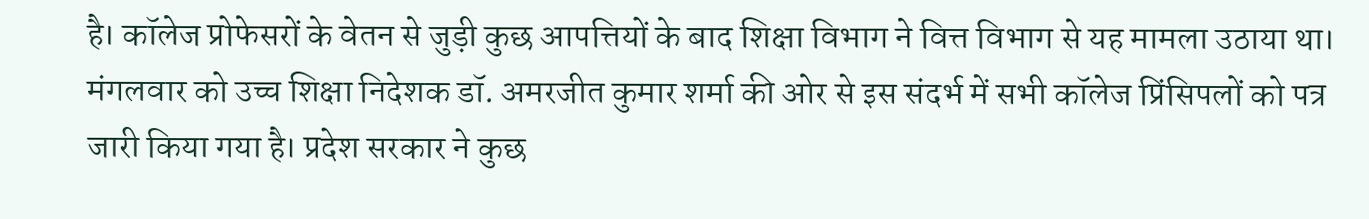है। कॉलेज प्रोफेसरों के वेतन से जुड़ी कुछ आपत्तियों के बाद शिक्षा विभाग ने वित्त विभाग से यह मामला उठाया था। मंगलवार को उच्च शिक्षा निदेशक डॉ. अमरजीत कुमार शर्मा की ओर से इस संदर्भ में सभी कॉलेज प्रिंसिपलों को पत्र जारी किया गया है। प्रदेश सरकार ने कुछ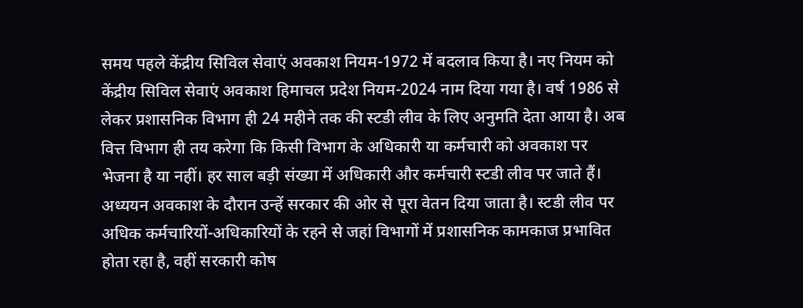समय पहले केंद्रीय सिविल सेवाएं अवकाश नियम-1972 में बदलाव किया है। नए नियम को केंद्रीय सिविल सेवाएं अवकाश हिमाचल प्रदेश नियम-2024 नाम दिया गया है। वर्ष 1986 से लेकर प्रशासनिक विभाग ही 24 महीने तक की स्टडी लीव के लिए अनुमति देता आया है। अब वित्त विभाग ही तय करेगा कि किसी विभाग के अधिकारी या कर्मचारी को अवकाश पर भेजना है या नहीं। हर साल बड़ी संख्या में अधिकारी और कर्मचारी स्टडी लीव पर जाते हैं। अध्ययन अवकाश के दौरान उन्हें सरकार की ओर से पूरा वेतन दिया जाता है। स्टडी लीव पर अधिक कर्मचारियों-अधिकारियों के रहने से जहां विभागों में प्रशासनिक कामकाज प्रभावित होता रहा है, वहीं सरकारी कोष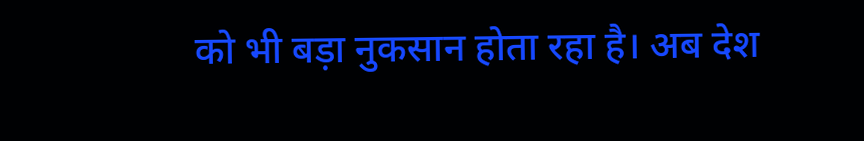को भी बड़ा नुकसान होता रहा है। अब देश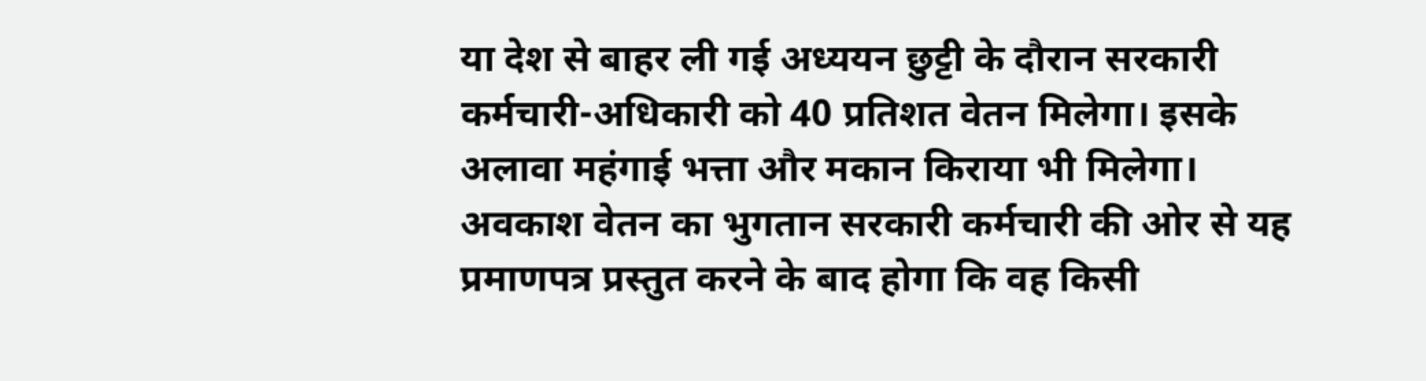या देश से बाहर ली गई अध्ययन छुट्टी के दौरान सरकारी कर्मचारी-अधिकारी को 40 प्रतिशत वेतन मिलेगा। इसके अलावा महंगाई भत्ता और मकान किराया भी मिलेगा। अवकाश वेतन का भुगतान सरकारी कर्मचारी की ओर से यह प्रमाणपत्र प्रस्तुत करने के बाद होगा कि वह किसी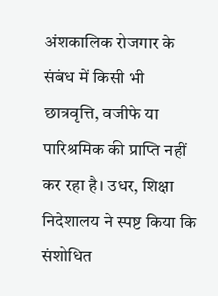अंशकालिक रोजगार के संबंध में किसी भी छात्रवृत्ति, वजीफे या पारिश्रमिक की प्राप्ति नहीं कर रहा है। उधर, शिक्षा निदेशालय ने स्पष्ट किया कि संशोधित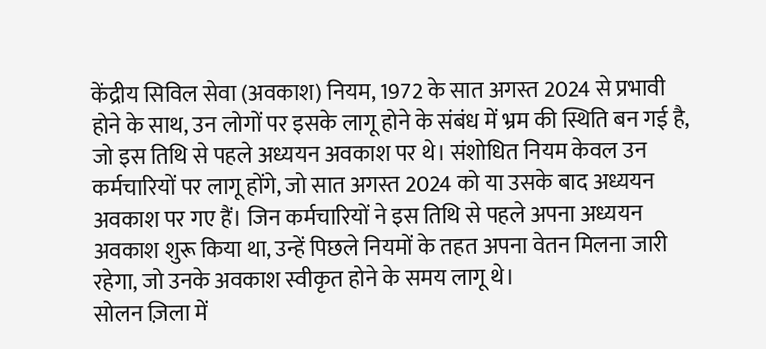केंद्रीय सिविल सेवा (अवकाश) नियम, 1972 के सात अगस्त 2024 से प्रभावी होने के साथ, उन लोगों पर इसके लागू होने के संबंध में भ्रम की स्थिति बन गई है, जो इस तिथि से पहले अध्ययन अवकाश पर थे। संशोधित नियम केवल उन कर्मचारियों पर लागू होंगे, जो सात अगस्त 2024 को या उसके बाद अध्ययन अवकाश पर गए हैं। जिन कर्मचारियों ने इस तिथि से पहले अपना अध्ययन अवकाश शुरू किया था, उन्हें पिछले नियमों के तहत अपना वेतन मिलना जारी रहेगा, जो उनके अवकाश स्वीकृत होने के समय लागू थे।
सोलन ज़िला में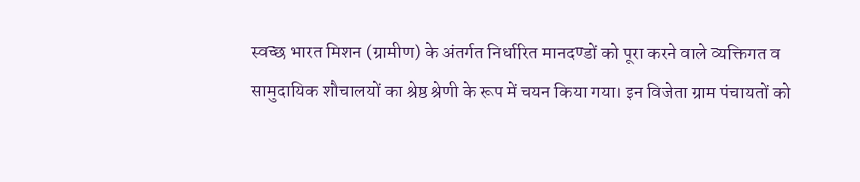स्वच्छ भारत मिशन (ग्रामीण) के अंतर्गत निर्धारित मानदण्डों को पूरा करने वाले व्यक्तिगत व सामुदायिक शौचालयों का श्रेष्ठ श्रेणी के रूप में चयन किया गया। इन विजेता ग्राम पंचायतों को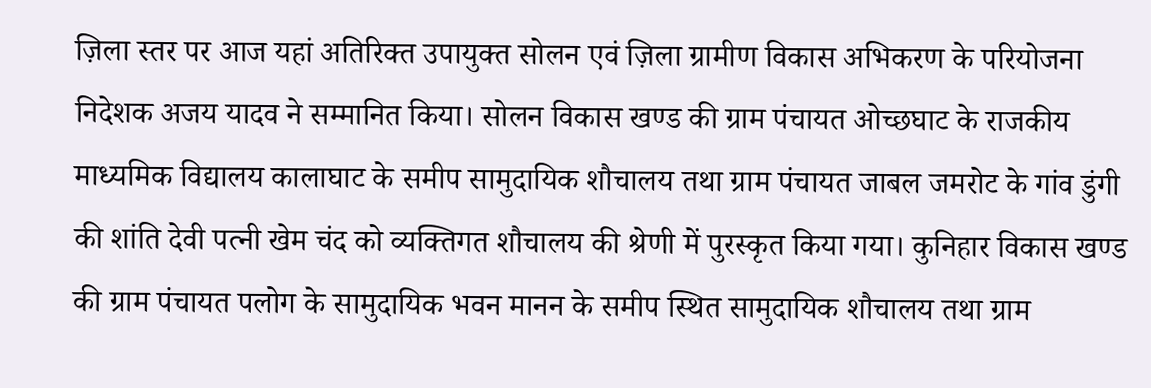ज़िला स्तर पर आज यहां अतिरिक्त उपायुक्त सोलन एवं ज़िला ग्रामीण विकास अभिकरण के परियोजना निदेशक अजय यादव ने सम्मानित किया। सोलन विकास खण्ड की ग्राम पंचायत ओच्छघाट के राजकीय माध्यमिक विद्यालय कालाघाट के समीप सामुदायिक शौचालय तथा ग्राम पंचायत जाबल जमरोट के गांव डुंगी की शांति देवी पत्नी खेम चंद को व्यक्तिगत शौचालय की श्रेणी में पुरस्कृत किया गया। कुनिहार विकास खण्ड की ग्राम पंचायत पलोग के सामुदायिक भवन मानन के समीप स्थित सामुदायिक शौचालय तथा ग्राम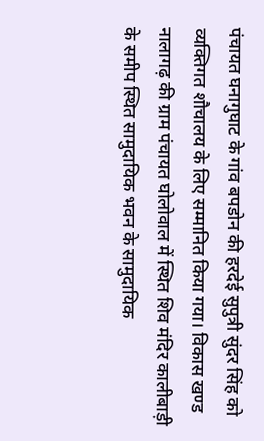पंचायत घनागुघाट के गांव बपडोन की हरदेई सुपुत्री सुंदर सिंह को व्यक्तिगत शौचालय के लिए सम्मानित किया गया। विकास खण्ड नालागढ़ की ग्राम पंचायत घोलोवाल में स्थित शिव मंदिर कालीबाड़ी के समीप स्थित सामुदायिक भवन के सामुदायिक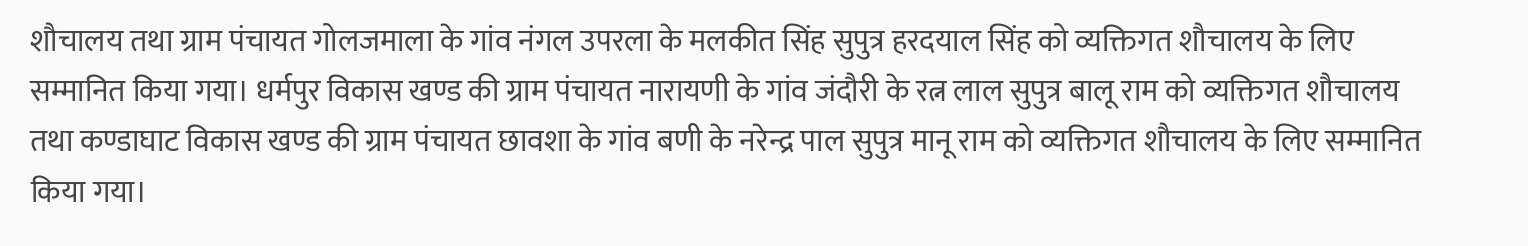शौचालय तथा ग्राम पंचायत गोलजमाला के गांव नंगल उपरला के मलकीत सिंह सुपुत्र हरदयाल सिंह को व्यक्तिगत शौचालय के लिए सम्मानित किया गया। धर्मपुर विकास खण्ड की ग्राम पंचायत नारायणी के गांव जंदौरी के रत्न लाल सुपुत्र बालू राम को व्यक्तिगत शौचालय तथा कण्डाघाट विकास खण्ड की ग्राम पंचायत छावशा के गांव बणी के नरेन्द्र पाल सुपुत्र मानू राम को व्यक्तिगत शौचालय के लिए सम्मानित किया गया।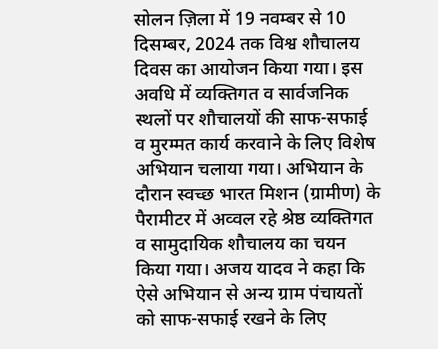सोलन ज़िला में 19 नवम्बर से 10 दिसम्बर, 2024 तक विश्व शौचालय दिवस का आयोजन किया गया। इस अवधि में व्यक्तिगत व सार्वजनिक स्थलों पर शौचालयों की साफ-सफाई व मुरम्मत कार्य करवाने के लिए विशेष अभियान चलाया गया। अभियान के दौरान स्वच्छ भारत मिशन (ग्रामीण) के पैरामीटर में अव्वल रहे श्रेष्ठ व्यक्तिगत व सामुदायिक शौचालय का चयन किया गया। अजय यादव ने कहा कि ऐसे अभियान से अन्य ग्राम पंचायतों को साफ-सफाई रखने के लिए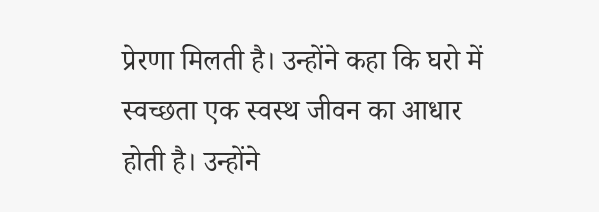प्रेरणा मिलती है। उन्होंने कहा कि घरो में स्वच्छता एक स्वस्थ जीवन का आधार होती है। उन्होंने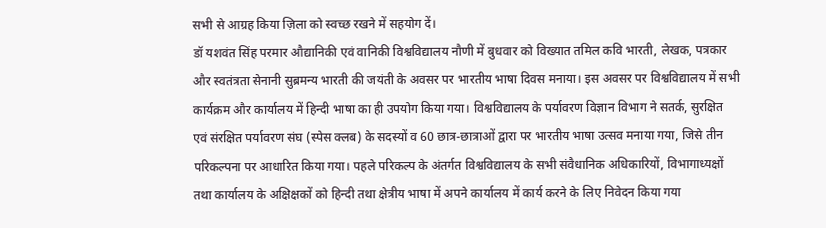सभी से आग्रह किया ज़िला को स्वच्छ रखने में सहयोग दें।
डॉ यशवंत सिंह परमार औद्यानिकी एवं वानिकी विश्वविद्यालय नौणी में बुधवार को विख्यात तमिल कवि भारती, लेखक, पत्रकार और स्वतंत्रता सेनानी सुब्रमन्य भारती की जयंती के अवसर पर भारतीय भाषा दिवस मनाया। इस अवसर पर विश्वविद्यालय में सभी कार्यक्रम और कार्यालय में हिन्दी भाषा का ही उपयोग किया गया। विश्वविद्यालय के पर्यावरण विज्ञान विभाग ने सतर्क, सुरक्षित एवं संरक्षित पर्यावरण संघ (स्पेस क्लब) के सदस्यों व 60 छात्र-छात्राओं द्वारा पर भारतीय भाषा उत्सव मनाया गया, जिसे तीन परिकल्पना पर आधारित किया गया। पहले परिकल्प के अंतर्गत विश्वविद्यालय के सभी संवैधानिक अधिकारियों, विभागाध्यक्षों तथा कार्यालय के अक्षिक्षकों को हिन्दी तथा क्षेत्रीय भाषा में अपने कार्यालय में कार्य करने के लिए निवेदन किया गया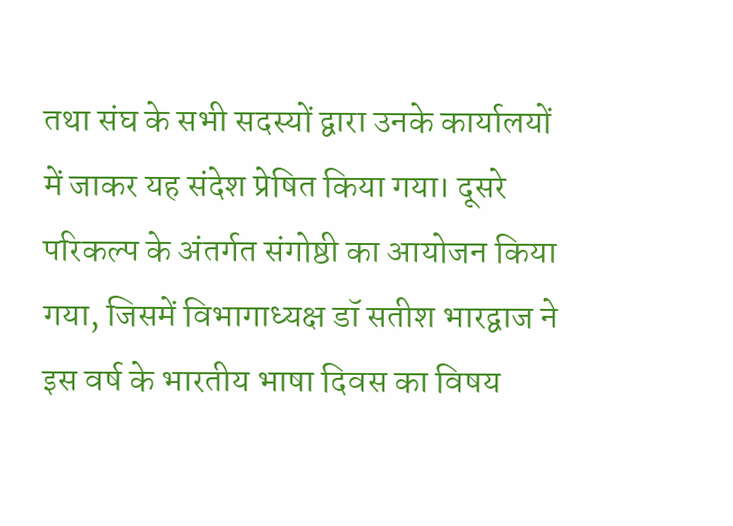तथा संघ के सभी सदस्यों द्वारा उनके कार्यालयों में जाकर यह संदेश प्रेषित किया गया। दूसरे परिकल्प के अंतर्गत संगोष्ठी का आयोजन किया गया, जिसमें विभागाध्यक्ष डॉ सतीश भारद्वाज ने इस वर्ष के भारतीय भाषा दिवस का विषय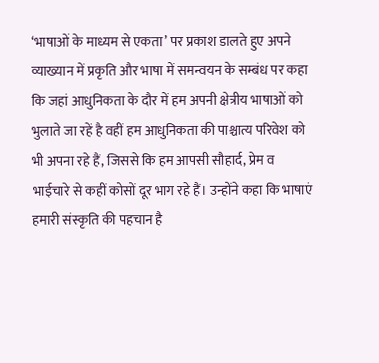‘भाषाओं के माध्यम से एकता’ पर प्रकाश डालते हुए अपने व्याख्यान में प्रकृति और भाषा में समन्वयन के सम्बंध पर कहा कि जहां आधुनिकता के दौर में हम अपनी क्षेत्रीय भाषाओं को भुलाते जा रहें है वहीं हम आधुनिकता की पाश्चात्य परिवेश को भी अपना रहे हैं, जिससे कि हम आपसी सौहार्द, प्रेम व भाईचारे से कहीं कोसों दूर भाग रहे हैं। उन्होंने कहा कि भाषाएं हमारी संस्कृति की पहचान है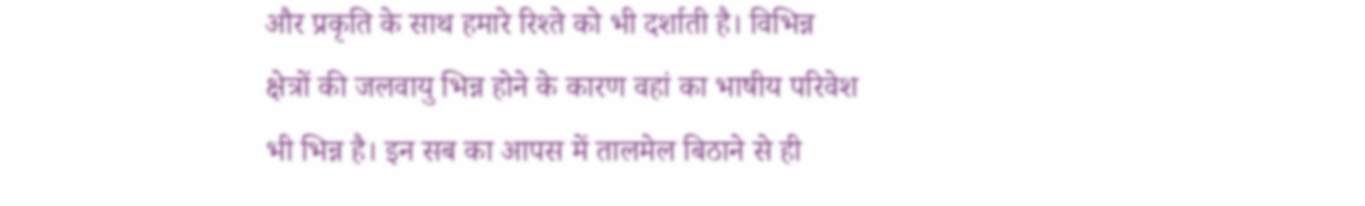और प्रकृति के साथ हमारे रिश्ते को भी दर्शाती है। विभिन्न क्षेत्रों की जलवायु भिन्न होने के कारण वहां का भाषीय परिवेश भी भिन्न है। इन सब का आपस में तालमेल बिठाने से ही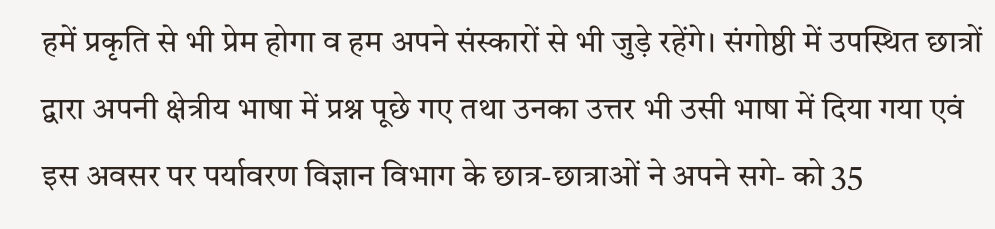हमें प्रकृति से भी प्रेम होगा व हम अपने संस्कारों से भी जुड़े रहेंगे। संगोष्ठी में उपस्थित छात्रों द्वारा अपनी क्षेत्रीय भाषा में प्रश्न पूछे गए तथा उनका उत्तर भी उसी भाषा में दिया गया एवं इस अवसर पर पर्यावरण विज्ञान विभाग के छात्र-छात्राओं ने अपने सगे- को 35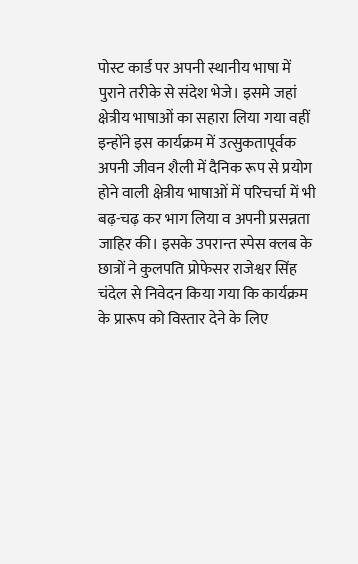पोस्ट कार्ड पर अपनी स्थानीय भाषा में पुराने तरीके से संदेश भेजे। इसमे जहां क्षेत्रीय भाषाओं का सहारा लिया गया वहीं इन्होंने इस कार्यक्रम में उत्सुकतापूर्वक अपनी जीवन शैली में दैनिक रूप से प्रयोग होने वाली क्षेत्रीय भाषाओं में परिचर्चा में भी बढ़-चढ़ कर भाग लिया व अपनी प्रसन्नता जाहिर की। इसके उपरान्त स्पेस क्लब के छात्रों ने कुलपति प्रोफेसर राजेश्वर सिंह चंदेल से निवेदन किया गया कि कार्यक्रम के प्रारूप को विस्तार देने के लिए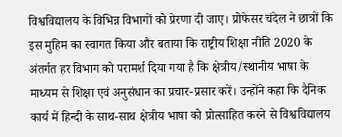विश्वविद्यालय के विभिन्न विभागों को प्रेरणा दी जाए। प्रोफेसर चंदेल ने छात्रों कि इस मुहिम का स्वागत किया और बताया कि राष्ट्रीय शिक्षा नीति 2020 के अंतर्गत हर विभाग को परामर्श दिया गया है कि क्षेत्रीय/स्थानीय भाषा के माध्यम से शिक्षा एवं अनुसंधान का प्रचार-प्रसार करें। उन्होंने कहा कि दैनिक कार्य में हिन्दी के साथ-साथ क्षेत्रीय भाषा को प्रोत्साहित करने से विश्वविद्यालय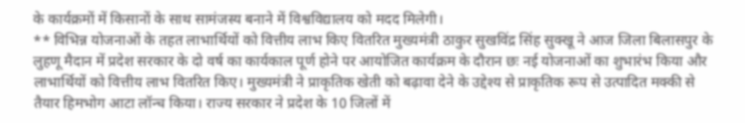के कार्यक्रमों में किसानों के साथ सामंजस्य बनाने में विश्वविद्यालय को मदद मिलेगी।
** विभिन्न योजनाओं के तहत लाभार्थियों को वित्तीय लाभ किए वितरित मुख्यमंत्री ठाकुर सुखविंद्र सिंह सुक्खू ने आज जिला बिलासपुर के लुहणू मैदान में प्रदेश सरकार के दो वर्ष का कार्यकाल पूर्ण होने पर आयोजित कार्यक्रम के दौरान छः नई योजनाओं का शुभारंभ किया और लाभार्थियों को वित्तीय लाभ वितरित किए। मुख्यमंत्री ने प्राकृतिक खेती को बढ़ावा देने के उद्देश्य से प्राकृतिक रूप से उत्पादित मक्की से तैयार हिमभोग आटा लॉन्च किया। राज्य सरकार ने प्रदेश के 10 जिलों में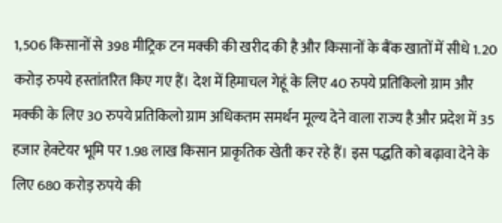1,506 किसानों से 398 मीट्रिक टन मक्की की खरीद की है और किसानों के बैंक खातों में सीधे 1.20 करोड़ रुपये हस्तांतरित किए गए हैं। देश में हिमाचल गेहूं के लिए 40 रुपये प्रतिकिलो ग्राम और मक्की के लिए 30 रुपये प्रतिकिलो ग्राम अधिकतम समर्थन मूल्य देने वाला राज्य है और प्रदेश में 35 हजार हेक्टेयर भूमि पर 1.98 लाख किसान प्राकृतिक खेती कर रहे हैं। इस पद्धति को बढ़ावा देने के लिए 680 करोड़ रुपये की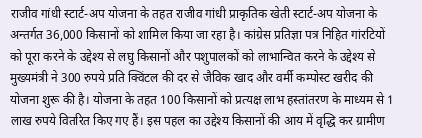राजीव गांधी स्टार्ट-अप योजना के तहत राजीव गांधी प्राकृतिक खेती स्टार्ट-अप योजना के अन्तर्गत 36,000 किसानों को शामिल किया जा रहा है। कांग्रेस प्रतिज्ञा पत्र निहित गांरटियों को पूरा करने के उद्देश्य से लघु किसानों और पशुपालकों को लाभान्वित करने के उद्देश्य से मुख्यमंत्री ने 300 रुपये प्रति क्विंटल की दर से जैविक खाद और वर्मी कम्पोस्ट खरीद की योजना शुरू की है। योजना के तहत 100 किसानों को प्रत्यक्ष लाभ हस्तांतरण के माध्यम से 1 लाख रुपये वितरित किए गए हैं। इस पहल का उद्देश्य किसानों की आय में वृद्धि कर ग्रामीण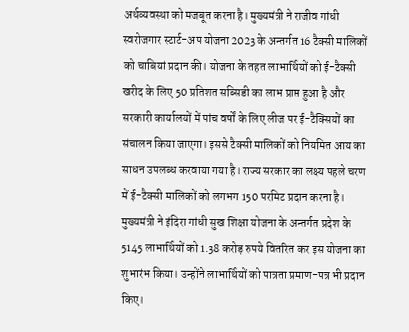अर्थव्यवस्था को मजबूत करना है। मुख्यमंत्री ने राजीव गांधी स्वरोजगार स्टार्ट-अप योजना 2023 के अन्तर्गत 16 टैक्सी मालिकों को चाबियां प्रदान की। योजना के तहत लाभार्थियों को ई-टैक्सी खरीद के लिए 50 प्रतिशत सब्सिडी का लाभ प्राप्त हुआ है और सरकारी कार्यालयों में पांच वर्षों के लिए लीज पर ई-टैक्सियों का संचालन किया जाएगा। इससे टैक्सी मालिकों को नियमित आय का साधन उपलब्ध करवाया गया है। राज्य सरकार का लक्ष्य पहले चरण में ई-टैक्सी मालिकों को लगभग 150 परमिट प्रदान करना है। मुख्यमंत्री ने इंदिरा गांधी सुख शिक्षा योजना के अन्तर्गत प्रदेश के 5145 लाभार्थियों को 1.38 करोड़ रुपये वितरित कर इस योजना का शुभारंभ किया। उन्होंने लाभार्थियों को पात्रता प्रमाण-पत्र भी प्रदान किए।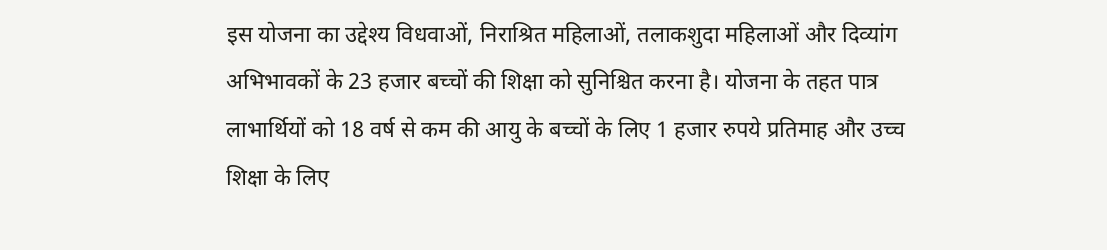इस योजना का उद्देश्य विधवाओं, निराश्रित महिलाओं, तलाकशुदा महिलाओं और दिव्यांग अभिभावकों के 23 हजार बच्चों की शिक्षा को सुनिश्चित करना है। योजना के तहत पात्र लाभार्थियों को 18 वर्ष से कम की आयु के बच्चों के लिए 1 हजार रुपये प्रतिमाह और उच्च शिक्षा के लिए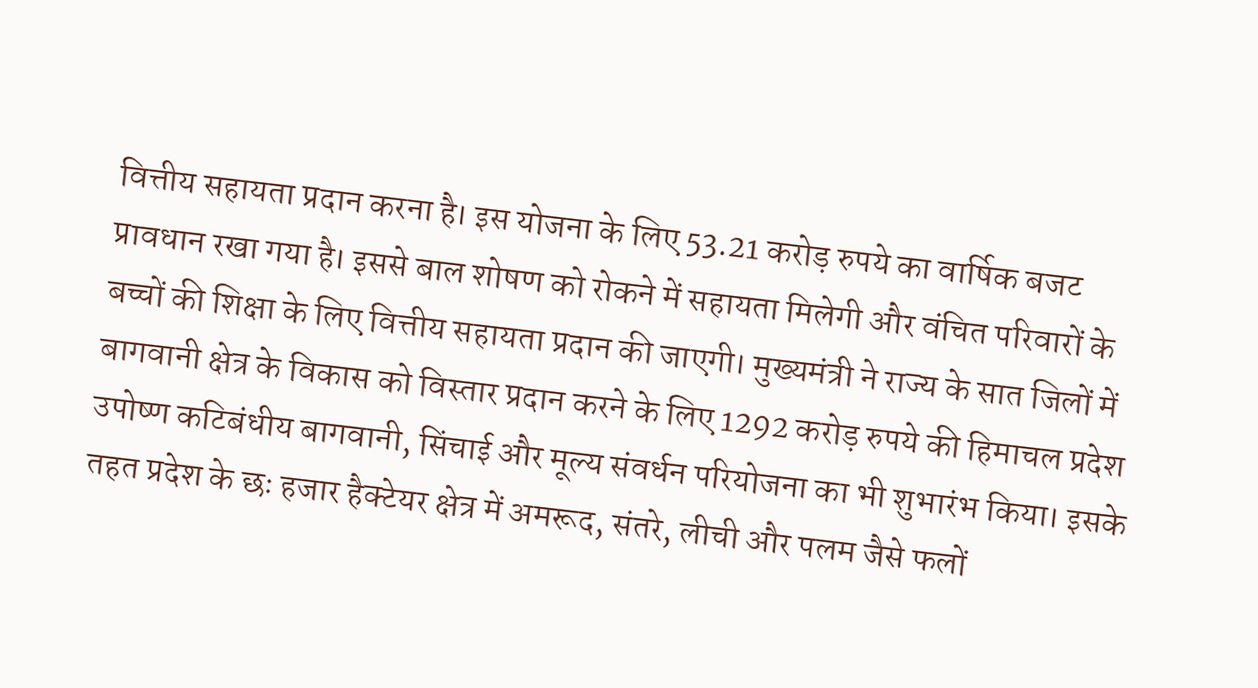वित्तीय सहायता प्रदान करना है। इस योजना के लिए 53.21 करोड़ रुपये का वार्षिक बजट प्रावधान रखा गया है। इससे बाल शोषण को रोकने में सहायता मिलेगी और वंचित परिवारों के बच्चों की शिक्षा के लिए वित्तीय सहायता प्रदान की जाएगी। मुख्यमंत्री ने राज्य के सात जिलों में बागवानी क्षेत्र के विकास को विस्तार प्रदान करने के लिए 1292 करोड़ रुपये की हिमाचल प्रदेश उपोष्ण कटिबंधीय बागवानी, सिंचाई और मूल्य संवर्धन परियोजना का भी शुभारंभ किया। इसके तहत प्रदेश के छः हजार हैक्टेयर क्षेत्र में अमरूद, संतरे, लीची और पलम जैसे फलों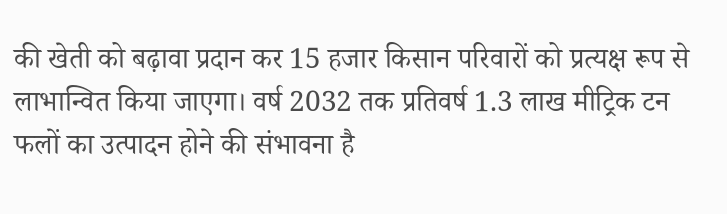की खेती को बढ़ावा प्रदान कर 15 हजार किसान परिवारों को प्रत्यक्ष रूप से लाभान्वित किया जाएगा। वर्ष 2032 तक प्रतिवर्ष 1.3 लाख मीट्रिक टन फलों का उत्पादन होने की संभावना है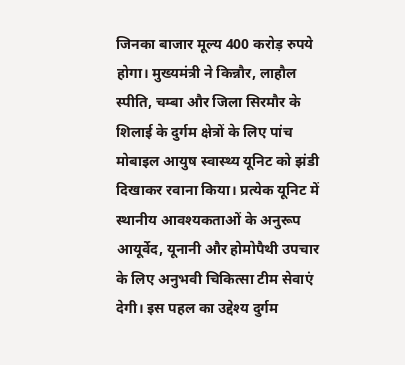जिनका बाजार मूल्य 400 करोड़ रुपये होगा। मुख्यमंत्री ने किन्नौर, लाहौल स्पीति, चम्बा और जिला सिरमौर के शिलाई के दुर्गम क्षेत्रों के लिए पांच मोबाइल आयुष स्वास्थ्य यूनिट को झंडी दिखाकर रवाना किया। प्रत्येक यूनिट में स्थानीय आवश्यकताओं के अनुरूप आयूर्वेद, यूनानी और होमोपैथी उपचार के लिए अनुभवी चिकित्सा टीम सेवाएं देगी। इस पहल का उद्देश्य दुर्गम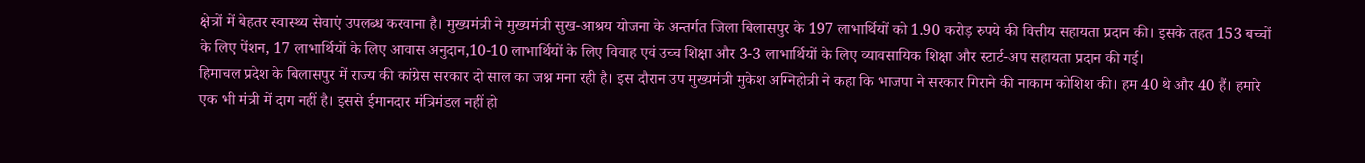क्षेत्रों में बेहतर स्वास्थ्य सेवाएं उपलब्ध करवाना है। मुख्यमंत्री ने मुख्यमंत्री सुख-आश्रय योजना के अन्तर्गत जिला बिलासपुर के 197 लाभार्थियों को 1.90 करोड़ रुपये की वित्तीय सहायता प्रदान की। इसके तहत 153 बच्चों के लिए पेंशन, 17 लाभार्थियों के लिए आवास अनुदान,10-10 लाभार्थियों के लिए विवाह एवं उच्च शिक्षा और 3-3 लाभार्थियों के लिए व्यावसायिक शिक्षा और स्टार्ट-अप सहायता प्रदान की गई।
हिमाचल प्रदेश के बिलासपुर में राज्य की कांग्रेस सरकार दो साल का जश्न मना रही है। इस दौरान उप मुख्यमंत्री मुकेश अग्निहोत्री ने कहा कि भाजपा ने सरकार गिराने की नाकाम कोशिश की। हम 40 थे और 40 हैं। हमारे एक भी मंत्री में दाग नहीं है। इससे ईमानदार मंत्रिमंडल नहीं हो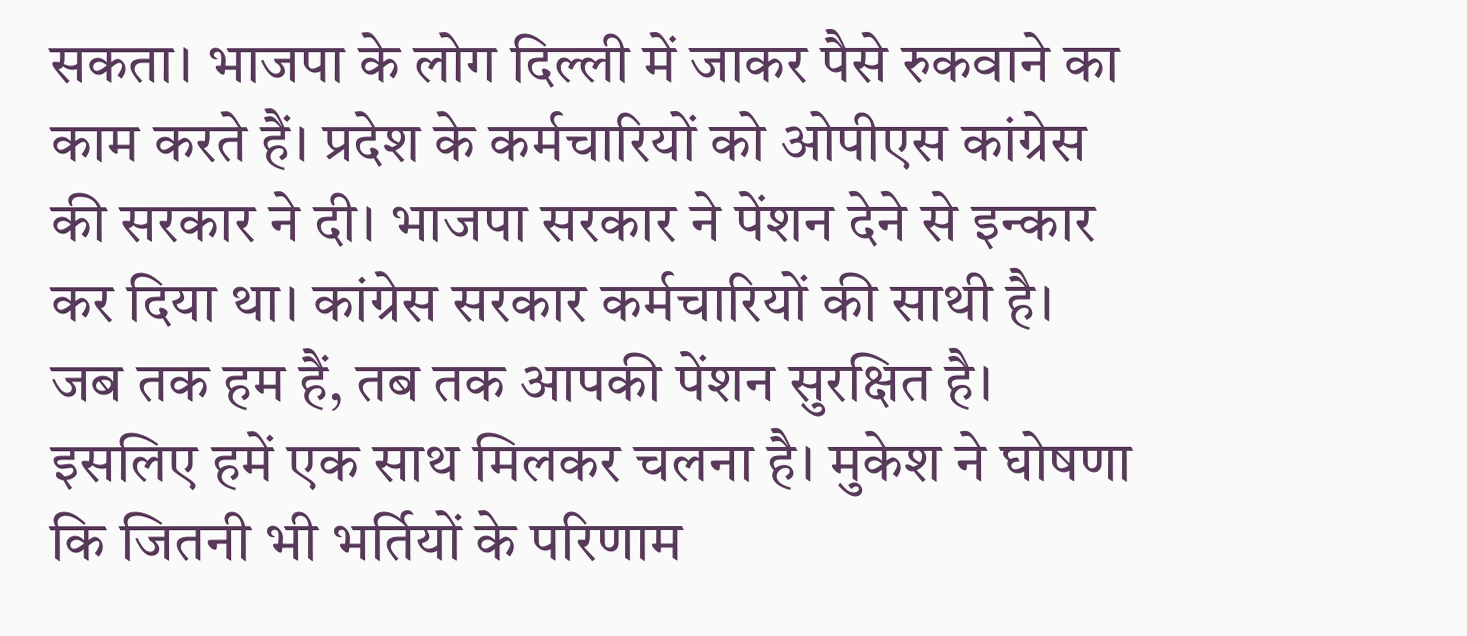सकता। भाजपा के लोग दिल्ली में जाकर पैसे रुकवाने का काम करते हैं। प्रदेश के कर्मचारियों को ओपीएस कांग्रेस की सरकार ने दी। भाजपा सरकार ने पेंशन देने से इन्कार कर दिया था। कांग्रेस सरकार कर्मचारियों की साथी है। जब तक हम हैं, तब तक आपकी पेंशन सुरक्षित है। इसलिए हमें एक साथ मिलकर चलना है। मुकेश ने घोषणा कि जितनी भी भर्तियों के परिणाम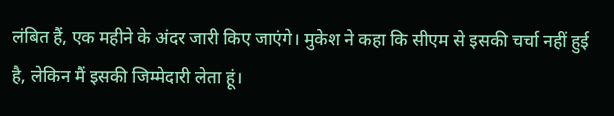लंबित हैं, एक महीने के अंदर जारी किए जाएंगे। मुकेश ने कहा कि सीएम से इसकी चर्चा नहीं हुई है, लेकिन मैं इसकी जिम्मेदारी लेता हूं।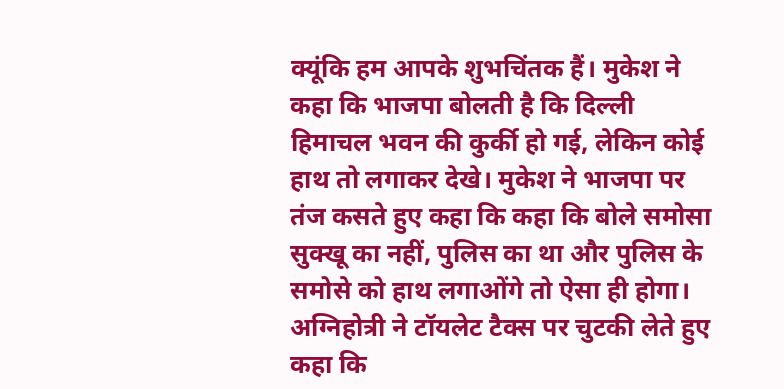क्यूंकि हम आपके शुभचिंतक हैं। मुकेश ने कहा कि भाजपा बोलती है कि दिल्ली हिमाचल भवन की कुर्की हो गई, लेकिन कोई हाथ तो लगाकर देखे। मुकेश ने भाजपा पर तंज कसते हुए कहा कि कहा कि बोले समोसा सुक्खू का नहीं, पुलिस का था और पुलिस के समोसे को हाथ लगाओंगे तो ऐसा ही होगा। अग्निहोत्री ने टॉयलेट टैक्स पर चुटकी लेते हुए कहा कि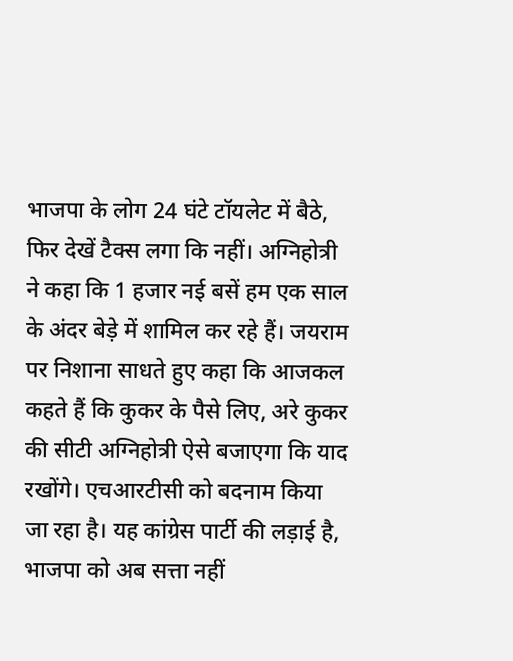भाजपा के लोग 24 घंटे टॉयलेट में बैठे, फिर देखें टैक्स लगा कि नहीं। अग्निहोत्री ने कहा कि 1 हजार नई बसें हम एक साल के अंदर बेड़े में शामिल कर रहे हैं। जयराम पर निशाना साधते हुए कहा कि आजकल कहते हैं कि कुकर के पैसे लिए, अरे कुकर की सीटी अग्निहोत्री ऐसे बजाएगा कि याद रखोंगे। एचआरटीसी को बदनाम किया जा रहा है। यह कांग्रेस पार्टी की लड़ाई है, भाजपा को अब सत्ता नहीं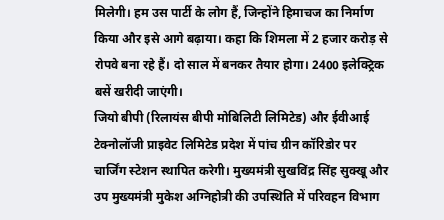मिलेगी। हम उस पार्टी के लोग हैं, जिन्होंने हिमाचज का निर्माण किया और इसे आगे बढ़ाया। कहा कि शिमला में 2 हजार करोड़ से रोपवे बना रहे हैं। दो साल में बनकर तैयार होगा। 2400 इलेक्ट्रिक बसें खरीदी जाएंगी।
जियो बीपी (रिलायंस बीपी मोबिलिटी लिमिटेड) और ईवीआई टेक्नोलॉजी प्राइवेट लिमिटेड प्रदेश में पांच ग्रीन कॉरिडोर पर चार्जिंग स्टेशन स्थापित करेगी। मुख्यमंत्री सुखविंद्र सिंह सुक्खू और उप मुख्यमंत्री मुकेश अग्निहोत्री की उपस्थिति में परिवहन विभाग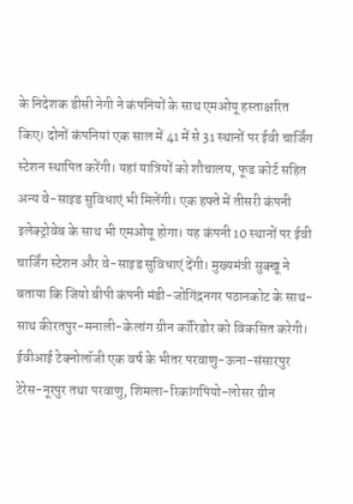के निदेशक डीसी नेगी ने कंपनियों के साथ एमओयू हस्ताक्षरित किए। दोनों कंपनियां एक साल में 41 में से 31 स्थानों पर ईवी चार्जिंग स्टेशन स्थापित करेंगी। यहां यात्रियों को शौचालय, फूड कोर्ट सहित अन्य वे-साइड सुविधाएं भी मिलेंगी। एक हफ्ते में तीसरी कंपनी इलेक्ट्रोवेब के साथ भी एमओयू होगा। यह कंपनी 10 स्थानों पर ईवी चार्जिंग स्टेशन और वे-साइड सुविधाएं देंगी। मुख्यमंत्री सुक्खू ने बताया कि जियो बीपी कंपनी मंडी-जोगिंद्रनगर पठानकोट के साथ-साथ कीरतपुर-मनाली-केलांग ग्रीन कॉरिडोर को विकसित करेगी। ईवीआई टेक्नोलॉजी एक वर्ष के भीतर परवाणु-ऊना-संसारपुर टेरेस-नूरपुर तथा परवाणु, शिमला-रिकांगपियो-लोसर ग्रीन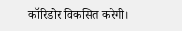कॉरिडोर विकसित करेगी।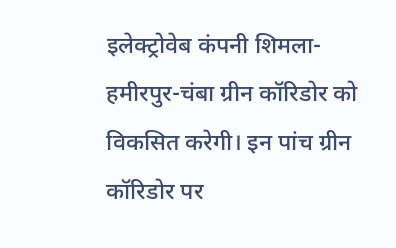इलेक्ट्रोवेब कंपनी शिमला-हमीरपुर-चंबा ग्रीन कॉरिडोर को विकसित करेगी। इन पांच ग्रीन कॉरिडोर पर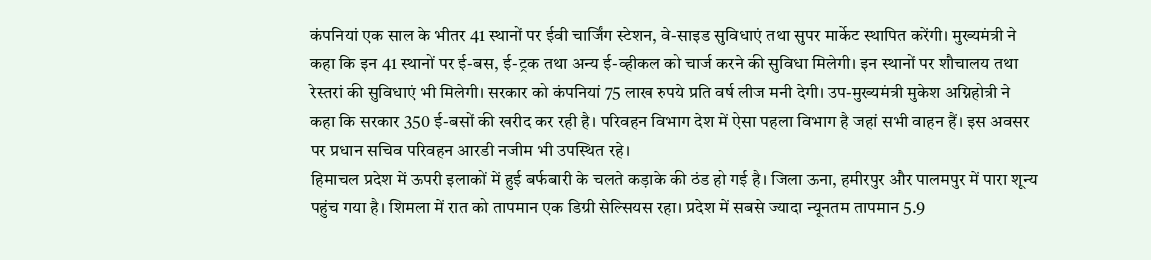कंपनियां एक साल के भीतर 41 स्थानों पर ईवी चार्जिंग स्टेशन, वे-साइड सुविधाएं तथा सुपर मार्केट स्थापित करेंगी। मुख्यमंत्री ने कहा कि इन 41 स्थानों पर ई-बस, ई-ट्रक तथा अन्य ई-व्हीकल को चार्ज करने की सुविधा मिलेगी। इन स्थानों पर शौचालय तथा रेस्तरां की सुविधाएं भी मिलेगी। सरकार को कंपनियां 75 लाख रुपये प्रति वर्ष लीज मनी देगी। उप-मुख्यमंत्री मुकेश अग्निहोत्री ने कहा कि सरकार 350 ई-बसों की खरीद कर रही है। परिवहन विभाग देश में ऐसा पहला विभाग है जहां सभी वाहन हैं। इस अवसर पर प्रधान सचिव परिवहन आरडी नजीम भी उपस्थित रहे।
हिमाचल प्रदेश में ऊपरी इलाकों में हुई बर्फबारी के चलते कड़ाके की ठंड हो गई है। जिला ऊना, हमीरपुर और पालमपुर में पारा शून्य पहुंच गया है। शिमला में रात को तापमान एक डिग्री सेल्सियस रहा। प्रदेश में सबसे ज्यादा न्यूनतम तापमान 5.9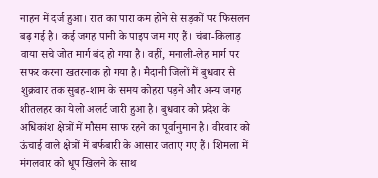नाहन में दर्ज हुआ। रात का पारा कम होने से सड़कों पर फिसलन बढ़ गई है। कई जगह पानी के पाइप जम गए हैं। चंबा-किलाड़ वाया सचे जोत मार्ग बंद हो गया है। वहीं, मनाली-लेह मार्ग पर सफर करना खतरनाक हो गया है। मैदानी जिलों में बुधवार से शुक्रवार तक सुबह-शाम के समय कोहरा पड़ने और अन्य जगह शीतलहर का येलो अलर्ट जारी हुआ है। बुधवार को प्रदेश के अधिकांश क्षेत्रों में मौसम साफ रहने का पूर्वानुमान है। वीरवार को ऊंचाई वाले क्षेत्रों में बर्फबारी के आसार जताए गए हैं। शिमला में मंगलवार को धूप खिलने के साथ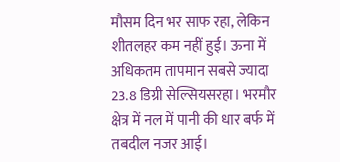मौसम दिन भर साफ रहा, लेकिन शीतलहर कम नहीं हुई। ऊना में अधिकतम तापमान सबसे ज्यादा 23.8 डिग्री सेल्सियसरहा। भरमौर क्षेत्र में नल में पानी की धार बर्फ में तबदील नजर आई।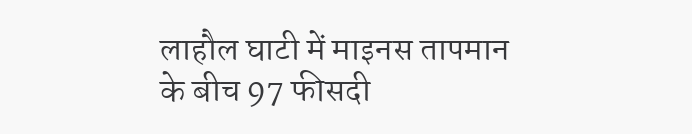लाहौल घाटी में माइनस तापमान के बीच 97 फीसदी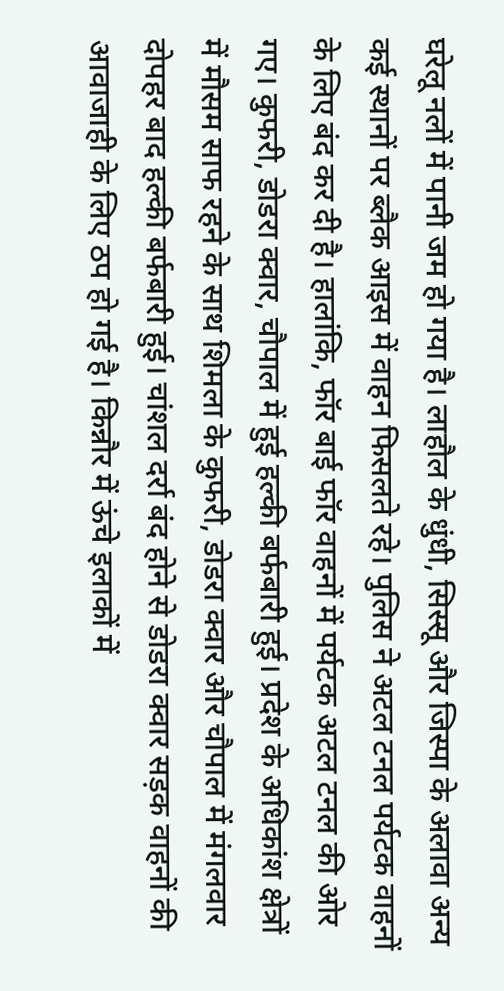घरेलू नलों में पानी जम हो गया है। लाहौल के धुंधी, सिस्सू और जिस्पा के अलावा अन्य कई स्थानों पर ब्लैक आइस में वाहन फिसलते रहे। पुलिस ने अटल टनल पर्यटक वाहनों के लिए बंद कर दी है। हालांकि, फॉर बाई फॉर वाहनों में पर्यटक अटल टनल की ओर गए। कुफरी, डोडरा क्वार, चौपाल में हुई हल्की बर्फबारी हुई। प्रदेश के अधिकांश क्षेत्रों में मौसम साफ रहने के साथ शिमला के कुफरी, डोडरा क्वार और चौपाल में मंगलवार दोपहर बाद हल्की बर्फबारी हुई। चांशल दर्रा बंद होने से डोडरा क्वार सड़क वाहनों की आवाजाही के लिए ठप हो गई है। किन्नौर में ऊंचे इलाकों में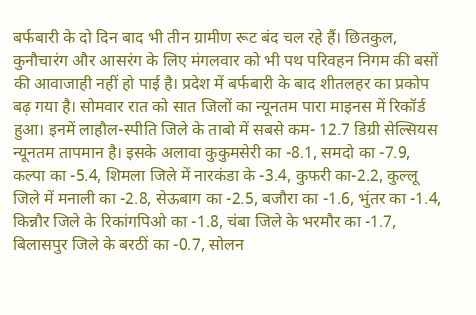बर्फबारी के दो दिन बाद भी तीन ग्रामीण रूट बंद चल रहे हैं। छितकुल, कुनौचारंग और आसरंग के लिए मंगलवार को भी पथ परिवहन निगम की बसों की आवाजाही नहीं हो पाई है। प्रदेश में बर्फबारी के बाद शीतलहर का प्रकोप बढ़ गया है। सोमवार रात को सात जिलों का न्यूनतम पारा माइनस में रिकॉर्ड हुआ। इनमें लाहौल-स्पीति जिले के ताबो में सबसे कम- 12.7 डिग्री सेल्सियस न्यूनतम तापमान है। इसके अलावा कुकुमसेरी का -8.1, समदो का -7.9, कल्पा का -5.4, शिमला जिले में नारकंडा के -3.4, कुफरी का-2.2, कुल्लू जिले में मनाली का -2.8, सेऊबाग का -2.5, बजौरा का -1.6, भुंतर का -1.4, किन्नौर जिले के रिकांगपिओ का -1.8, चंबा जिले के भरमौर का -1.7, बिलासपुर जिले के बरठीं का -0.7, सोलन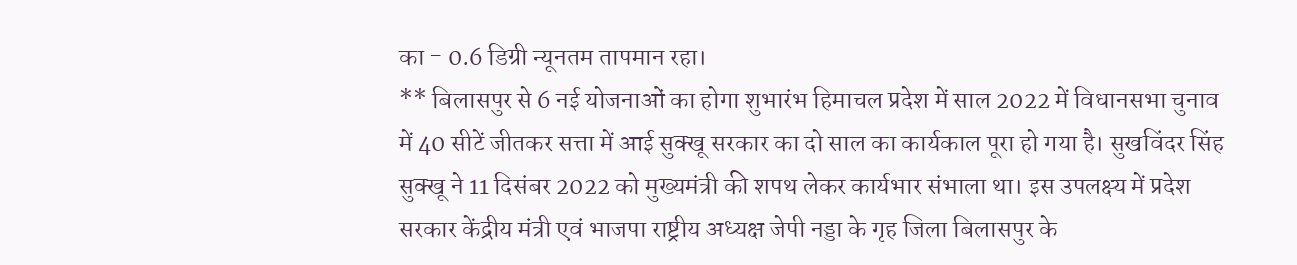का - 0.6 डिग्री न्यूनतम तापमान रहा।
** बिलासपुर से 6 नई योजनाओं का होगा शुभारंभ हिमाचल प्रदेश में साल 2022 में विधानसभा चुनाव में 40 सीटें जीतकर सत्ता में आई सुक्खू सरकार का दो साल का कार्यकाल पूरा हो गया है। सुखविंदर सिंह सुक्खू ने 11 दिसंबर 2022 को मुख्यमंत्री की शपथ लेकर कार्यभार संभाला था। इस उपलक्ष्य में प्रदेश सरकार केंद्रीय मंत्री एवं भाजपा राष्ट्रीय अध्यक्ष जेपी नड्डा के गृह जिला बिलासपुर के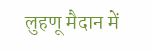लुहणू मैदान में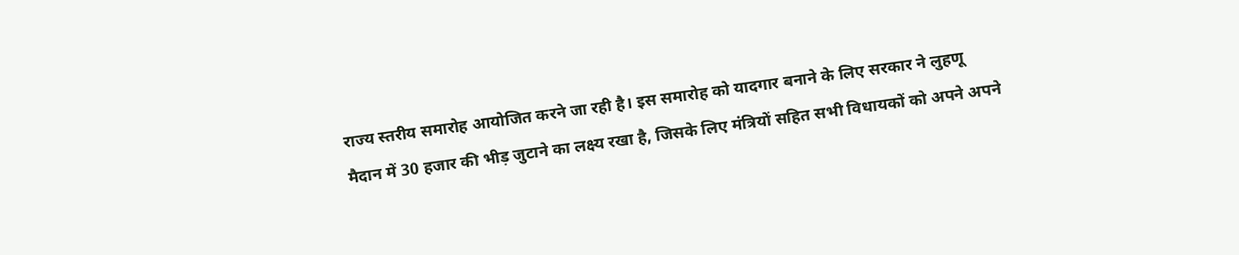राज्य स्तरीय समारोह आयोजित करने जा रही है। इस समारोह को यादगार बनाने के लिए सरकार ने लुहणू मैदान में 30 हजार की भीड़ जुटाने का लक्ष्य रखा है, जिसके लिए मंत्रियों सहित सभी विधायकों को अपने अपने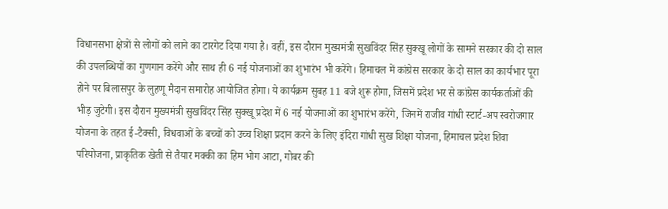विधानसभा क्षेत्रों से लोगों को लाने का टारगेट दिया गया है। वहीं, इस दौरान मुख्यमंत्री सुखविंदर सिंह सुक्खू लोगों के सामने सरकार की दो साल की उपलब्धियों का गुणगान करेंगे और साथ ही 6 नई योजनाओं का शुभारंभ भी करेंगे। हिमाचल में कांग्रेस सरकार के दो साल का कार्यभार पूरा होने पर बिलासपुर के लुहणू मैदान समारोह आयोजित होगा। ये कार्यक्रम सुबह 11 बजे शुरू होगा, जिसमें प्रदेश भर से कांग्रेस कार्यकर्ताओं की भीड़ जुटेगी। इस दौरान मुख्यमंत्री सुखविंदर सिंह सुक्खू प्रदेश में 6 नई योजनाओं का शुभारंभ करेंगे, जिनमें राजीव गांधी स्टार्ट-अप स्वरोजगार योजना के तहत ई-टैक्सी, विधवाओं के बच्चों को उच्च शिक्षा प्रदान करने के लिए इंदिरा गांधी सुख शिक्षा योजना, हिमाचल प्रदेश शिवा परियोजना, प्राकृतिक खेती से तैयार मक्की का हिम भोग आटा, गोबर की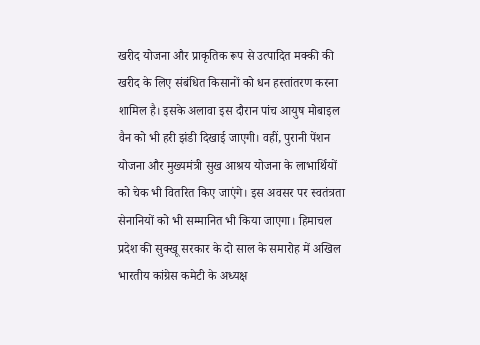खरीद योजना और प्राकृतिक रूप से उत्पादित मक्की की खरीद के लिए संबंधित किसानों को धन हस्तांतरण करना शामिल है। इसके अलावा इस दौरान पांच आयुष मोबाइल वैन को भी हरी झंडी दिखाई जाएगी। वहीं, पुरानी पेंशन योजना और मुख्यमंत्री सुख आश्रय योजना के लाभार्थियों को चेक भी वितरित किए जाएंगे। इस अवसर पर स्वतंत्रता सेनानियों को भी सम्मानित भी किया जाएगा। हिमाचल प्रदेश की सुक्खू सरकार के दो साल के समारोह में अखिल भारतीय कांग्रेस कमेटी के अध्यक्ष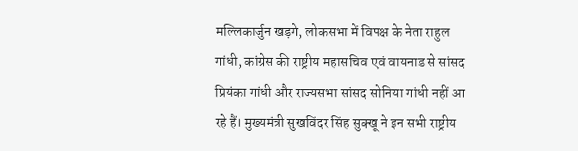मल्लिकार्जुन खड़गे, लोकसभा में विपक्ष के नेता राहुल गांधी, कांग्रेस की राष्ट्रीय महासचिव एवं वायनाड से सांसद प्रियंका गांधी और राज्यसभा सांसद सोनिया गांधी नहीं आ रहे हैं। मुख्यमंत्री सुखविंदर सिंह सुक्खू ने इन सभी राष्ट्रीय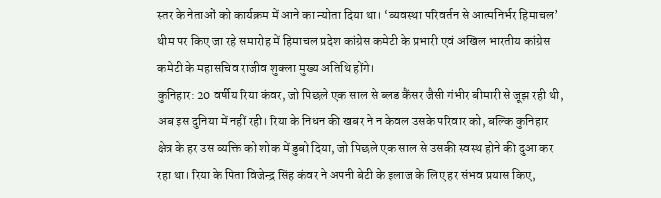स्तर के नेताओं को कार्यक्रम में आने का न्योता दिया था। ‘व्यवस्था परिवर्तन से आत्मनिर्भर हिमाचल’ थीम पर किए जा रहे समारोह में हिमाचल प्रदेश कांग्रेस कमेटी के प्रभारी एवं अखिल भारतीय कांग्रेस कमेटी के महासचिव राजीव शुक्ला मुख्य अतिथि होंगे।
कुनिहार: 20 वर्षीय रिया कंवर, जो पिछले एक साल से ब्लड कैंसर जैसी गंभीर बीमारी से जूझ रही थी, अब इस दुनिया में नहीं रही। रिया के निधन की खबर ने न केवल उसके परिवार को, बल्कि कुनिहार क्षेत्र के हर उस व्यक्ति को शोक में डुबो दिया, जो पिछले एक साल से उसकी स्वस्थ होने की दुआ कर रहा था। रिया के पिता विजेन्द्र सिंह कंवर ने अपनी बेटी के इलाज के लिए हर संभव प्रयास किए,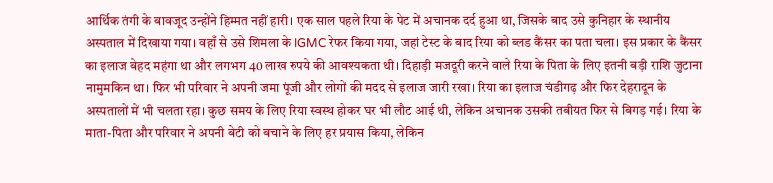आर्थिक तंगी के बावजूद उन्होंने हिम्मत नहीं हारी। एक साल पहले रिया के पेट में अचानक दर्द हुआ था, जिसके बाद उसे कुनिहार के स्थानीय अस्पताल में दिखाया गया। वहाँ से उसे शिमला के IGMC रेफर किया गया, जहां टेस्ट के बाद रिया को ब्लड कैंसर का पता चला। इस प्रकार के कैंसर का इलाज बेहद महंगा था और लगभग 40 लाख रुपये की आवश्यकता थी। दिहाड़ी मजदूरी करने वाले रिया के पिता के लिए इतनी बड़ी राशि जुटाना नामुमकिन था। फिर भी परिवार ने अपनी जमा पूंजी और लोगों की मदद से इलाज जारी रखा। रिया का इलाज चंडीगढ़ और फिर देहरादून के अस्पतालों में भी चलता रहा। कुछ समय के लिए रिया स्वस्थ होकर घर भी लौट आई थी, लेकिन अचानक उसकी तबीयत फिर से बिगड़ गई। रिया के माता-पिता और परिवार ने अपनी बेटी को बचाने के लिए हर प्रयास किया, लेकिन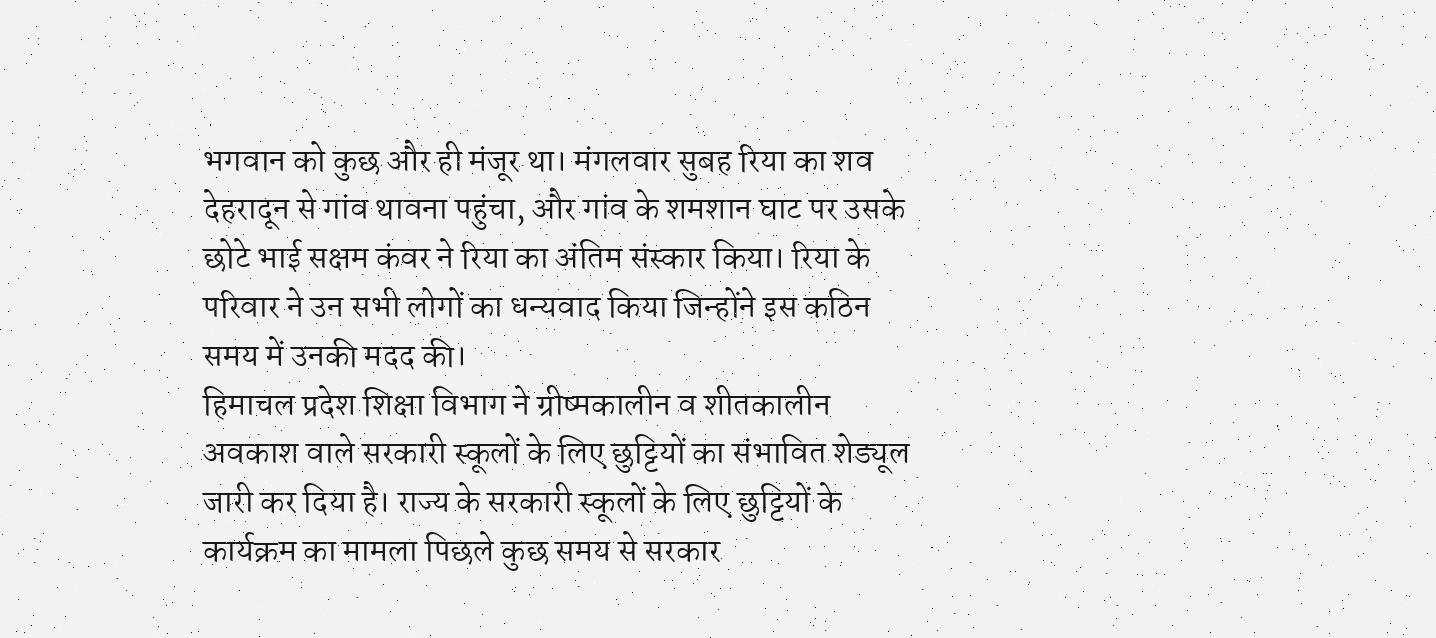भगवान को कुछ और ही मंजूर था। मंगलवार सुबह रिया का शव देहरादून से गांव थावना पहुंचा, और गांव के शमशान घाट पर उसके छोटे भाई सक्षम कंवर ने रिया का अंतिम संस्कार किया। रिया के परिवार ने उन सभी लोगों का धन्यवाद किया जिन्होंने इस कठिन समय में उनकी मदद की।
हिमाचल प्रदेश शिक्षा विभाग ने ग्रीष्मकालीन व शीतकालीन अवकाश वाले सरकारी स्कूलों के लिए छुट्टियों का संभावित शेड्यूल जारी कर दिया है। राज्य के सरकारी स्कूलों के लिए छुट्टियों के कार्यक्रम का मामला पिछले कुछ समय से सरकार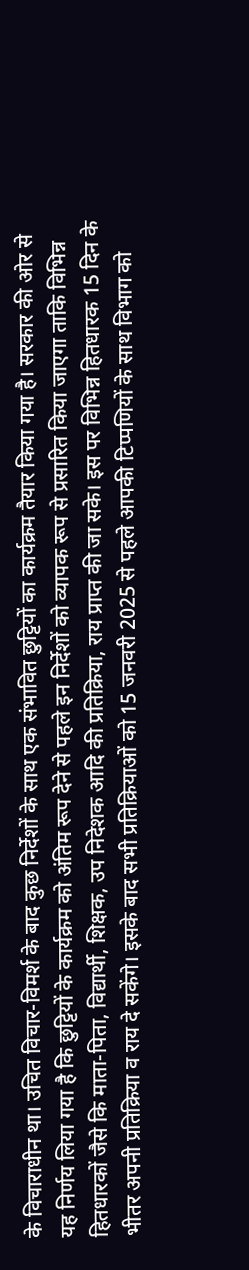के विचाराधीन था। उचित विचार-विमर्श के बाद कुछ निर्देशों के साथ एक संभावित छुट्टियों का कार्यक्रम तैयार किया गया है। सरकार की ओर से यह निर्णय लिया गया है कि छुट्टियों के कार्यक्रम को अंतिम रूप देने से पहले इन निर्देशों को व्यापक रूप से प्रसारित किया जाएगा ताकि विभिन्न हितधारकों जैसे कि माता-पिता, विद्यार्थी, शिक्षक, उप निदेशक आदि की प्रतिक्रिया, राय प्राप्त की जा सके। इस पर विभिन्न हितधारक 15 दिन के भीतर अपनी प्रतिक्रिया व राय दे सकेंगे। इसके बाद सभी प्रतिक्रियाओं को 15 जनवरी 2025 से पहले आपकी टिप्पणियों के साथ विभाग को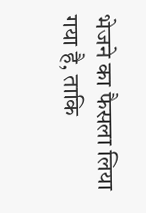भेजने का फैसला लिया गया है, ताकि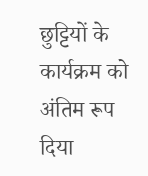छुट्टियों के कार्यक्रम को अंतिम रूप दिया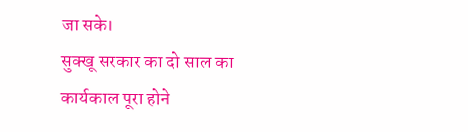जा सके।
सुक्खू सरकार का दो साल का कार्यकाल पूरा होने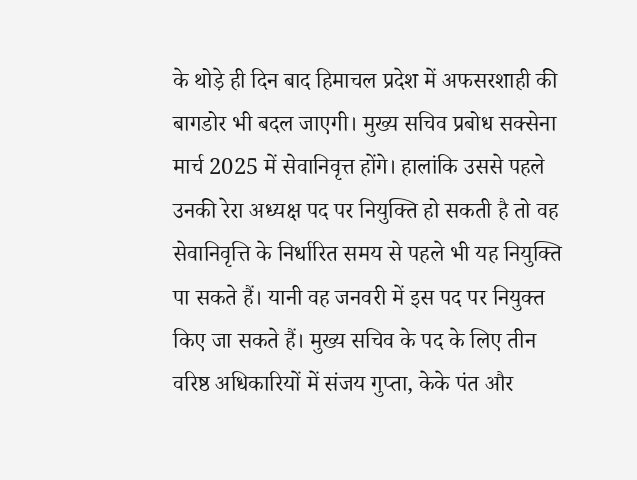के थोड़े ही दिन बाद हिमाचल प्रदेश में अफसरशाही की बागडोर भी बदल जाएगी। मुख्य सचिव प्रबोध सक्सेना मार्च 2025 में सेवानिवृत्त होंगे। हालांकि उससे पहले उनकी रेरा अध्यक्ष पद पर नियुक्ति हो सकती है तो वह सेवानिवृत्ति के निर्धारित समय से पहले भी यह नियुक्ति पा सकते हैं। यानी वह जनवरी में इस पद पर नियुक्त किए जा सकते हैं। मुख्य सचिव के पद के लिए तीन वरिष्ठ अधिकारियों में संजय गुप्ता, केके पंत और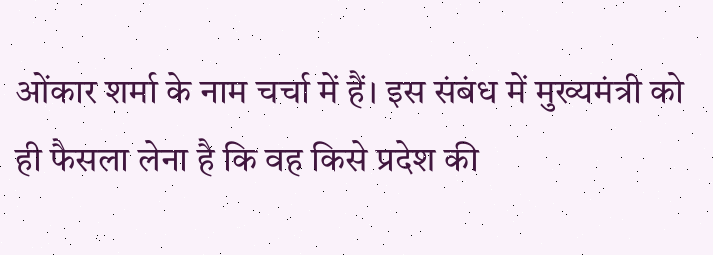ओंकार शर्मा के नाम चर्चा में हैं। इस संबंध में मुख्यमंत्री को ही फैसला लेना है कि वह किसे प्रदेश की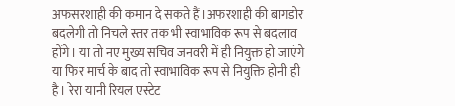अफसरशाही की कमान दे सकते हैं।अफरशाही की बागडोर बदलेगी तो निचले स्तर तक भी स्वाभाविक रूप से बदलाव होंगे। या तो नए मुख्य सचिव जनवरी में ही नियुक्त हो जाएंगे या फिर मार्च के बाद तो स्वाभाविक रूप से नियुक्ति होनी ही है। रेरा यानी रियल एस्टेट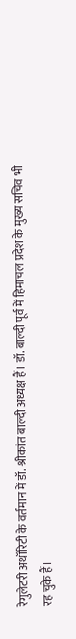रेगुलेटरी अथॉरिटी के वर्तमान में डॉ. श्रीकांत बाल्दी अध्यक्ष हैं। डॉ. बाल्दी पूर्व में हिमाचल प्रदेश के मुख्य सचिव भी रह चुके हैं।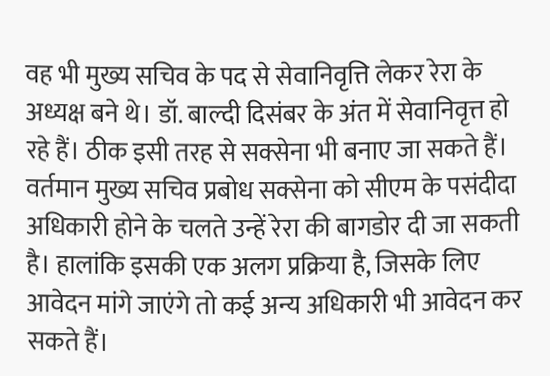वह भी मुख्य सचिव के पद से सेवानिवृत्ति लेकर रेरा के अध्यक्ष बने थे। डॉ. बाल्दी दिसंबर के अंत में सेवानिवृत्त हो रहे हैं। ठीक इसी तरह से सक्सेना भी बनाए जा सकते हैं। वर्तमान मुख्य सचिव प्रबोध सक्सेना को सीएम के पसंदीदा अधिकारी होने के चलते उन्हें रेरा की बागडोर दी जा सकती है। हालांकि इसकी एक अलग प्रक्रिया है, जिसके लिए आवेदन मांगे जाएंगे तो कई अन्य अधिकारी भी आवेदन कर सकते हैं।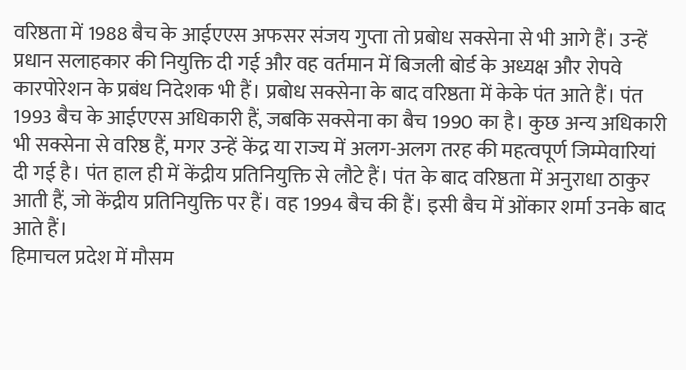वरिष्ठता में 1988 बैच के आईएएस अफसर संजय गुप्ता तो प्रबोध सक्सेना से भी आगे हैं। उन्हें प्रधान सलाहकार की नियुक्ति दी गई और वह वर्तमान में बिजली बोर्ड के अध्यक्ष और रोपवे कारपोरेशन के प्रबंध निदेशक भी हैं। प्रबोध सक्सेना के बाद वरिष्ठता में केके पंत आते हैं। पंत 1993 बैच के आईएएस अधिकारी हैं, जबकि सक्सेना का बैच 1990 का है। कुछ अन्य अधिकारी भी सक्सेना से वरिष्ठ हैं, मगर उन्हें केंद्र या राज्य में अलग-अलग तरह की महत्वपूर्ण जिम्मेवारियां दी गई है। पंत हाल ही में केंद्रीय प्रतिनियुक्ति से लौटे हैं। पंत के बाद वरिष्ठता में अनुराधा ठाकुर आती हैं, जो केंद्रीय प्रतिनियुक्ति पर हैं। वह 1994 बैच की हैं। इसी बैच में ओंकार शर्मा उनके बाद आते हैं।
हिमाचल प्रदेश में मौसम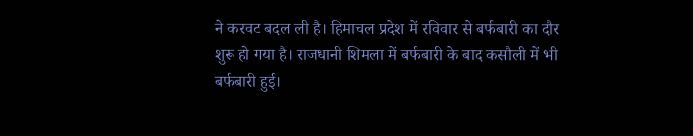ने करवट बदल ली है। हिमाचल प्रदेश में रविवार से बर्फबारी का दौर शुरू हो गया है। राजधानी शिमला में बर्फबारी के बाद कसौली में भी बर्फबारी हुई।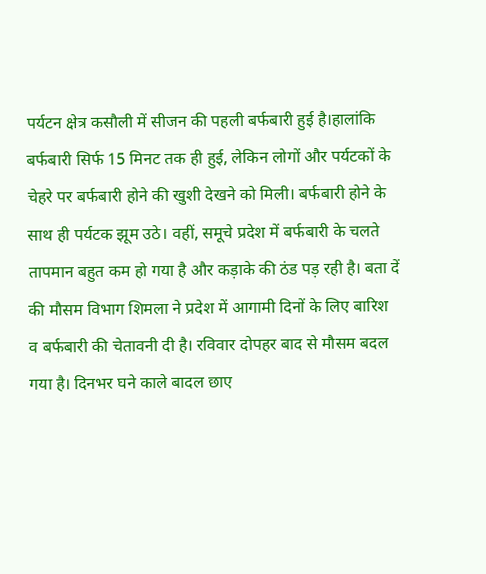पर्यटन क्षेत्र कसौली में सीजन की पहली बर्फबारी हुई है।हालांकि बर्फबारी सिर्फ 15 मिनट तक ही हुई, लेकिन लोगों और पर्यटकों के चेहरे पर बर्फबारी होने की खुशी देखने को मिली। बर्फबारी होने के साथ ही पर्यटक झूम उठे। वहीं, समूचे प्रदेश में बर्फबारी के चलते तापमान बहुत कम हो गया है और कड़ाके की ठंड पड़ रही है। बता दें की मौसम विभाग शिमला ने प्रदेश में आगामी दिनों के लिए बारिश व बर्फबारी की चेतावनी दी है। रविवार दोपहर बाद से मौसम बदल गया है। दिनभर घने काले बादल छाए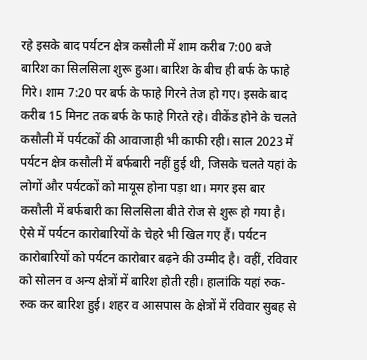रहे इसके बाद पर्यटन क्षेत्र कसौली में शाम करीब 7:00 बजे बारिश का सिलसिला शुरू हुआ। बारिश के बीच ही बर्फ के फाहे गिरे। शाम 7:20 पर बर्फ के फाहे गिरने तेज हो गए। इसके बाद करीब 15 मिनट तक बर्फ के फाहे गिरते रहे। वीकेंड होने के चलते कसौली में पर्यटकों की आवाजाही भी काफी रही। साल 2023 में पर्यटन क्षेत्र कसौली में बर्फबारी नहीं हुई थी, जिसके चलते यहां के लोगों और पर्यटकों को मायूस होना पड़ा था। मगर इस बार कसौली में बर्फबारी का सिलसिला बीते रोज से शुरू हो गया है। ऐसे में पर्यटन कारोबारियों के चेहरे भी खिल गए हैं। पर्यटन कारोबारियों को पर्यटन कारोबार बढ़ने की उम्मीद है। वहीं, रविवार को सोलन व अन्य क्षेत्रों में बारिश होती रही। हालांकि यहां रुक-रुक कर बारिश हुई। शहर व आसपास के क्षेत्रों में रविवार सुबह से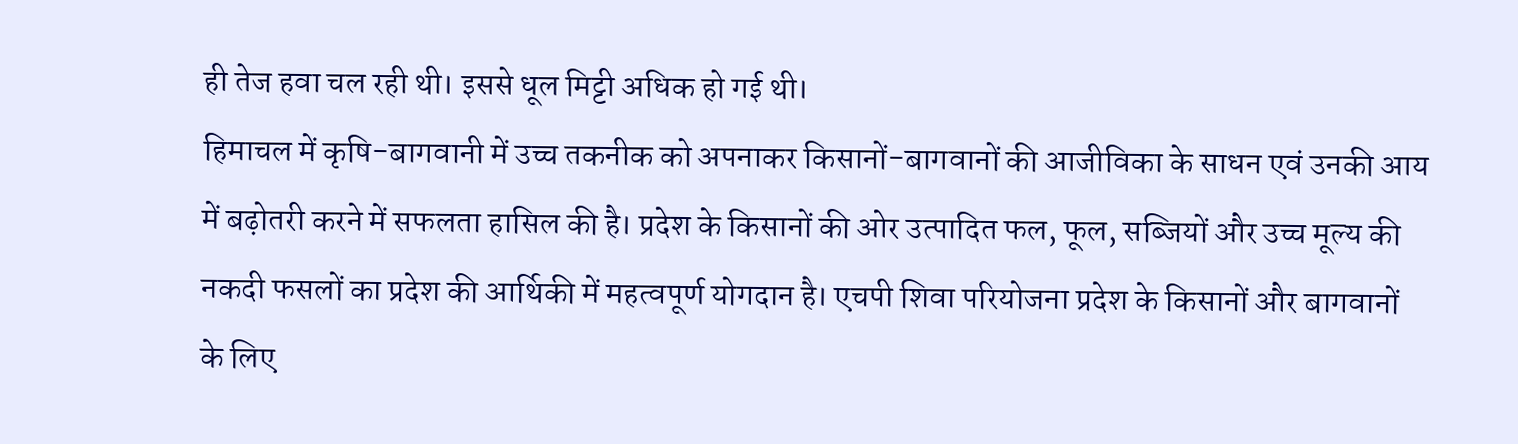ही तेज हवा चल रही थी। इससे धूल मिट्टी अधिक हो गई थी।
हिमाचल में कृषि-बागवानी में उच्च तकनीक को अपनाकर किसानों-बागवानों की आजीविका के साधन एवं उनकी आय में बढ़ोतरी करने में सफलता हासिल की है। प्रदेश के किसानों की ओर उत्पादित फल, फूल, सब्जियों और उच्च मूल्य की नकदी फसलों का प्रदेश की आर्थिकी में महत्वपूर्ण योगदान है। एचपी शिवा परियोजना प्रदेश के किसानों और बागवानों के लिए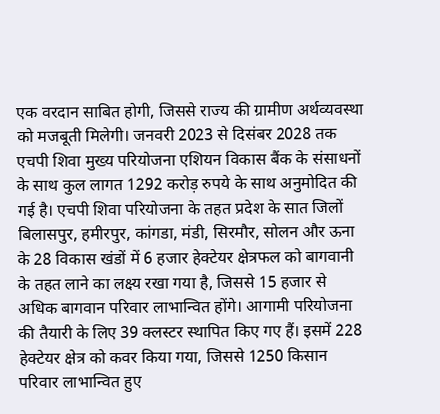एक वरदान साबित होगी, जिससे राज्य की ग्रामीण अर्थव्यवस्था को मजबूती मिलेगी। जनवरी 2023 से दिसंबर 2028 तक एचपी शिवा मुख्य परियोजना एशियन विकास बैंक के संसाधनों के साथ कुल लागत 1292 करोड़ रुपये के साथ अनुमोदित की गई है। एचपी शिवा परियोजना के तहत प्रदेश के सात जिलों बिलासपुर, हमीरपुर, कांगडा, मंडी, सिरमौर, सोलन और ऊना के 28 विकास खंडों में 6 हजार हेक्टेयर क्षेत्रफल को बागवानी के तहत लाने का लक्ष्य रखा गया है, जिससे 15 हजार से अधिक बागवान परिवार लाभान्वित होंगे। आगामी परियोजना की तैयारी के लिए 39 क्लस्टर स्थापित किए गए हैं। इसमें 228 हेक्टेयर क्षेत्र को कवर किया गया, जिससे 1250 किसान परिवार लाभान्वित हुए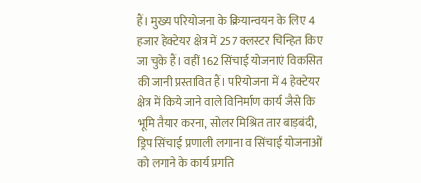हैं। मुख्य परियोजना के क्रियान्वयन के लिए 4 हजार हेक्टेयर क्षेत्र में 257 क्लस्टर चिन्हित किए जा चुके हैं। वहीं 162 सिंचाई योजनाएं विकसित की जानी प्रस्तावित हैं। परियोजना में 4 हेक्टेयर क्षेत्र में किये जाने वाले विनिर्माण कार्य जैसे कि भूमि तैयार करना, सोलर मिश्रित तार बाड़बंदी, ड्रिप सिंचाई प्रणाली लगाना व सिंचाई योजनाओं को लगाने के कार्य प्रगति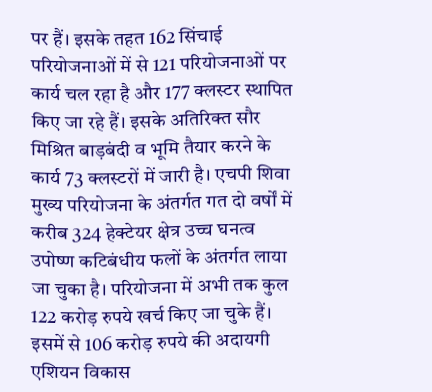पर हैं। इसके तहत 162 सिंचाई परियोजनाओं में से 121 परियोजनाओं पर कार्य चल रहा है और 177 क्लस्टर स्थापित किए जा रहे हैं। इसके अतिरिक्त सौर मिश्रित बाड़बंदी व भूमि तैयार करने के कार्य 73 क्लस्टरों में जारी है। एचपी शिवा मुख्य परियोजना के अंतर्गत गत दो वर्षों में करीब 324 हेक्टेयर क्षेत्र उच्च घनत्व उपोष्ण कटिबंधीय फलों के अंतर्गत लाया जा चुका है। परियोजना में अभी तक कुल 122 करोड़ रुपये खर्च किए जा चुके हैं। इसमें से 106 करोड़ रुपये की अदायगी एशियन विकास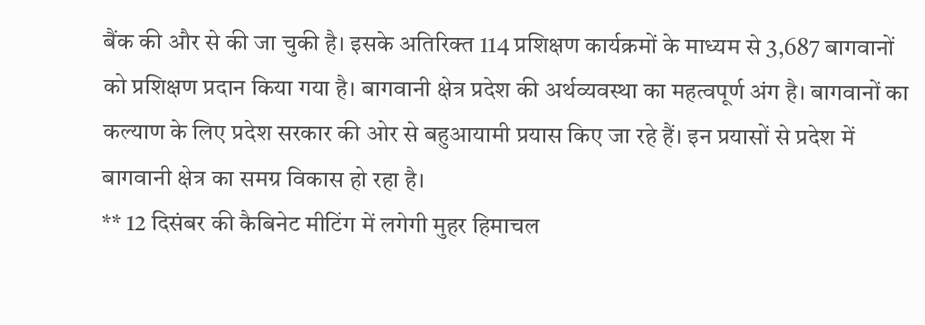बैंक की और से की जा चुकी है। इसके अतिरिक्त 114 प्रशिक्षण कार्यक्रमों के माध्यम से 3,687 बागवानों को प्रशिक्षण प्रदान किया गया है। बागवानी क्षेत्र प्रदेश की अर्थव्यवस्था का महत्वपूर्ण अंग है। बागवानों का कल्याण के लिए प्रदेश सरकार की ओर से बहुआयामी प्रयास किए जा रहे हैं। इन प्रयासों से प्रदेश में बागवानी क्षेत्र का समग्र विकास हो रहा है।
** 12 दिसंबर की कैबिनेट मीटिंग में लगेगी मुहर हिमाचल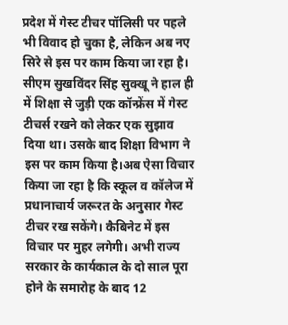प्रदेश में गेस्ट टीचर पॉलिसी पर पहले भी विवाद हो चुका है, लेकिन अब नए सिरे से इस पर काम किया जा रहा है। सीएम सुखविंदर सिंह सुक्खू ने हाल ही में शिक्षा से जुड़ी एक कॉन्फ्रेंस में गेस्ट टीचर्स रखने को लेकर एक सुझाव दिया था। उसके बाद शिक्षा विभाग ने इस पर काम किया है।अब ऐसा विचार किया जा रहा है कि स्कूल व कॉलेज में प्रधानाचार्य जरूरत के अनुसार गेस्ट टीचर रख सकेंगे। कैबिनेट में इस विचार पर मुहर लगेगी। अभी राज्य सरकार के कार्यकाल के दो साल पूरा होने के समारोह के बाद 12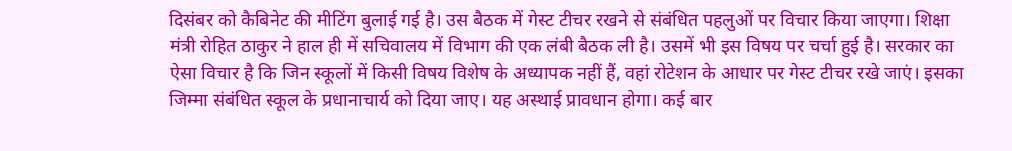दिसंबर को कैबिनेट की मीटिंग बुलाई गई है। उस बैठक में गेस्ट टीचर रखने से संबंधित पहलुओं पर विचार किया जाएगा। शिक्षा मंत्री रोहित ठाकुर ने हाल ही में सचिवालय में विभाग की एक लंबी बैठक ली है। उसमें भी इस विषय पर चर्चा हुई है। सरकार का ऐसा विचार है कि जिन स्कूलों में किसी विषय विशेष के अध्यापक नहीं हैं, वहां रोटेशन के आधार पर गेस्ट टीचर रखे जाएं। इसका जिम्मा संबंधित स्कूल के प्रधानाचार्य को दिया जाए। यह अस्थाई प्रावधान होगा। कई बार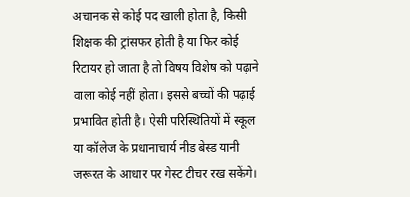अचानक से कोई पद खाली होता है, किसी शिक्षक की ट्रांसफर होती है या फिर कोई रिटायर हो जाता है तो विषय विशेष को पढ़ाने वाला कोई नहीं होता। इससे बच्चों की पढ़ाई प्रभावित होती है। ऐसी परिस्थितियों में स्कूल या कॉलेज के प्रधानाचार्य नीड बेस्ड यानी जरूरत के आधार पर गेस्ट टीचर रख सकेंगे।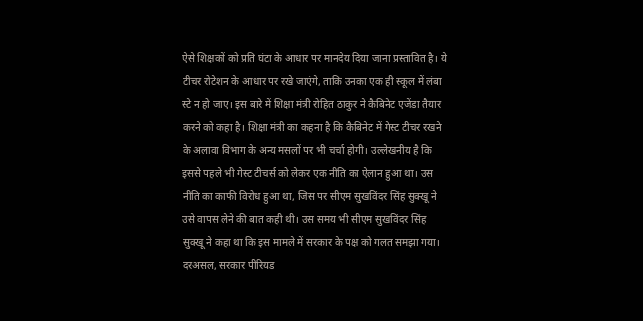ऐसे शिक्षकों को प्रति घंटा के आधार पर मानदेय दिया जाना प्रस्तावित है। ये टीचर रोटेशन के आधार पर रखे जाएंगे, ताकि उनका एक ही स्कूल में लंबा स्टे न हो जाए। इस बारे में शिक्षा मंत्री रोहित ठाकुर ने कैबिनेट एजेंडा तैयार करने को कहा है। शिक्षा मंत्री का कहना है कि कैबिनेट में गेस्ट टीचर रखने के अलावा विभाग के अन्य मसलों पर भी चर्चा होगी। उल्लेखनीय है कि इससे पहले भी गेस्ट टीचर्स को लेकर एक नीति का ऐलान हुआ था। उस नीति का काफी विरोध हुआ था, जिस पर सीएम सुखविंदर सिंह सुक्खू ने उसे वापस लेने की बात कही थी। उस समय भी सीएम सुखविंदर सिंह सुक्खू ने कहा था कि इस मामले में सरकार के पक्ष को गलत समझा गया। दरअसल, सरकार पीरियड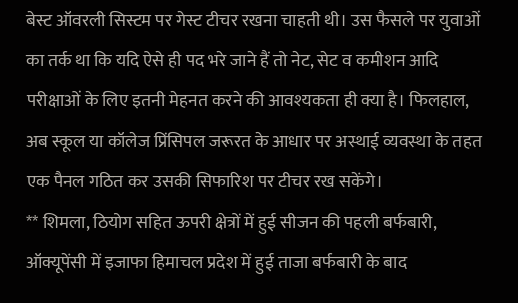बेस्ट ऑवरली सिस्टम पर गेस्ट टीचर रखना चाहती थी। उस फैसले पर युवाओं का तर्क था कि यदि ऐसे ही पद भरे जाने हैं तो नेट, सेट व कमीशन आदि परीक्षाओं के लिए इतनी मेहनत करने की आवश्यकता ही क्या है। फिलहाल, अब स्कूल या कॉलेज प्रिंसिपल जरूरत के आधार पर अस्थाई व्यवस्था के तहत एक पैनल गठित कर उसकी सिफारिश पर टीचर रख सकेंगे।
** शिमला, ठियोग सहित ऊपरी क्षेत्रों में हुई सीजन की पहली बर्फबारी, ऑक्यूपेंसी में इजाफा हिमाचल प्रदेश में हुई ताजा बर्फबारी के बाद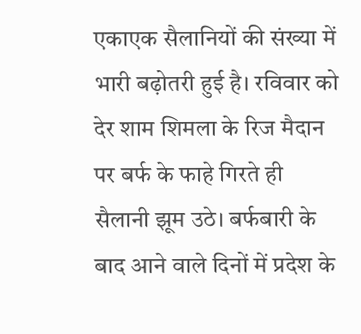एकाएक सैलानियों की संख्या में भारी बढ़ोतरी हुई है। रविवार को देर शाम शिमला के रिज मैदान पर बर्फ के फाहे गिरते ही सैलानी झूम उठे। बर्फबारी के बाद आने वाले दिनों में प्रदेश के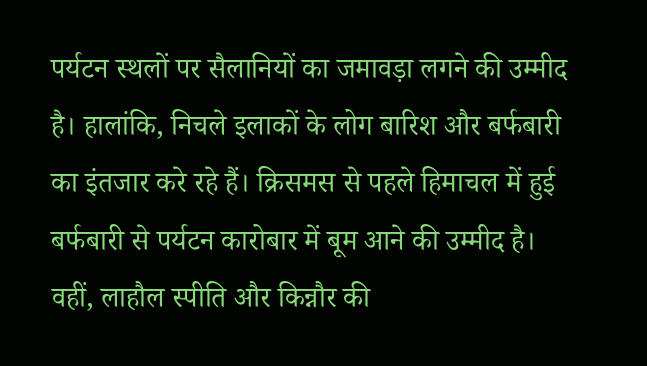पर्यटन स्थलों पर सैलानियों का जमावड़ा लगने की उम्मीद है। हालांकि, निचले इलाकों के लोग बारिश और बर्फबारी का इंतजार करे रहे हैं। क्रिसमस से पहले हिमाचल में हुई बर्फबारी से पर्यटन कारोबार में बूम आने की उम्मीद है। वहीं, लाहौल स्पीति और किन्नौर की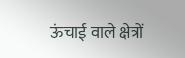ऊंचाई वाले क्षेत्रों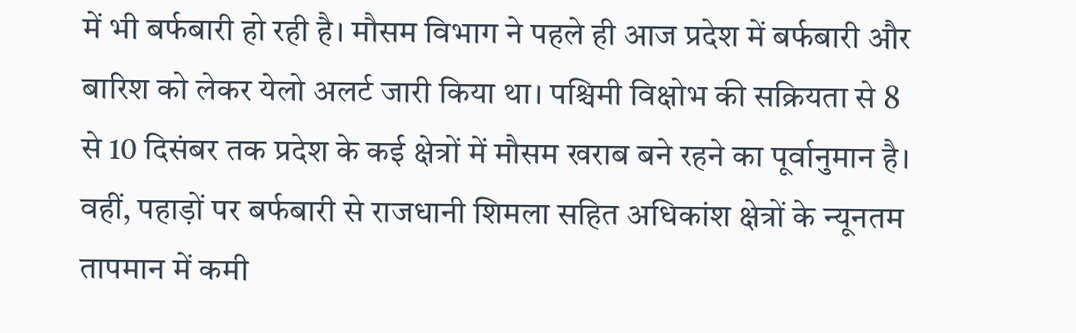में भी बर्फबारी हो रही है। मौसम विभाग ने पहले ही आज प्रदेश में बर्फबारी और बारिश को लेकर येलो अलर्ट जारी किया था। पश्चिमी विक्षोभ की सक्रियता से 8 से 10 दिसंबर तक प्रदेश के कई क्षेत्रों में मौसम खराब बने रहने का पूर्वानुमान है। वहीं, पहाड़ों पर बर्फबारी से राजधानी शिमला सहित अधिकांश क्षेत्रों के न्यूनतम तापमान में कमी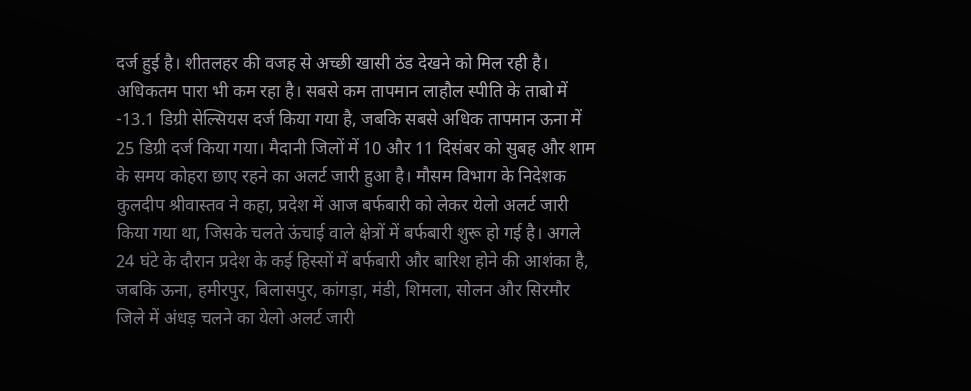दर्ज हुई है। शीतलहर की वजह से अच्छी खासी ठंड देखने को मिल रही है। अधिकतम पारा भी कम रहा है। सबसे कम तापमान लाहौल स्पीति के ताबो में -13.1 डिग्री सेल्सियस दर्ज किया गया है, जबकि सबसे अधिक तापमान ऊना में 25 डिग्री दर्ज किया गया। मैदानी जिलों में 10 और 11 दिसंबर को सुबह और शाम के समय कोहरा छाए रहने का अलर्ट जारी हुआ है। मौसम विभाग के निदेशक कुलदीप श्रीवास्तव ने कहा, प्रदेश में आज बर्फबारी को लेकर येलो अलर्ट जारी किया गया था, जिसके चलते ऊंचाई वाले क्षेत्रों में बर्फबारी शुरू हो गई है। अगले 24 घंटे के दौरान प्रदेश के कई हिस्सों में बर्फबारी और बारिश होने की आशंका है, जबकि ऊना, हमीरपुर, बिलासपुर, कांगड़ा, मंडी, शिमला, सोलन और सिरमौर जिले में अंधड़ चलने का येलो अलर्ट जारी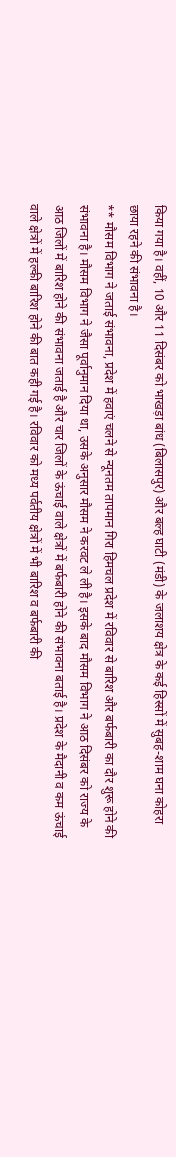किया गया है। वहीं, 10 और 11 दिसंबर को भाखड़ा बांध (बिलासपुर) और बल्ह घाटी (मंडी) के जलाशय क्षेत्र के कई हिस्सों में सुबह-शाम घना कोहरा छाया रहने की संभावना है।
** मौसम विभाग ने जताई संभावना, प्रदेश में हवाएं चलने से न्यूनतम तापमान गिरा हिमचल प्रदेश में रविवार से बारिश और बर्फबारी का दौर शुरू होने की संभावना है। मौसम विभाग ने जैसा पूर्वानुमान दिया था, उसके अनुसार मौसम ने करवट ले ली है। इसके बाद मौसम विभाग ने आठ दिसंबर को राज्य के आठ जिलों में बारिश होने की संभावना जताई है और चार जिलों के ऊंचाई वाले क्षेत्रों में बर्फबारी होने की संभावना बताई है। प्रदेश के मैदानी व कम ऊंचाई वाले क्षेत्रों में हल्की बारिश होने की बात कही गई है। रविवार को मध्य पर्वतीय क्षेत्रों में भी बारिश व बर्फबारी की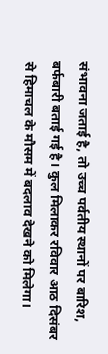संभावना जताई है, तो उच्च पर्वतीय स्थानों पर बारिश, बर्फबारी बताई गई है। कुल मिलाकर रविवार आठ दिसंबर से हिमाचल के मौसम में बदलाव देखने को मिलेगा।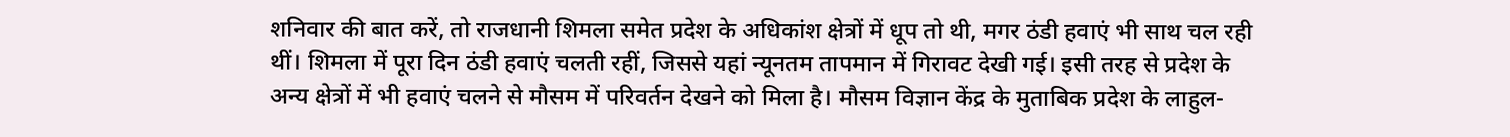शनिवार की बात करें, तो राजधानी शिमला समेत प्रदेश के अधिकांश क्षेत्रों में धूप तो थी, मगर ठंडी हवाएं भी साथ चल रही थीं। शिमला में पूरा दिन ठंडी हवाएं चलती रहीं, जिससे यहां न्यूनतम तापमान में गिरावट देखी गई। इसी तरह से प्रदेश के अन्य क्षेत्रों में भी हवाएं चलने से मौसम में परिवर्तन देखने को मिला है। मौसम विज्ञान केंद्र के मुताबिक प्रदेश के लाहुल-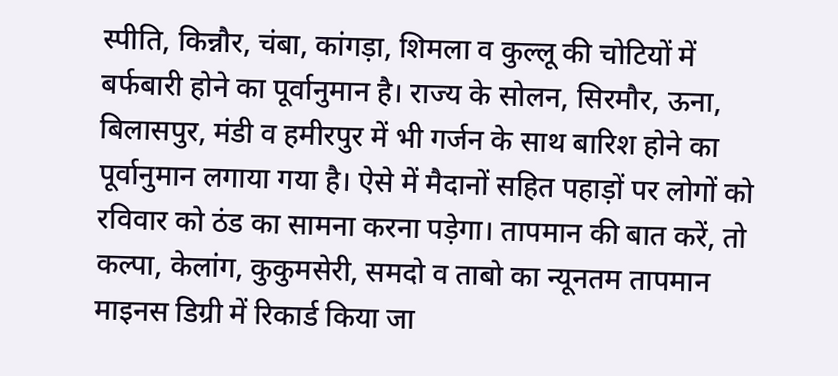स्पीति, किन्नौर, चंबा, कांगड़ा, शिमला व कुल्लू की चोटियों में बर्फबारी होने का पूर्वानुमान है। राज्य के सोलन, सिरमौर, ऊना, बिलासपुर, मंडी व हमीरपुर में भी गर्जन के साथ बारिश होने का पूर्वानुमान लगाया गया है। ऐसे में मैदानों सहित पहाड़ों पर लोगों को रविवार को ठंड का सामना करना पड़ेगा। तापमान की बात करें, तो कल्पा, केलांग, कुकुमसेरी, समदो व ताबो का न्यूनतम तापमान माइनस डिग्री में रिकार्ड किया जा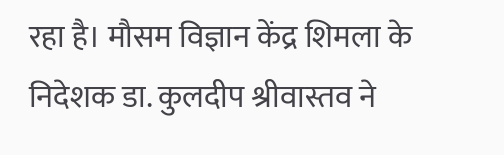रहा है। मौसम विज्ञान केंद्र शिमला के निदेशक डा. कुलदीप श्रीवास्तव ने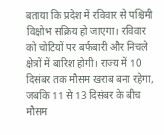बताया कि प्रदेश में रविवार से पश्चिमी विक्षोभ सक्रिय हो जाएगा। रविवार को चोटियों पर बर्फबारी और निचले क्षेत्रों में बारिश होगी। राज्य में 10 दिसंबर तक मौसम खराब बना रहेगा, जबकि 11 से 13 दिसंबर के बीच मौसम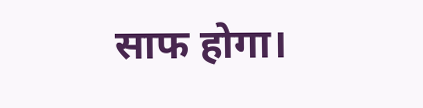साफ होगा।